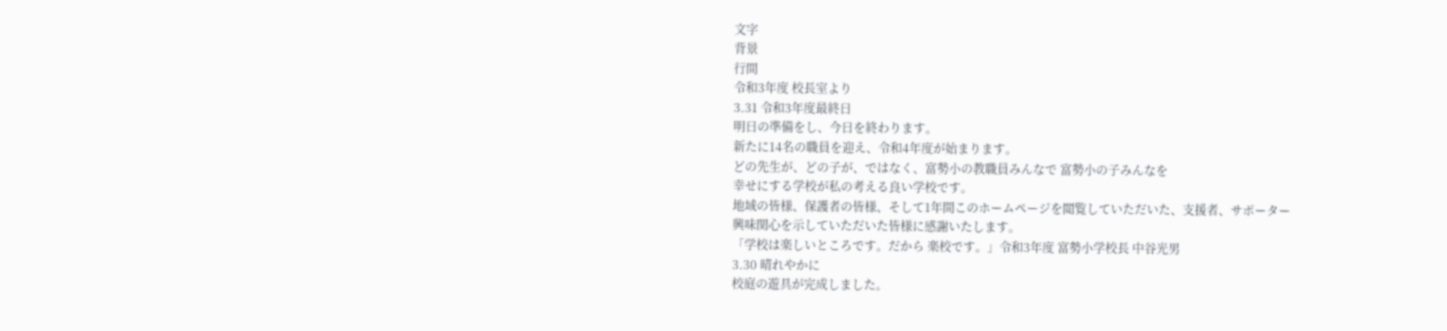文字
背景
行間
令和3年度 校長室より
3.31 令和3年度最終日
明日の準備をし、今日を終わります。
新たに14名の職員を迎え、令和4年度が始まります。
どの先生が、どの子が、ではなく、富勢小の教職員みんなで 富勢小の子みんなを
幸せにする学校が私の考える良い学校です。
地域の皆様、保護者の皆様、そして1年間このホームページを閲覧していただいた、支援者、サポーター
興味関心を示していただいた皆様に感謝いたします。
「学校は楽しいところです。だから 楽校です。」令和3年度 富勢小学校長 中谷光男
3.30 晴れやかに
校庭の遊具が完成しました。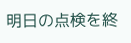明日の点検を終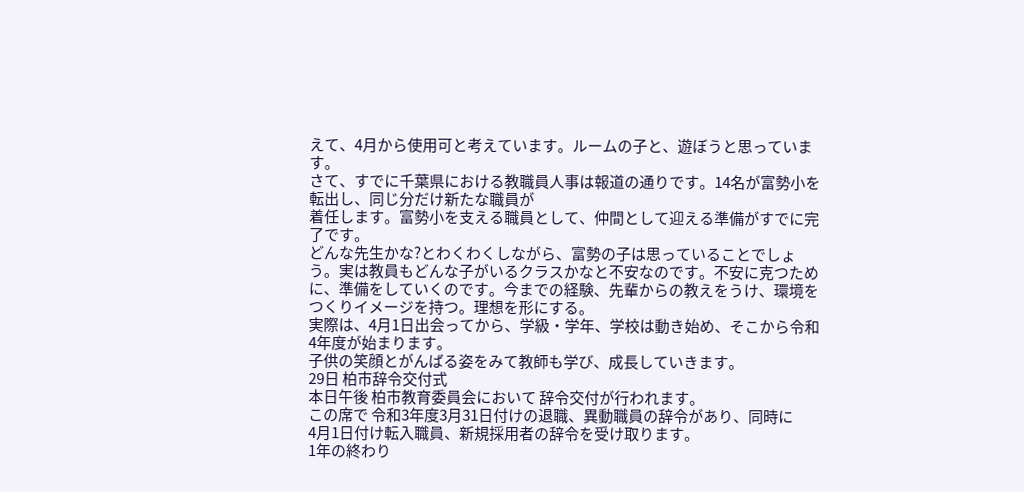えて、4月から使用可と考えています。ルームの子と、遊ぼうと思っています。
さて、すでに千葉県における教職員人事は報道の通りです。14名が富勢小を転出し、同じ分だけ新たな職員が
着任します。富勢小を支える職員として、仲間として迎える準備がすでに完了です。
どんな先生かな?とわくわくしながら、富勢の子は思っていることでしょう。実は教員もどんな子がいるクラスかなと不安なのです。不安に克つために、準備をしていくのです。今までの経験、先輩からの教えをうけ、環境をつくりイメージを持つ。理想を形にする。
実際は、4月1日出会ってから、学級・学年、学校は動き始め、そこから令和4年度が始まります。
子供の笑顔とがんばる姿をみて教師も学び、成長していきます。
29日 柏市辞令交付式
本日午後 柏市教育委員会において 辞令交付が行われます。
この席で 令和3年度3月31日付けの退職、異動職員の辞令があり、同時に
4月1日付け転入職員、新規採用者の辞令を受け取ります。
1年の終わり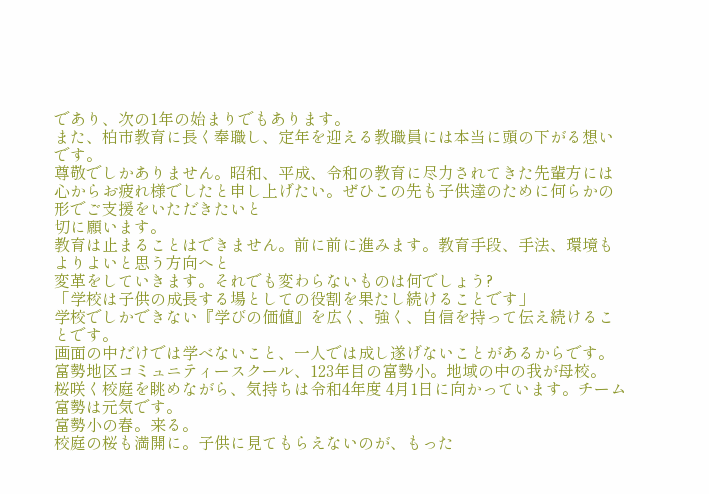であり、次の1年の始まりでもあります。
また、柏市教育に長く奉職し、定年を迎える教職員には本当に頭の下がる想いです。
尊敬でしかありません。昭和、平成、令和の教育に尽力されてきた先輩方には
心からお疲れ様でしたと申し上げたい。ぜひこの先も子供達のために何らかの形でご支援をいただきたいと
切に願います。
教育は止まることはできません。前に前に進みます。教育手段、手法、環境もよりよいと思う方向へと
変革をしていきます。それでも変わらないものは何でしょう?
「学校は子供の成長する場としての役割を果たし続けることです」
学校でしかできない『学びの価値』を広く、強く、自信を持って伝え続けることです。
画面の中だけでは学べないこと、一人では成し遂げないことがあるからです。
富勢地区コミュニティースクール、123年目の富勢小。地域の中の我が母校。
桜咲く校庭を眺めながら、気持ちは令和4年度 4月1日に向かっています。チーム富勢は元気です。
富勢小の春。来る。
校庭の桜も満開に。子供に見てもらえないのが、もった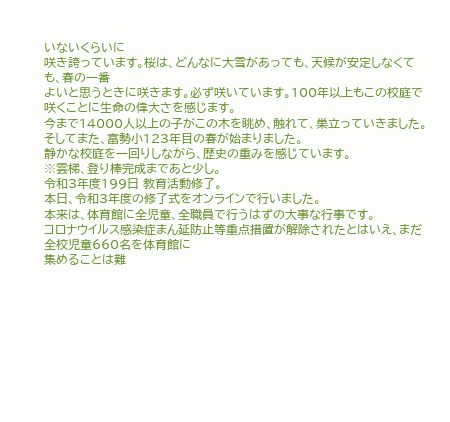いないくらいに
咲き誇っています。桜は、どんなに大雪があっても、天候が安定しなくても、春の一番
よいと思うときに咲きます。必ず咲いています。100年以上もこの校庭で咲くことに生命の偉大さを感じます。
今まで14000人以上の子がこの木を眺め、触れて、巣立っていきました。
そしてまた、富勢小123年目の春が始まりました。
静かな校庭を一回りしながら、歴史の重みを感じています。
※雲梯、登り棒完成まであと少し。
令和3年度199日 教育活動修了。
本日、令和3年度の修了式をオンラインで行いました。
本来は、体育館に全児童、全職員で行うはずの大事な行事です。
コロナウイルス感染症まん延防止等重点措置が解除されたとはいえ、まだ全校児童660名を体育館に
集めることは難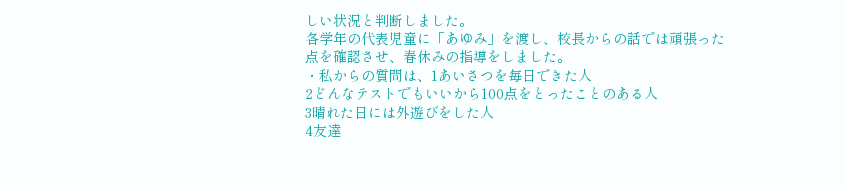しい状況と判断しました。
各学年の代表児童に「あゆみ」を渡し、校長からの話では頑張った点を確認させ、春休みの指導をしました。
・私からの質問は、1あいさつを毎日できた人
2どんなテストでもいいから100点をとったことのある人
3晴れた日には外遊びをした人
4友達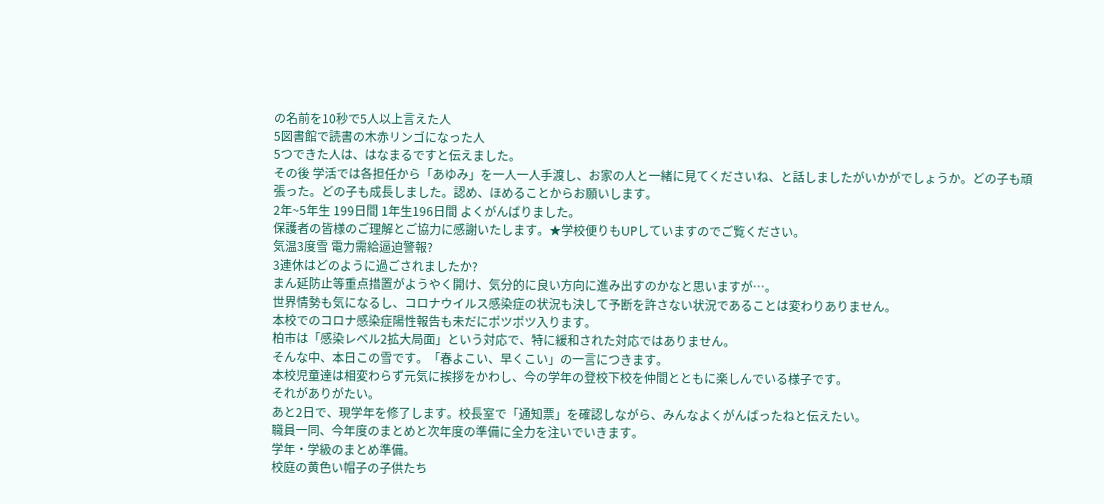の名前を10秒で5人以上言えた人
5図書館で読書の木赤リンゴになった人
5つできた人は、はなまるですと伝えました。
その後 学活では各担任から「あゆみ」を一人一人手渡し、お家の人と一緒に見てくださいね、と話しましたがいかがでしょうか。どの子も頑張った。どの子も成長しました。認め、ほめることからお願いします。
2年~5年生 199日間 1年生196日間 よくがんばりました。
保護者の皆様のご理解とご協力に感謝いたします。★学校便りもUPしていますのでご覧ください。
気温3度雪 電力需給逼迫警報?
3連休はどのように過ごされましたか?
まん延防止等重点措置がようやく開け、気分的に良い方向に進み出すのかなと思いますが…。
世界情勢も気になるし、コロナウイルス感染症の状況も決して予断を許さない状況であることは変わりありません。
本校でのコロナ感染症陽性報告も未だにポツポツ入ります。
柏市は「感染レベル2拡大局面」という対応で、特に緩和された対応ではありません。
そんな中、本日この雪です。「春よこい、早くこい」の一言につきます。
本校児童達は相変わらず元気に挨拶をかわし、今の学年の登校下校を仲間とともに楽しんでいる様子です。
それがありがたい。
あと2日で、現学年を修了します。校長室で「通知票」を確認しながら、みんなよくがんばったねと伝えたい。
職員一同、今年度のまとめと次年度の準備に全力を注いでいきます。
学年・学級のまとめ準備。
校庭の黄色い帽子の子供たち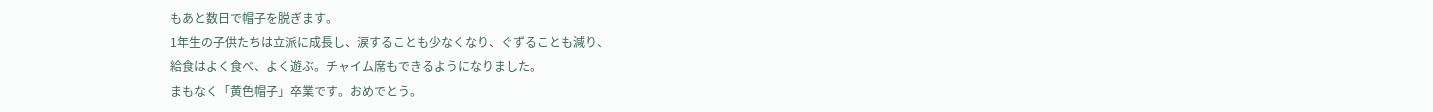もあと数日で帽子を脱ぎます。
1年生の子供たちは立派に成長し、涙することも少なくなり、ぐずることも減り、
給食はよく食べ、よく遊ぶ。チャイム席もできるようになりました。
まもなく「黄色帽子」卒業です。おめでとう。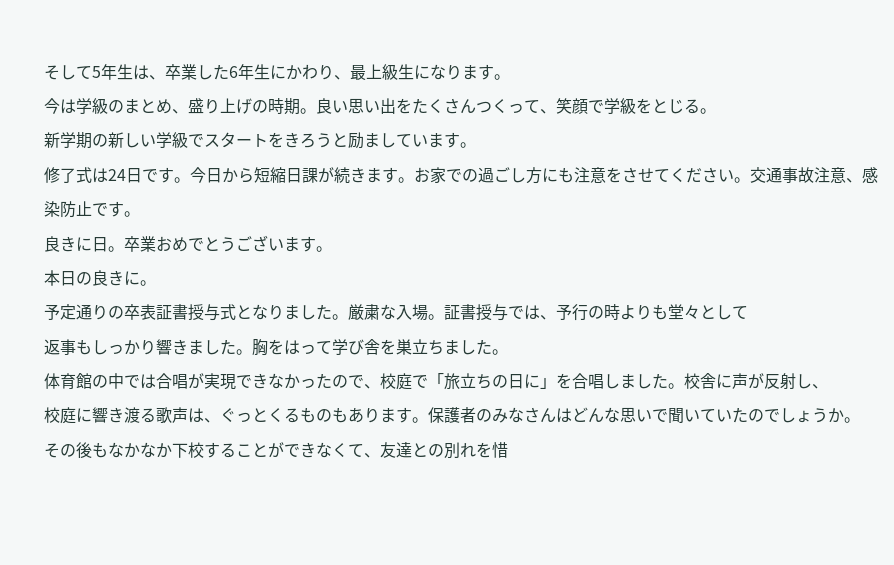そして5年生は、卒業した6年生にかわり、最上級生になります。
今は学級のまとめ、盛り上げの時期。良い思い出をたくさんつくって、笑顔で学級をとじる。
新学期の新しい学級でスタートをきろうと励ましています。
修了式は24日です。今日から短縮日課が続きます。お家での過ごし方にも注意をさせてください。交通事故注意、感染防止です。
良きに日。卒業おめでとうございます。
本日の良きに。
予定通りの卒表証書授与式となりました。厳粛な入場。証書授与では、予行の時よりも堂々として
返事もしっかり響きました。胸をはって学び舎を巣立ちました。
体育館の中では合唱が実現できなかったので、校庭で「旅立ちの日に」を合唱しました。校舎に声が反射し、
校庭に響き渡る歌声は、ぐっとくるものもあります。保護者のみなさんはどんな思いで聞いていたのでしょうか。
その後もなかなか下校することができなくて、友達との別れを惜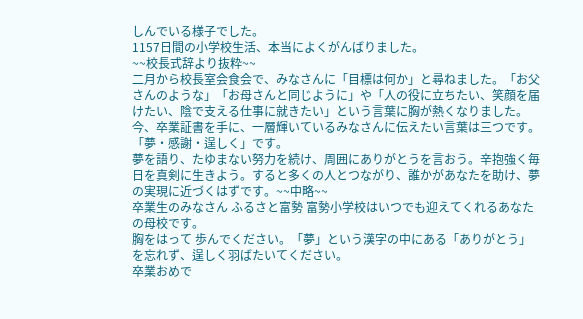しんでいる様子でした。
1157日間の小学校生活、本当によくがんばりました。
~~校長式辞より抜粋~~
二月から校長室会食会で、みなさんに「目標は何か」と尋ねました。「お父さんのような」「お母さんと同じように」や「人の役に立ちたい、笑顔を届けたい、陰で支える仕事に就きたい」という言葉に胸が熱くなりました。
今、卒業証書を手に、一層輝いているみなさんに伝えたい言葉は三つです。「夢・感謝・逞しく」です。
夢を語り、たゆまない努力を続け、周囲にありがとうを言おう。辛抱強く毎日を真剣に生きよう。すると多くの人とつながり、誰かがあなたを助け、夢の実現に近づくはずです。~~中略~~
卒業生のみなさん ふるさと富勢 富勢小学校はいつでも迎えてくれるあなたの母校です。
胸をはって 歩んでください。「夢」という漢字の中にある「ありがとう」を忘れず、逞しく羽ばたいてください。
卒業おめで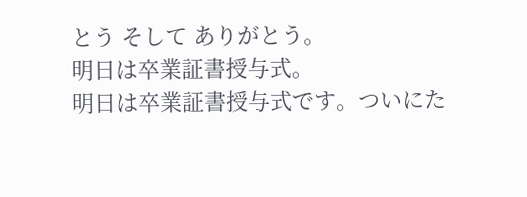とう そして ありがとう。
明日は卒業証書授与式。
明日は卒業証書授与式です。ついにた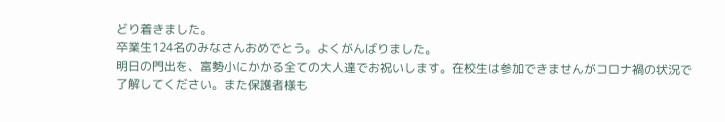どり着きました。
卒業生124名のみなさんおめでとう。よくがんばりました。
明日の門出を、富勢小にかかる全ての大人達でお祝いします。在校生は参加できませんがコロナ禍の状況で
了解してください。また保護者様も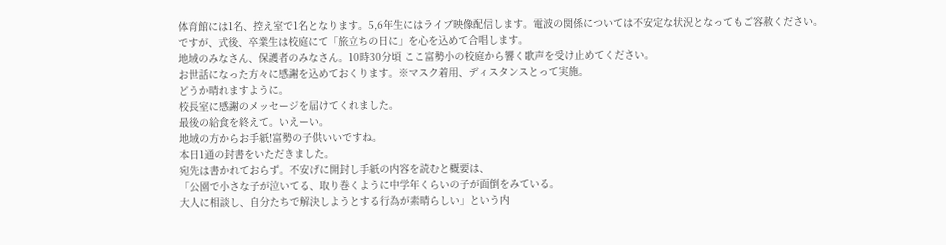体育館には1名、控え室で1名となります。5,6年生にはライブ映像配信します。電波の関係については不安定な状況となってもご容赦ください。
ですが、式後、卒業生は校庭にて「旅立ちの日に」を心を込めて合唱します。
地域のみなさん、保護者のみなさん。10時30分頃 ここ富勢小の校庭から響く歌声を受け止めてください。
お世話になった方々に感謝を込めておくります。※マスク着用、ディスタンスとって実施。
どうか晴れますように。
校長室に感謝のメッセージを届けてくれました。
最後の給食を終えて。いえーい。
地域の方からお手紙!富勢の子供いいですね。
本日1通の封書をいただきました。
宛先は書かれておらず。不安げに開封し手紙の内容を読むと概要は、
「公園で小さな子が泣いてる、取り巻くように中学年くらいの子が面倒をみている。
大人に相談し、自分たちで解決しようとする行為が素晴らしい」という内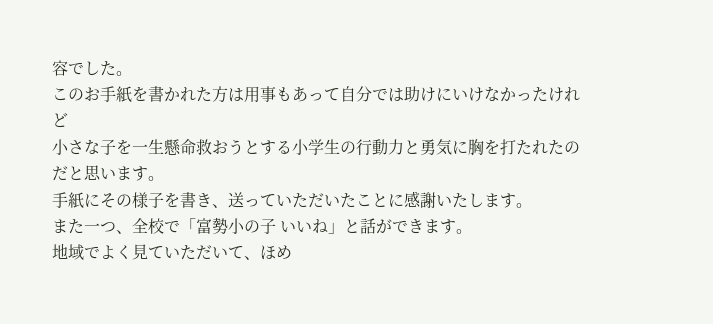容でした。
このお手紙を書かれた方は用事もあって自分では助けにいけなかったけれど
小さな子を一生懸命救おうとする小学生の行動力と勇気に胸を打たれたのだと思います。
手紙にその様子を書き、送っていただいたことに感謝いたします。
また一つ、全校で「富勢小の子 いいね」と話ができます。
地域でよく見ていただいて、ほめ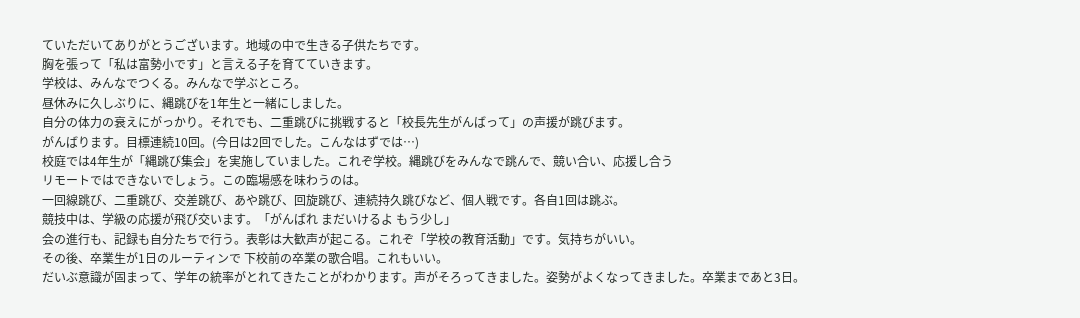ていただいてありがとうございます。地域の中で生きる子供たちです。
胸を張って「私は富勢小です」と言える子を育てていきます。
学校は、みんなでつくる。みんなで学ぶところ。
昼休みに久しぶりに、縄跳びを1年生と一緒にしました。
自分の体力の衰えにがっかり。それでも、二重跳びに挑戦すると「校長先生がんばって」の声援が跳びます。
がんばります。目標連続10回。(今日は2回でした。こんなはずでは…)
校庭では4年生が「縄跳び集会」を実施していました。これぞ学校。縄跳びをみんなで跳んで、競い合い、応援し合う
リモートではできないでしょう。この臨場感を味わうのは。
一回線跳び、二重跳び、交差跳び、あや跳び、回旋跳び、連続持久跳びなど、個人戦です。各自1回は跳ぶ。
競技中は、学級の応援が飛び交います。「がんばれ まだいけるよ もう少し」
会の進行も、記録も自分たちで行う。表彰は大歓声が起こる。これぞ「学校の教育活動」です。気持ちがいい。
その後、卒業生が1日のルーティンで 下校前の卒業の歌合唱。これもいい。
だいぶ意識が固まって、学年の統率がとれてきたことがわかります。声がそろってきました。姿勢がよくなってきました。卒業まであと3日。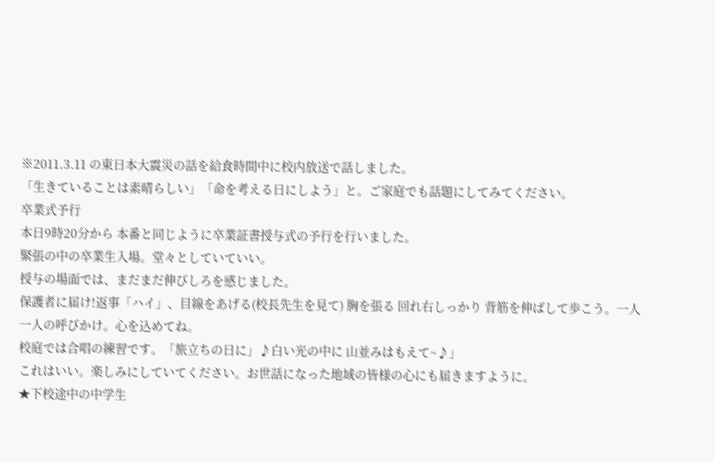※2011.3.11 の東日本大震災の話を給食時間中に校内放送で話しました。
「生きていることは素晴らしい」「命を考える日にしよう」と。ご家庭でも話題にしてみてください。
卒業式予行
本日9時20分から 本番と同じように卒業証書授与式の予行を行いました。
緊張の中の卒業生入場。堂々としていていい。
授与の場面では、まだまだ伸びしろを感じました。
保護者に届け!返事「ハイ」、目線をあげる(校長先生を見て) 胸を張る 回れ右しっかり 背筋を伸ばして歩こう。一人一人の呼びかけ。心を込めてね。
校庭では合唱の練習です。「旅立ちの日に」♪白い光の中に 山並みはもえて~♪」
これはいい。楽しみにしていてください。お世話になった地域の皆様の心にも届きますように。
★下校途中の中学生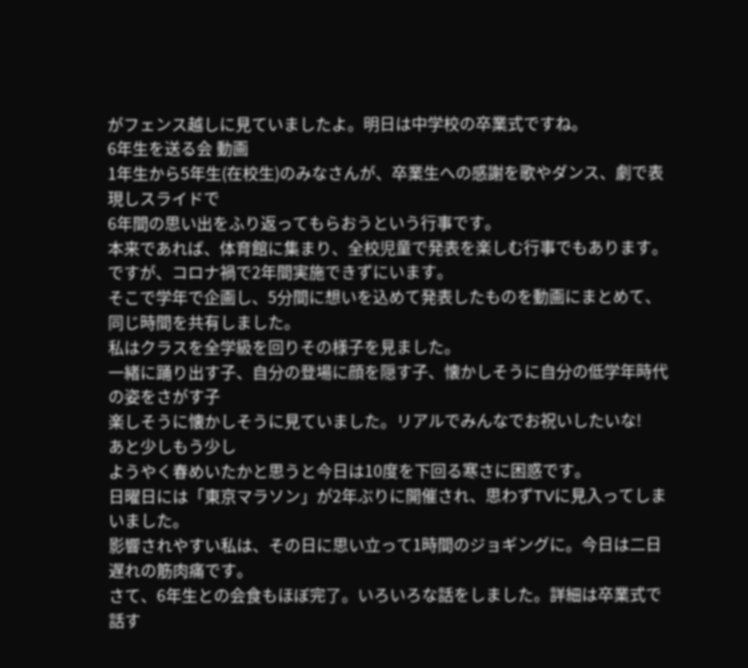がフェンス越しに見ていましたよ。明日は中学校の卒業式ですね。
6年生を送る会 動画
1年生から5年生(在校生)のみなさんが、卒業生への感謝を歌やダンス、劇で表現しスライドで
6年間の思い出をふり返ってもらおうという行事です。
本来であれば、体育館に集まり、全校児童で発表を楽しむ行事でもあります。
ですが、コロナ禍で2年間実施できずにいます。
そこで学年で企画し、5分間に想いを込めて発表したものを動画にまとめて、同じ時間を共有しました。
私はクラスを全学級を回りその様子を見ました。
一緒に踊り出す子、自分の登場に顔を隠す子、懐かしそうに自分の低学年時代の姿をさがす子
楽しそうに懐かしそうに見ていました。リアルでみんなでお祝いしたいな!
あと少しもう少し
ようやく春めいたかと思うと今日は10度を下回る寒さに困惑です。
日曜日には「東京マラソン」が2年ぶりに開催され、思わずTVに見入ってしまいました。
影響されやすい私は、その日に思い立って1時間のジョギングに。今日は二日遅れの筋肉痛です。
さて、6年生との会食もほぼ完了。いろいろな話をしました。詳細は卒業式で話す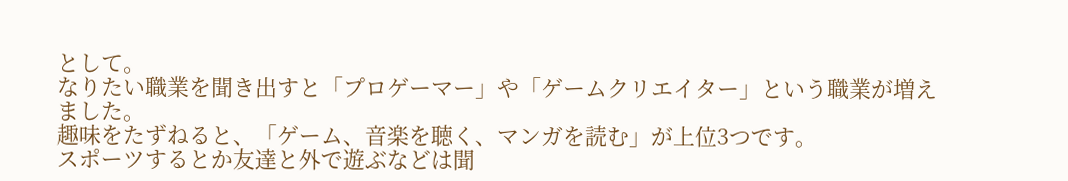として。
なりたい職業を聞き出すと「プロゲーマー」や「ゲームクリエイター」という職業が増えました。
趣味をたずねると、「ゲーム、音楽を聴く、マンガを読む」が上位3つです。
スポーツするとか友達と外で遊ぶなどは聞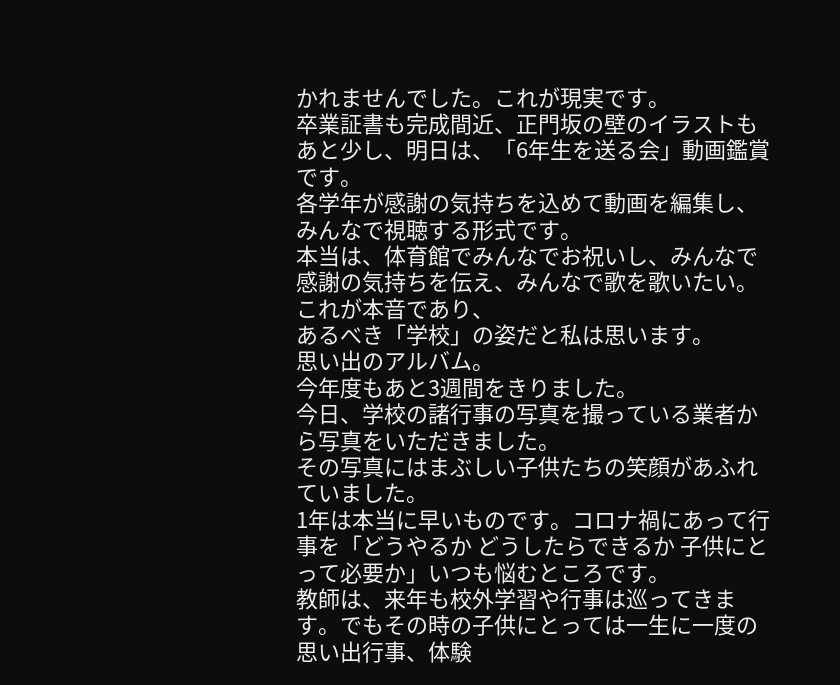かれませんでした。これが現実です。
卒業証書も完成間近、正門坂の壁のイラストもあと少し、明日は、「6年生を送る会」動画鑑賞です。
各学年が感謝の気持ちを込めて動画を編集し、みんなで視聴する形式です。
本当は、体育館でみんなでお祝いし、みんなで感謝の気持ちを伝え、みんなで歌を歌いたい。これが本音であり、
あるべき「学校」の姿だと私は思います。
思い出のアルバム。
今年度もあと3週間をきりました。
今日、学校の諸行事の写真を撮っている業者から写真をいただきました。
その写真にはまぶしい子供たちの笑顔があふれていました。
1年は本当に早いものです。コロナ禍にあって行事を「どうやるか どうしたらできるか 子供にとって必要か」いつも悩むところです。
教師は、来年も校外学習や行事は巡ってきます。でもその時の子供にとっては一生に一度の思い出行事、体験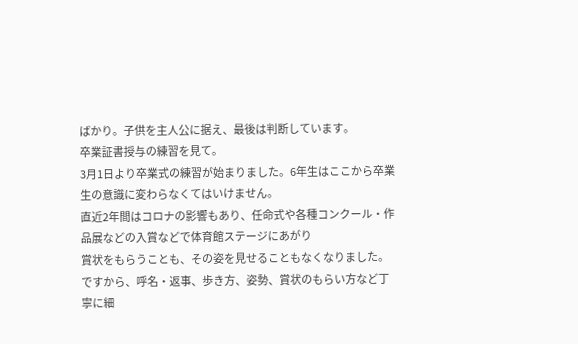ばかり。子供を主人公に据え、最後は判断しています。
卒業証書授与の練習を見て。
3月1日より卒業式の練習が始まりました。6年生はここから卒業生の意識に変わらなくてはいけません。
直近2年間はコロナの影響もあり、任命式や各種コンクール・作品展などの入賞などで体育館ステージにあがり
賞状をもらうことも、その姿を見せることもなくなりました。
ですから、呼名・返事、歩き方、姿勢、賞状のもらい方など丁寧に細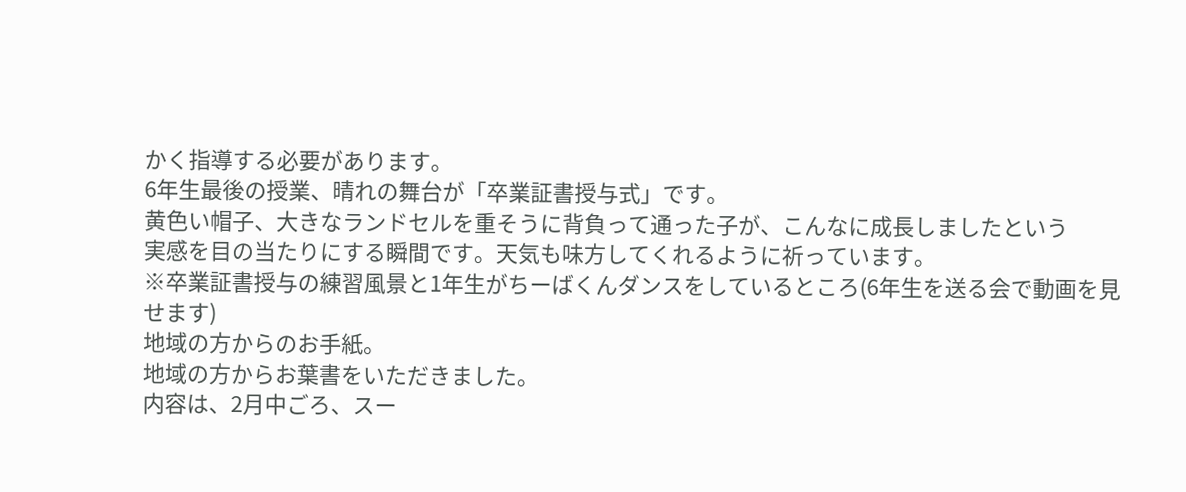かく指導する必要があります。
6年生最後の授業、晴れの舞台が「卒業証書授与式」です。
黄色い帽子、大きなランドセルを重そうに背負って通った子が、こんなに成長しましたという
実感を目の当たりにする瞬間です。天気も味方してくれるように祈っています。
※卒業証書授与の練習風景と1年生がちーばくんダンスをしているところ(6年生を送る会で動画を見せます)
地域の方からのお手紙。
地域の方からお葉書をいただきました。
内容は、2月中ごろ、スー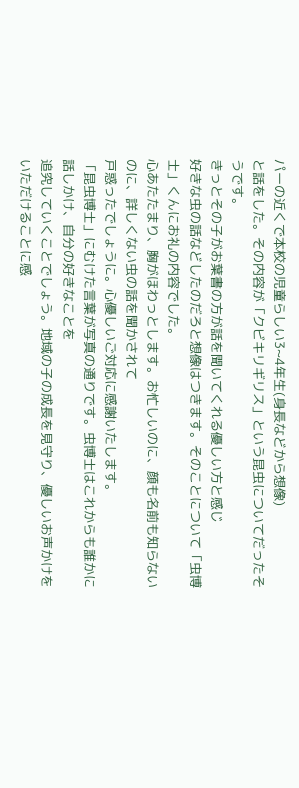パーの近くで本校の児童らしい3~4年生(身長などから想像)
と話をした。その内容が「クビキリギリス」という昆虫についてだったそうです。
きっとその子がお葉書の方が話を聞いてくれる優しい方と感じ
好きな虫の話などしたのだろと想像はつきます。そのことについて「虫博士」くんにお礼の内容でした。
心あたたまり、胸がほわっとします。お忙しいのに、顔も名前も知らないのに、詳しくない虫の話を聞かされて
戸惑ったでしょうに。心優しいご対応に感謝いたします。
「昆虫博士」にむけた言葉が写真の通りです。虫博士はこれからも誰かに話しかけ、自分の好きなことを
追究していくことでしょう。地域の子の成長を見守り、優しいお声かけをいただけることに感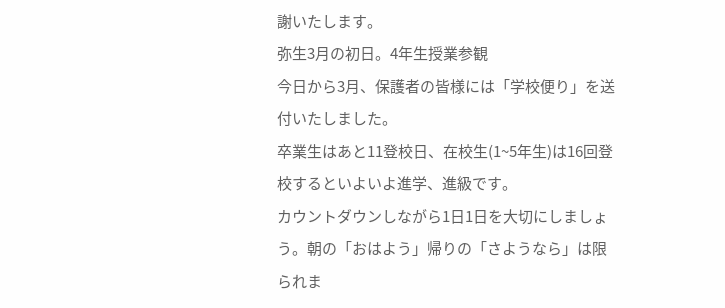謝いたします。
弥生3月の初日。4年生授業参観
今日から3月、保護者の皆様には「学校便り」を送付いたしました。
卒業生はあと11登校日、在校生(1~5年生)は16回登校するといよいよ進学、進級です。
カウントダウンしながら1日1日を大切にしましょう。朝の「おはよう」帰りの「さようなら」は限られま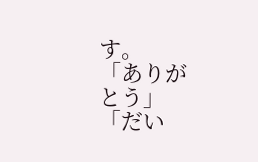す。
「ありがとう」「だい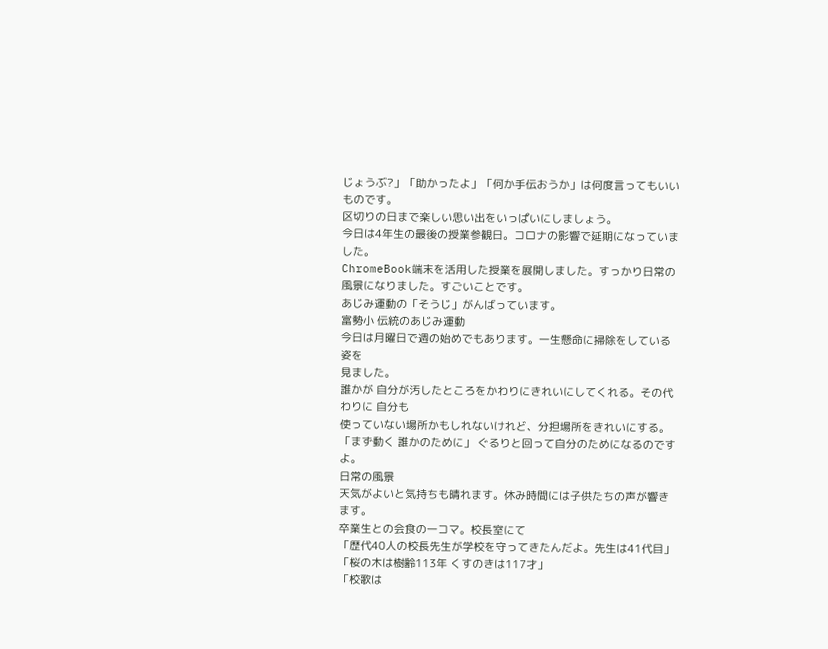じょうぶ?」「助かったよ」「何か手伝おうか」は何度言ってもいいものです。
区切りの日まで楽しい思い出をいっぱいにしましょう。
今日は4年生の最後の授業参観日。コロナの影響で延期になっていました。
ChromeBook端末を活用した授業を展開しました。すっかり日常の風景になりました。すごいことです。
あじみ運動の「そうじ」がんばっています。
富勢小 伝統のあじみ運動
今日は月曜日で週の始めでもあります。一生懸命に掃除をしている姿を
見ました。
誰かが 自分が汚したところをかわりにきれいにしてくれる。その代わりに 自分も
使っていない場所かもしれないけれど、分担場所をきれいにする。
「まず動く 誰かのために」 ぐるりと回って自分のためになるのですよ。
日常の風景
天気がよいと気持ちも晴れます。休み時間には子供たちの声が響きます。
卒業生との会食の一コマ。校長室にて
「歴代40人の校長先生が学校を守ってきたんだよ。先生は41代目」
「桜の木は樹齢113年 くすのきは117才」
「校歌は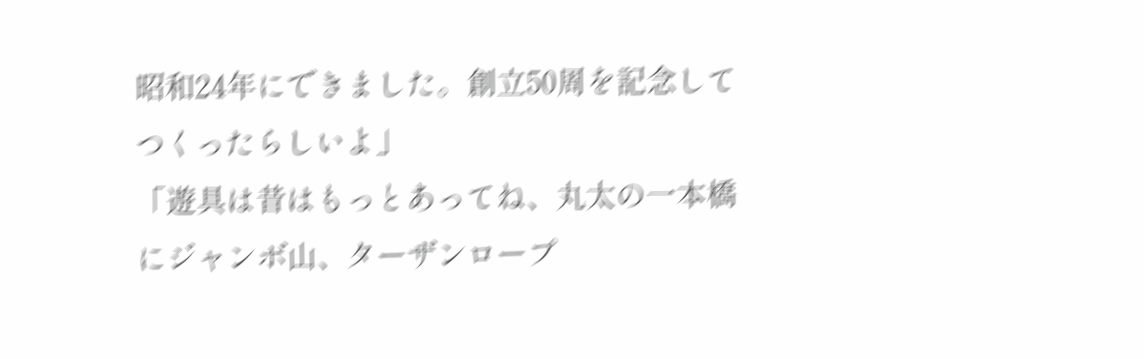昭和24年にできました。創立50周を記念してつくったらしいよ」
「遊具は昔はもっとあってね、丸太の一本橋にジャンボ山、ターザンロープ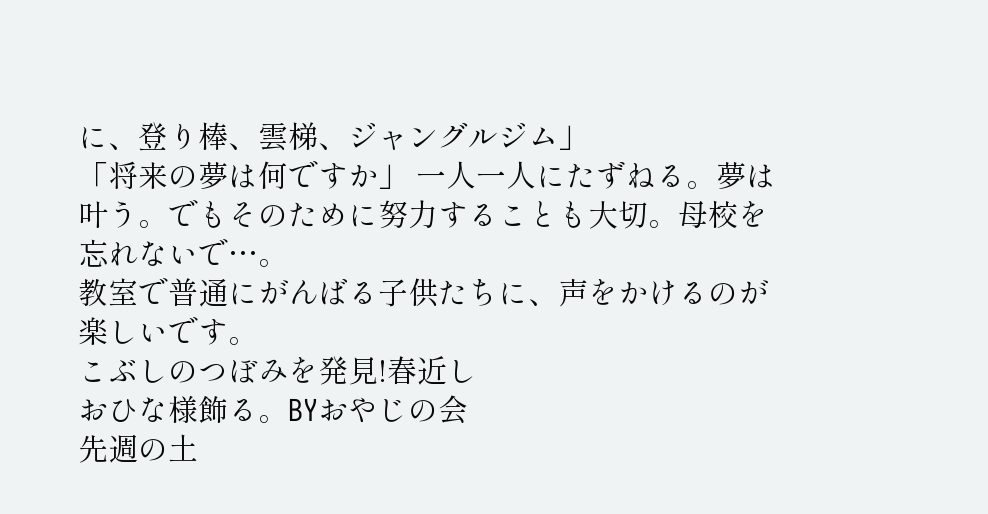に、登り棒、雲梯、ジャングルジム」
「将来の夢は何ですか」 一人一人にたずねる。夢は叶う。でもそのために努力することも大切。母校を忘れないで…。
教室で普通にがんばる子供たちに、声をかけるのが楽しいです。
こぶしのつぼみを発見!春近し
おひな様飾る。BYおやじの会
先週の土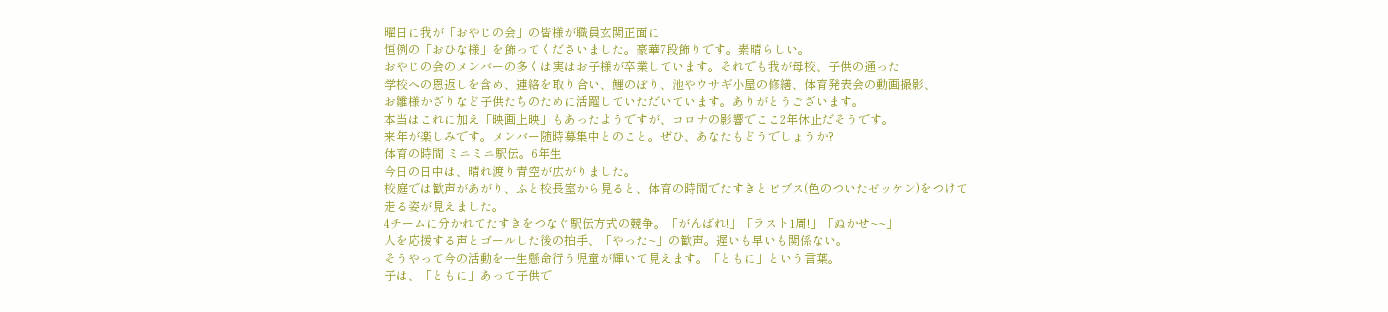曜日に我が「おやじの会」の皆様が職員玄関正面に
恒例の「おひな様」を飾ってくださいました。豪華7段飾りです。素晴らしい。
おやじの会のメンバーの多くは実はお子様が卒業しています。それでも我が母校、子供の通った
学校への恩返しを含め、連絡を取り合い、鯉のぼり、池やウサギ小屋の修繕、体育発表会の動画撮影、
お雛様かざりなど子供たちのために活躍していただいています。ありがとうございます。
本当はこれに加え「映画上映」もあったようですが、コロナの影響でここ2年休止だそうです。
来年が楽しみです。メンバー随時募集中とのこと。ぜひ、あなたもどうでしょうか?
体育の時間 ミニミニ駅伝。6年生
今日の日中は、晴れ渡り青空が広がりました。
校庭では歓声があがり、ふと校長室から見ると、体育の時間でたすきとビブス(色のついたゼッケン)をつけて
走る姿が見えました。
4チームに分かれてたすきをつなぐ駅伝方式の競争。「がんばれ!」「ラスト1周!」「ぬかせ~~」
人を応援する声とゴールした後の拍手、「やった~」の歓声。遅いも早いも関係ない。
そうやって今の活動を一生懸命行う児童が輝いて見えます。「ともに」という言葉。
子は、「ともに」あって子供で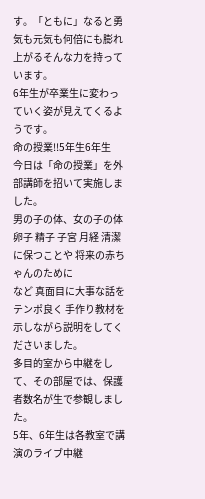す。「ともに」なると勇気も元気も何倍にも膨れ上がるそんな力を持っています。
6年生が卒業生に変わっていく姿が見えてくるようです。
命の授業!!5年生6年生
今日は「命の授業」を外部講師を招いて実施しました。
男の子の体、女の子の体 卵子 精子 子宮 月経 清潔に保つことや 将来の赤ちゃんのために
など 真面目に大事な話を テンポ良く 手作り教材を示しながら説明をしてくださいました。
多目的室から中継をして、その部屋では、保護者数名が生で参観しました。
5年、6年生は各教室で講演のライブ中継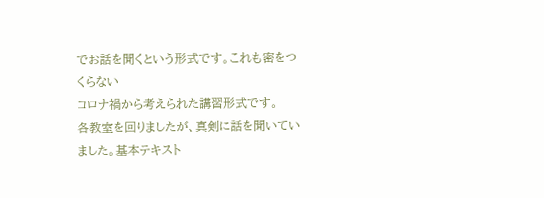でお話を聞くという形式です。これも密をつくらない
コロナ禍から考えられた講習形式です。
各教室を回りましたが、真剣に話を聞いていました。基本テキスト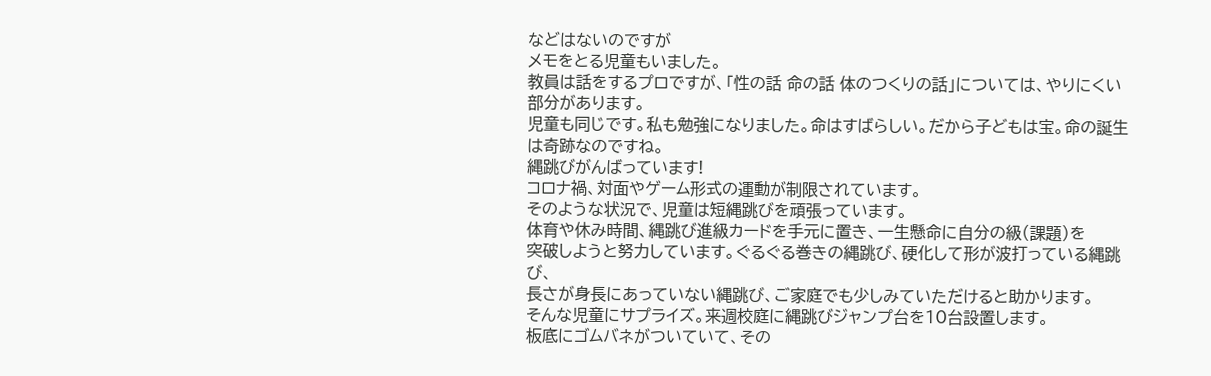などはないのですが
メモをとる児童もいました。
教員は話をするプロですが、「性の話 命の話 体のつくりの話」については、やりにくい部分があります。
児童も同じです。私も勉強になりました。命はすばらしい。だから子どもは宝。命の誕生は奇跡なのですね。
縄跳びがんばっています!
コロナ禍、対面やゲーム形式の運動が制限されています。
そのような状況で、児童は短縄跳びを頑張っています。
体育や休み時間、縄跳び進級カードを手元に置き、一生懸命に自分の級(課題)を
突破しようと努力しています。ぐるぐる巻きの縄跳び、硬化して形が波打っている縄跳び、
長さが身長にあっていない縄跳び、ご家庭でも少しみていただけると助かります。
そんな児童にサプライズ。来週校庭に縄跳びジャンプ台を10台設置します。
板底にゴムバネがついていて、その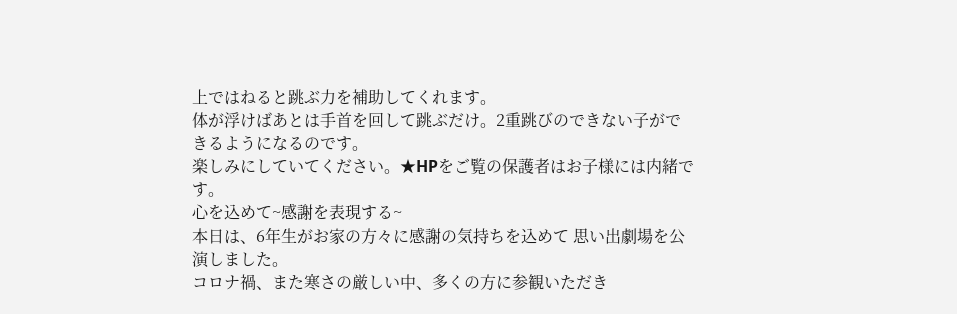上ではねると跳ぶ力を補助してくれます。
体が浮けばあとは手首を回して跳ぶだけ。2重跳びのできない子ができるようになるのです。
楽しみにしていてください。★HPをご覧の保護者はお子様には内緒です。
心を込めて~感謝を表現する~
本日は、6年生がお家の方々に感謝の気持ちを込めて 思い出劇場を公演しました。
コロナ禍、また寒さの厳しい中、多くの方に参観いただき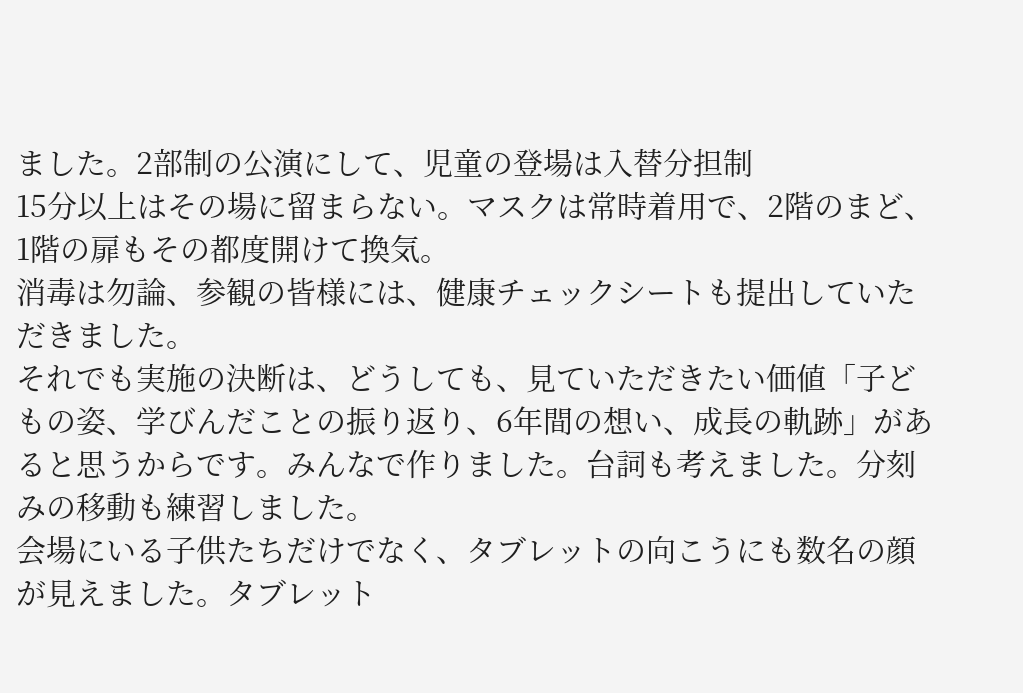ました。2部制の公演にして、児童の登場は入替分担制
15分以上はその場に留まらない。マスクは常時着用で、2階のまど、1階の扉もその都度開けて換気。
消毒は勿論、参観の皆様には、健康チェックシートも提出していただきました。
それでも実施の決断は、どうしても、見ていただきたい価値「子どもの姿、学びんだことの振り返り、6年間の想い、成長の軌跡」があると思うからです。みんなで作りました。台詞も考えました。分刻みの移動も練習しました。
会場にいる子供たちだけでなく、タブレットの向こうにも数名の顔が見えました。タブレット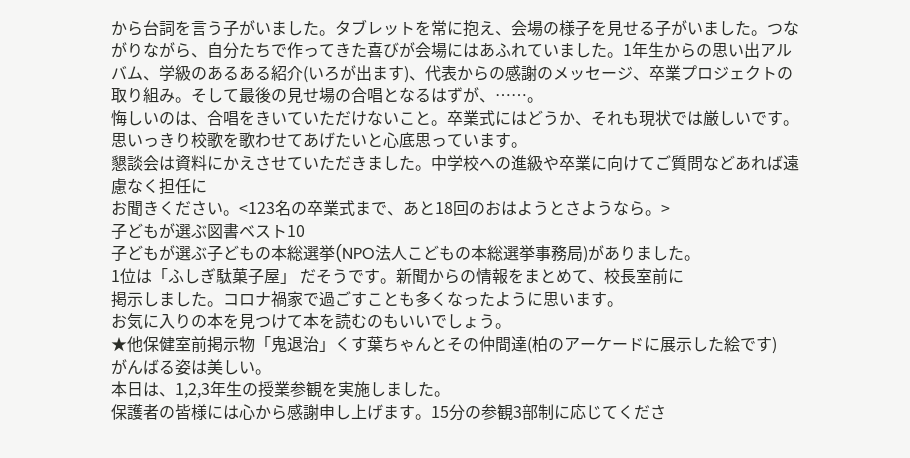から台詞を言う子がいました。タブレットを常に抱え、会場の様子を見せる子がいました。つながりながら、自分たちで作ってきた喜びが会場にはあふれていました。1年生からの思い出アルバム、学級のあるある紹介(いろが出ます)、代表からの感謝のメッセージ、卒業プロジェクトの取り組み。そして最後の見せ場の合唱となるはずが、……。
悔しいのは、合唱をきいていただけないこと。卒業式にはどうか、それも現状では厳しいです。
思いっきり校歌を歌わせてあげたいと心底思っています。
懇談会は資料にかえさせていただきました。中学校への進級や卒業に向けてご質問などあれば遠慮なく担任に
お聞きください。<123名の卒業式まで、あと18回のおはようとさようなら。>
子どもが選ぶ図書ベスト10
子どもが選ぶ子どもの本総選挙(NPO法人こどもの本総選挙事務局)がありました。
1位は「ふしぎ駄菓子屋」 だそうです。新聞からの情報をまとめて、校長室前に
掲示しました。コロナ禍家で過ごすことも多くなったように思います。
お気に入りの本を見つけて本を読むのもいいでしょう。
★他保健室前掲示物「鬼退治」くす葉ちゃんとその仲間達(柏のアーケードに展示した絵です)
がんばる姿は美しい。
本日は、1,2,3年生の授業参観を実施しました。
保護者の皆様には心から感謝申し上げます。15分の参観3部制に応じてくださ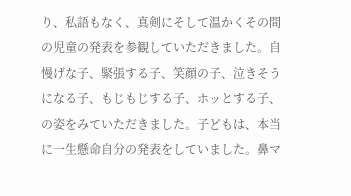り、私語もなく、真剣にそして温かくその間の児童の発表を参観していただきました。自慢げな子、緊張する子、笑顔の子、泣きそうになる子、もじもじする子、ホッとする子、の姿をみていただきました。子どもは、本当に一生懸命自分の発表をしていました。鼻マ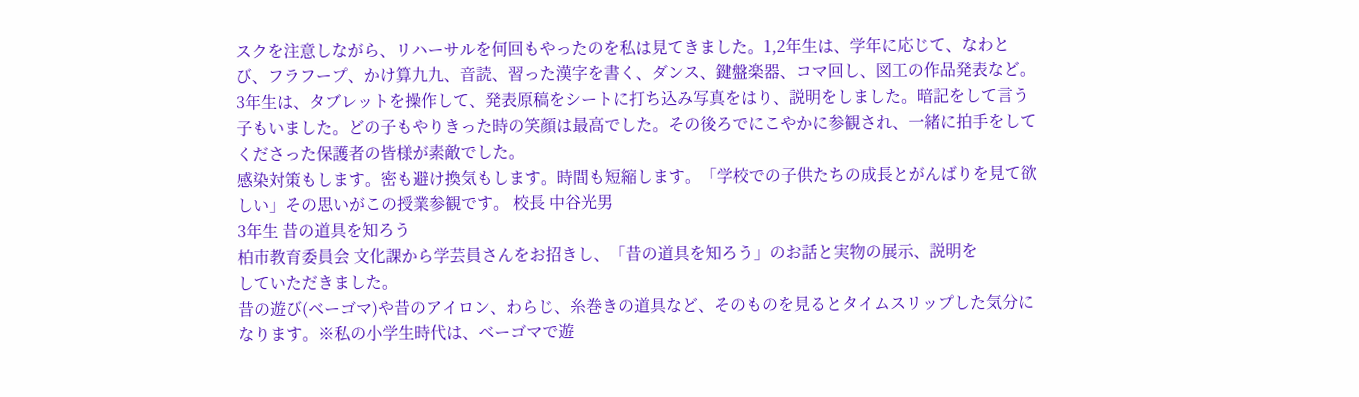スクを注意しながら、リハーサルを何回もやったのを私は見てきました。1,2年生は、学年に応じて、なわとび、フラフープ、かけ算九九、音読、習った漢字を書く、ダンス、鍵盤楽器、コマ回し、図工の作品発表など。3年生は、タブレットを操作して、発表原稿をシートに打ち込み写真をはり、説明をしました。暗記をして言う子もいました。どの子もやりきった時の笑顔は最高でした。その後ろでにこやかに参観され、一緒に拍手をしてくださった保護者の皆様が素敵でした。
感染対策もします。密も避け換気もします。時間も短縮します。「学校での子供たちの成長とがんばりを見て欲しい」その思いがこの授業参観です。 校長 中谷光男
3年生 昔の道具を知ろう
柏市教育委員会 文化課から学芸員さんをお招きし、「昔の道具を知ろう」のお話と実物の展示、説明を
していただきました。
昔の遊び(ベーゴマ)や昔のアイロン、わらじ、糸巻きの道具など、そのものを見るとタイムスリップした気分になります。※私の小学生時代は、ベーゴマで遊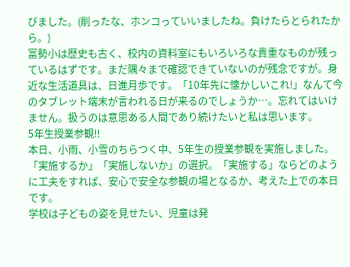びました。(削ったな、ホンコっていいましたね。負けたらとられたから。)
富勢小は歴史も古く、校内の資料室にもいろいろな貴重なものが残っているはずです。まだ隅々まで確認できていないのが残念ですが。身近な生活道具は、日進月歩です。「10年先に懐かしいこれ!」なんて今のタブレット端末が言われる日が来るのでしょうか…。忘れてはいけません。扱うのは意思ある人間であり続けたいと私は思います。
5年生授業参観!!
本日、小雨、小雪のちらつく中、5年生の授業参観を実施しました。
「実施するか」「実施しないか」の選択。「実施する」ならどのように工夫をすれば、安心で安全な参観の場となるか、考えた上での本日です。
学校は子どもの姿を見せたい、児童は発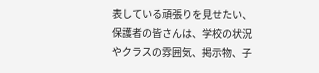表している頑張りを見せたい、保護者の皆さんは、学校の状況やクラスの雰囲気、掲示物、子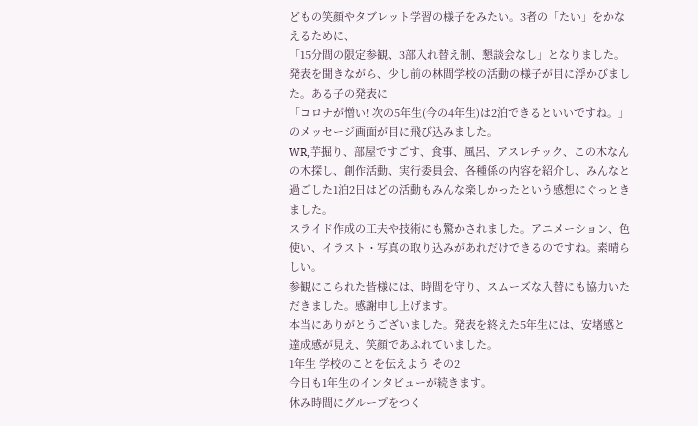どもの笑顔やタブレット学習の様子をみたい。3者の「たい」をかなえるために、
「15分間の限定参観、3部入れ替え制、懇談会なし」となりました。
発表を聞きながら、少し前の林間学校の活動の様子が目に浮かびました。ある子の発表に
「コロナが憎い! 次の5年生(今の4年生)は2泊できるといいですね。」のメッセージ画面が目に飛び込みました。
WR,芋掘り、部屋ですごす、食事、風呂、アスレチック、この木なんの木探し、創作活動、実行委員会、各種係の内容を紹介し、みんなと過ごした1泊2日はどの活動もみんな楽しかったという感想にぐっときました。
スライド作成の工夫や技術にも驚かされました。アニメーション、色使い、イラスト・写真の取り込みがあれだけできるのですね。素晴らしい。
参観にこられた皆様には、時間を守り、スムーズな入替にも協力いただきました。感謝申し上げます。
本当にありがとうございました。発表を終えた5年生には、安堵感と達成感が見え、笑顔であふれていました。
1年生 学校のことを伝えよう その2
今日も1年生のインタビューが続きます。
休み時間にグループをつく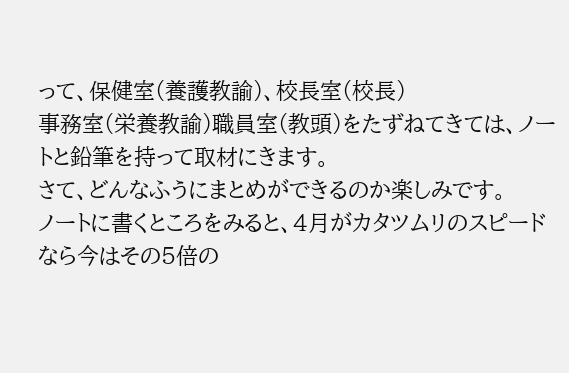って、保健室(養護教諭)、校長室(校長)
事務室(栄養教諭)職員室(教頭)をたずねてきては、ノートと鉛筆を持って取材にきます。
さて、どんなふうにまとめができるのか楽しみです。
ノートに書くところをみると、4月がカタツムリのスピードなら今はその5倍の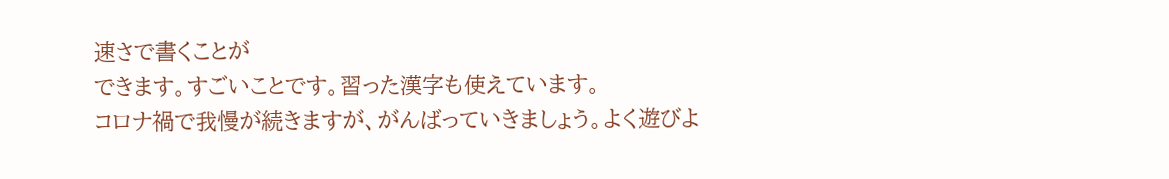速さで書くことが
できます。すごいことです。習った漢字も使えています。
コロナ禍で我慢が続きますが、がんばっていきましょう。よく遊びよ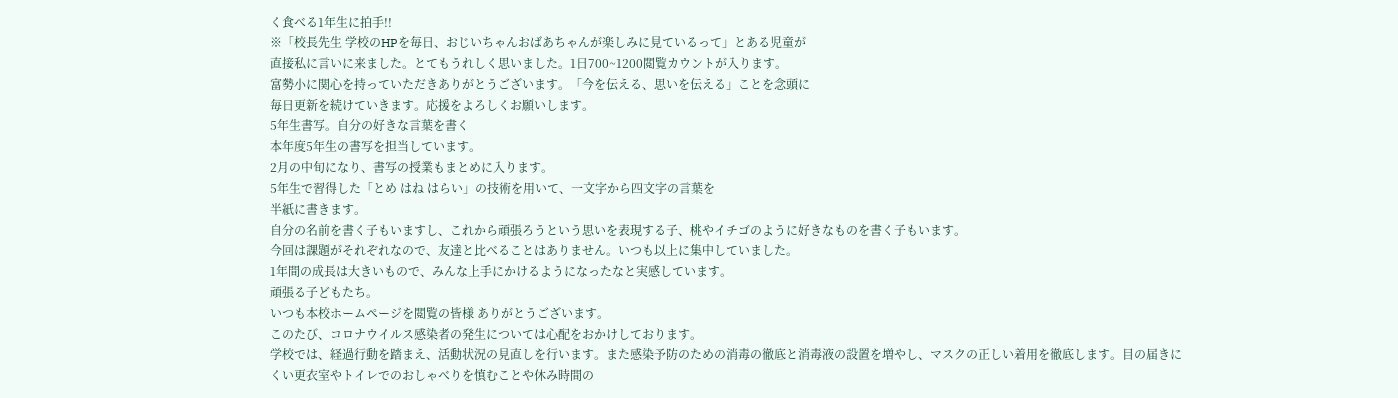く食べる1年生に拍手!!
※「校長先生 学校のHPを毎日、おじいちゃんおばあちゃんが楽しみに見ているって」とある児童が
直接私に言いに来ました。とてもうれしく思いました。1日700~1200閲覧カウントが入ります。
富勢小に関心を持っていただきありがとうございます。「今を伝える、思いを伝える」ことを念頭に
毎日更新を続けていきます。応援をよろしくお願いします。
5年生書写。自分の好きな言葉を書く
本年度5年生の書写を担当しています。
2月の中旬になり、書写の授業もまとめに入ります。
5年生で習得した「とめ はね はらい」の技術を用いて、一文字から四文字の言葉を
半紙に書きます。
自分の名前を書く子もいますし、これから頑張ろうという思いを表現する子、桃やイチゴのように好きなものを書く子もいます。
今回は課題がそれぞれなので、友達と比べることはありません。いつも以上に集中していました。
1年間の成長は大きいもので、みんな上手にかけるようになったなと実感しています。
頑張る子どもたち。
いつも本校ホームページを閲覧の皆様 ありがとうございます。
このたび、コロナウイルス感染者の発生については心配をおかけしております。
学校では、経過行動を踏まえ、活動状況の見直しを行います。また感染予防のための消毒の徹底と消毒液の設置を増やし、マスクの正しい着用を徹底します。目の届きにくい更衣室やトイレでのおしゃべりを慎むことや休み時間の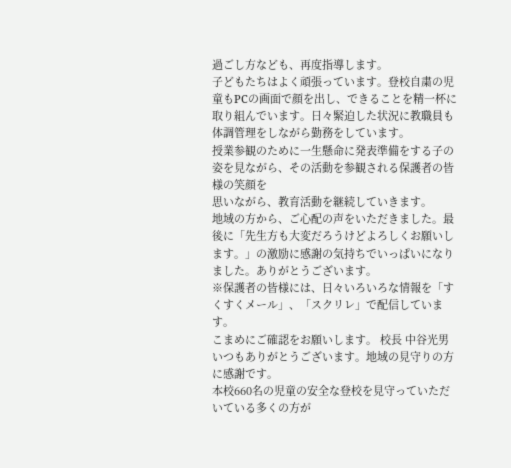過ごし方なども、再度指導します。
子どもたちはよく頑張っています。登校自粛の児童もPCの画面で顔を出し、できることを精一杯に取り組んでいます。日々緊迫した状況に教職員も体調管理をしながら勤務をしています。
授業参観のために一生懸命に発表準備をする子の姿を見ながら、その活動を参観される保護者の皆様の笑顔を
思いながら、教育活動を継続していきます。
地域の方から、ご心配の声をいただきました。最後に「先生方も大変だろうけどよろしくお願いします。」の激励に感謝の気持ちでいっぱいになりました。ありがとうございます。
※保護者の皆様には、日々いろいろな情報を「すくすくメール」、「スクリレ」で配信しています。
こまめにご確認をお願いします。 校長 中谷光男
いつもありがとうございます。地域の見守りの方に感謝です。
本校660名の児童の安全な登校を見守っていただいている多くの方が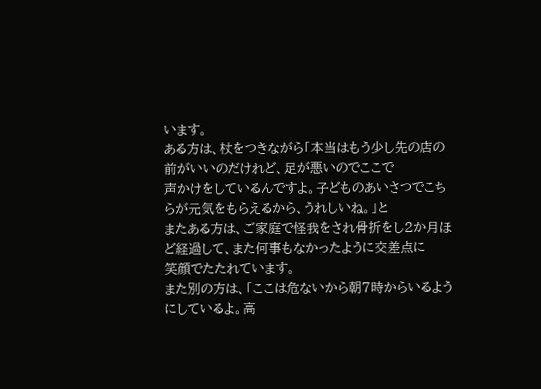います。
ある方は、杖をつきながら「本当はもう少し先の店の前がいいのだけれど、足が悪いのでここで
声かけをしているんですよ。子どものあいさつでこちらが元気をもらえるから、うれしいね。」と
またある方は、ご家庭で怪我をされ骨折をし2か月ほど経過して、また何事もなかったように交差点に
笑顔でたたれています。
また別の方は、「ここは危ないから朝7時からいるようにしているよ。高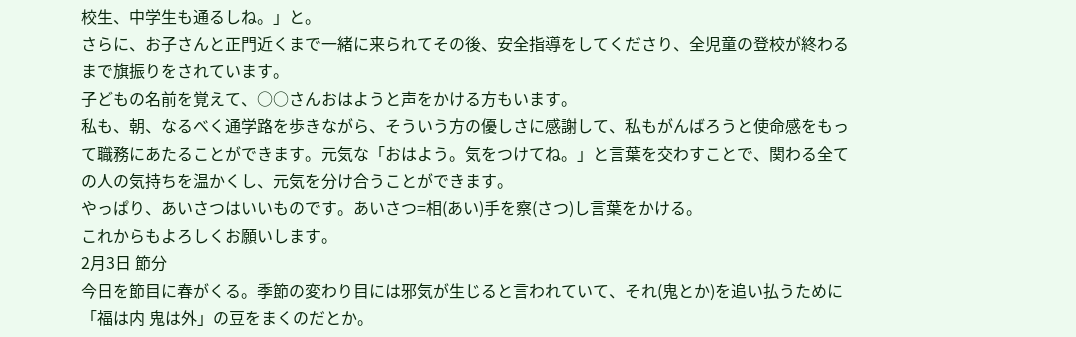校生、中学生も通るしね。」と。
さらに、お子さんと正門近くまで一緒に来られてその後、安全指導をしてくださり、全児童の登校が終わるまで旗振りをされています。
子どもの名前を覚えて、○○さんおはようと声をかける方もいます。
私も、朝、なるべく通学路を歩きながら、そういう方の優しさに感謝して、私もがんばろうと使命感をもって職務にあたることができます。元気な「おはよう。気をつけてね。」と言葉を交わすことで、関わる全ての人の気持ちを温かくし、元気を分け合うことができます。
やっぱり、あいさつはいいものです。あいさつ=相(あい)手を察(さつ)し言葉をかける。
これからもよろしくお願いします。
2月3日 節分
今日を節目に春がくる。季節の変わり目には邪気が生じると言われていて、それ(鬼とか)を追い払うために
「福は内 鬼は外」の豆をまくのだとか。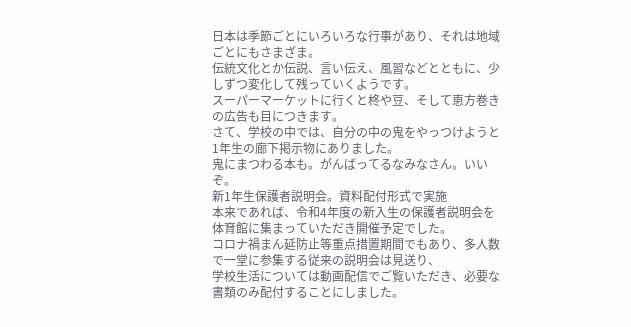日本は季節ごとにいろいろな行事があり、それは地域ごとにもさまざま。
伝統文化とか伝説、言い伝え、風習などとともに、少しずつ変化して残っていくようです。
スーパーマーケットに行くと柊や豆、そして恵方巻きの広告も目につきます。
さて、学校の中では、自分の中の鬼をやっつけようと1年生の廊下掲示物にありました。
鬼にまつわる本も。がんばってるなみなさん。いいぞ。
新1年生保護者説明会。資料配付形式で実施
本来であれば、令和4年度の新入生の保護者説明会を体育館に集まっていただき開催予定でした。
コロナ禍まん延防止等重点措置期間でもあり、多人数で一堂に参集する従来の説明会は見送り、
学校生活については動画配信でご覧いただき、必要な書類のみ配付することにしました。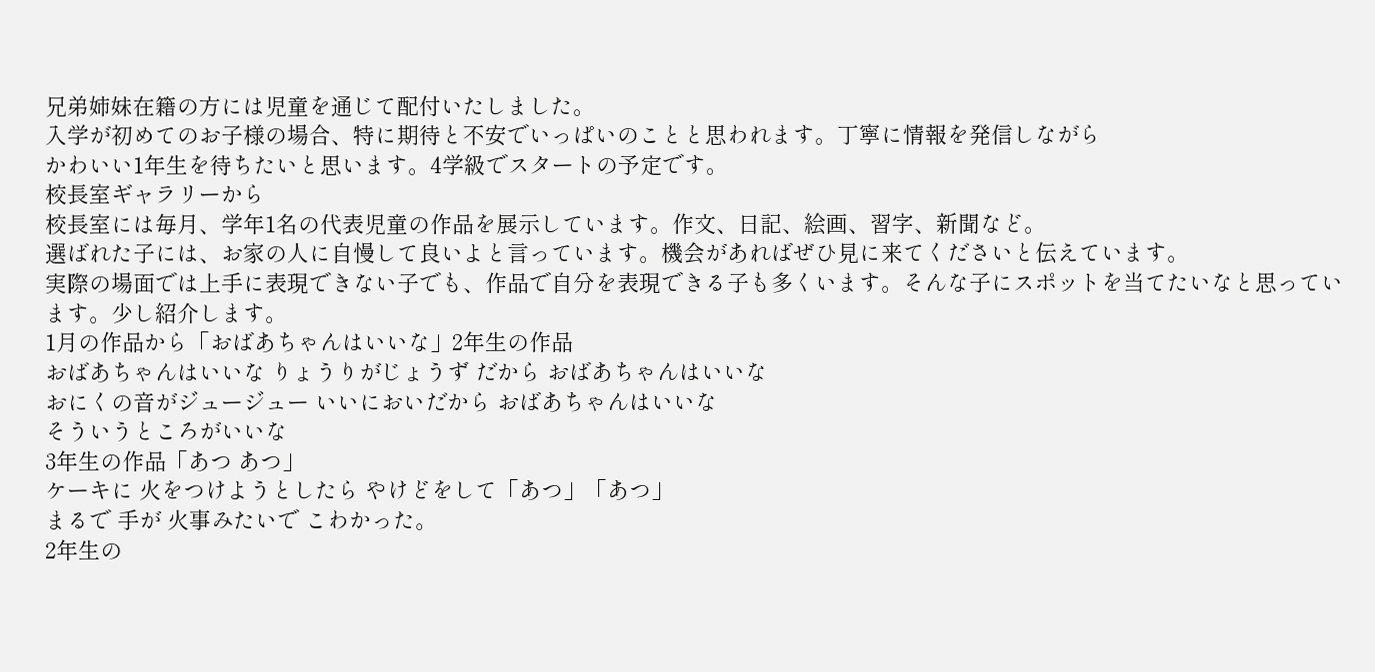兄弟姉妹在籍の方には児童を通じて配付いたしました。
入学が初めてのお子様の場合、特に期待と不安でいっぱいのことと思われます。丁寧に情報を発信しながら
かわいい1年生を待ちたいと思います。4学級でスタートの予定です。
校長室ギャラリーから
校長室には毎月、学年1名の代表児童の作品を展示しています。作文、日記、絵画、習字、新聞など。
選ばれた子には、お家の人に自慢して良いよと言っています。機会があればぜひ見に来てくださいと伝えています。
実際の場面では上手に表現できない子でも、作品で自分を表現できる子も多くいます。そんな子にスポットを当てたいなと思っています。少し紹介します。
1月の作品から「おばあちゃんはいいな」2年生の作品
おばあちゃんはいいな りょうりがじょうず だから おばあちゃんはいいな
おにくの音がジュージュー いいにおいだから おばあちゃんはいいな
そういうところがいいな
3年生の作品「あつ あつ」
ケーキに 火をつけようとしたら やけどをして「あつ」「あつ」
まるで 手が 火事みたいで こわかった。
2年生の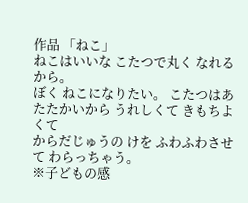作品 「ねこ」
ねこはいいな こたつで丸く なれるから。
ぼく ねこになりたい。 こたつはあたたかいから うれしくて きもちよくて
からだじゅうの けを ふわふわさせて わらっちゃう。
※子どもの感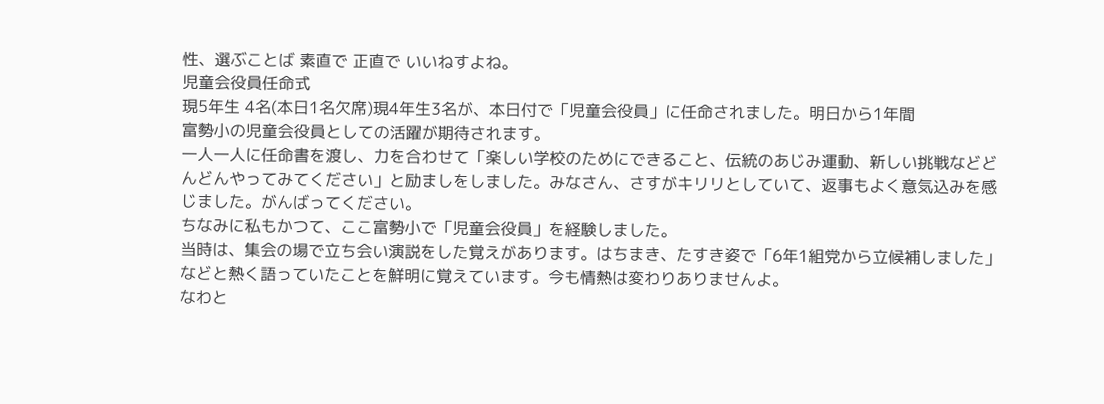性、選ぶことば 素直で 正直で いいねすよね。
児童会役員任命式
現5年生 4名(本日1名欠席)現4年生3名が、本日付で「児童会役員」に任命されました。明日から1年間
富勢小の児童会役員としての活躍が期待されます。
一人一人に任命書を渡し、力を合わせて「楽しい学校のためにできること、伝統のあじみ運動、新しい挑戦などどんどんやってみてください」と励ましをしました。みなさん、さすがキリリとしていて、返事もよく意気込みを感じました。がんばってください。
ちなみに私もかつて、ここ富勢小で「児童会役員」を経験しました。
当時は、集会の場で立ち会い演説をした覚えがあります。はちまき、たすき姿で「6年1組党から立候補しました」などと熱く語っていたことを鮮明に覚えています。今も情熱は変わりありませんよ。
なわと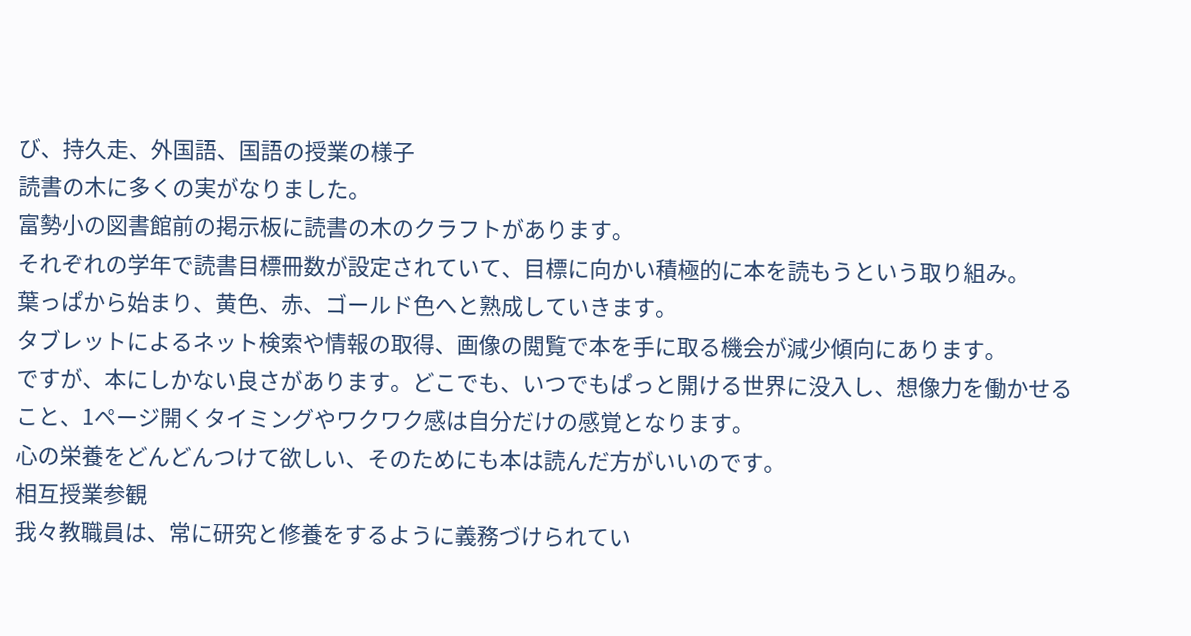び、持久走、外国語、国語の授業の様子
読書の木に多くの実がなりました。
富勢小の図書館前の掲示板に読書の木のクラフトがあります。
それぞれの学年で読書目標冊数が設定されていて、目標に向かい積極的に本を読もうという取り組み。
葉っぱから始まり、黄色、赤、ゴールド色へと熟成していきます。
タブレットによるネット検索や情報の取得、画像の閲覧で本を手に取る機会が減少傾向にあります。
ですが、本にしかない良さがあります。どこでも、いつでもぱっと開ける世界に没入し、想像力を働かせる
こと、1ページ開くタイミングやワクワク感は自分だけの感覚となります。
心の栄養をどんどんつけて欲しい、そのためにも本は読んだ方がいいのです。
相互授業参観
我々教職員は、常に研究と修養をするように義務づけられてい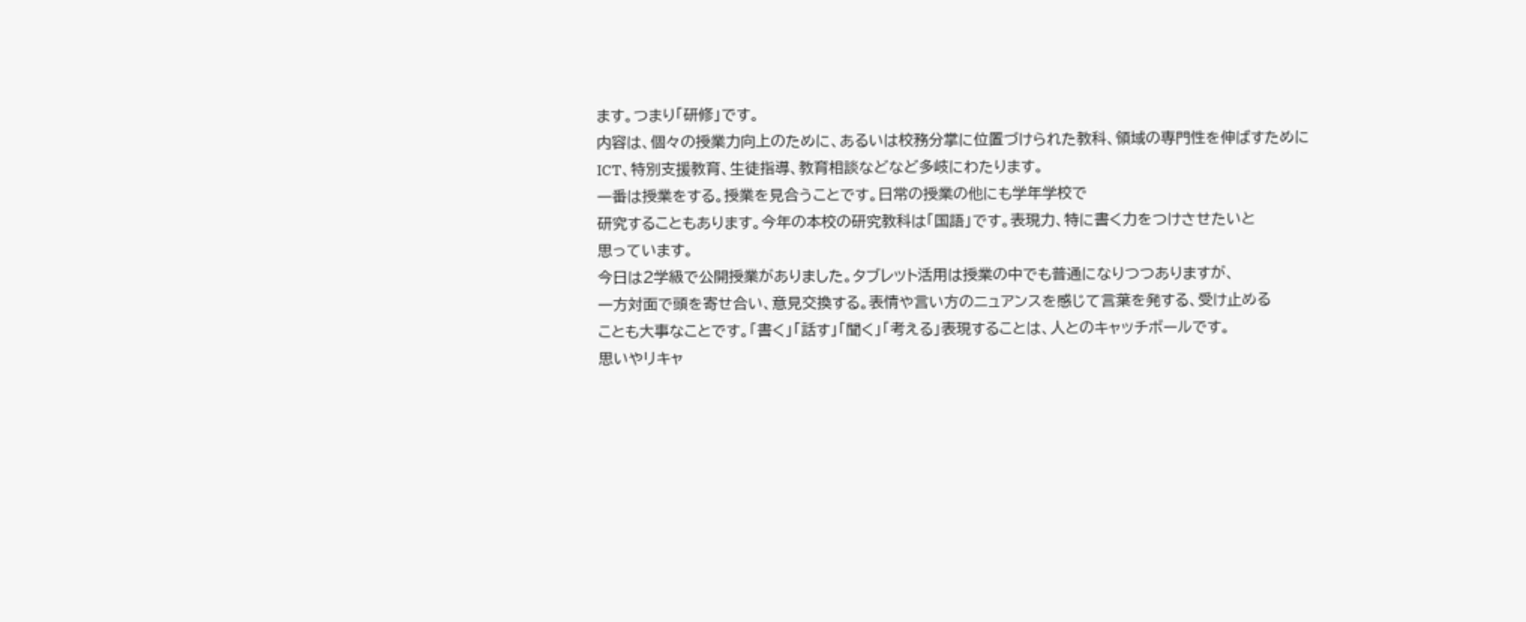ます。つまり「研修」です。
内容は、個々の授業力向上のために、あるいは校務分掌に位置づけられた教科、領域の専門性を伸ばすために
ICT、特別支援教育、生徒指導、教育相談などなど多岐にわたります。
一番は授業をする。授業を見合うことです。日常の授業の他にも学年学校で
研究することもあります。今年の本校の研究教科は「国語」です。表現力、特に書く力をつけさせたいと
思っています。
今日は2学級で公開授業がありました。タブレット活用は授業の中でも普通になりつつありますが、
一方対面で頭を寄せ合い、意見交換する。表情や言い方のニュアンスを感じて言葉を発する、受け止める
ことも大事なことです。「書く」「話す」「聞く」「考える」表現することは、人とのキャッチボールです。
思いやリキャ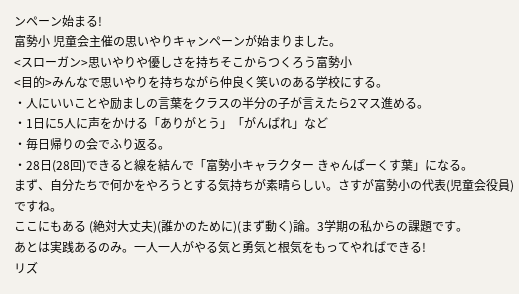ンペーン始まる!
富勢小 児童会主催の思いやりキャンペーンが始まりました。
<スローガン>思いやりや優しさを持ちそこからつくろう富勢小
<目的>みんなで思いやりを持ちながら仲良く笑いのある学校にする。
・人にいいことや励ましの言葉をクラスの半分の子が言えたら2マス進める。
・1日に5人に声をかける「ありがとう」「がんばれ」など
・毎日帰りの会でふり返る。
・28日(28回)できると線を結んで「富勢小キャラクター きゃんぱーくす葉」になる。
まず、自分たちで何かをやろうとする気持ちが素晴らしい。さすが富勢小の代表(児童会役員)ですね。
ここにもある (絶対大丈夫)(誰かのために)(まず動く)論。3学期の私からの課題です。
あとは実践あるのみ。一人一人がやる気と勇気と根気をもってやればできる!
リズ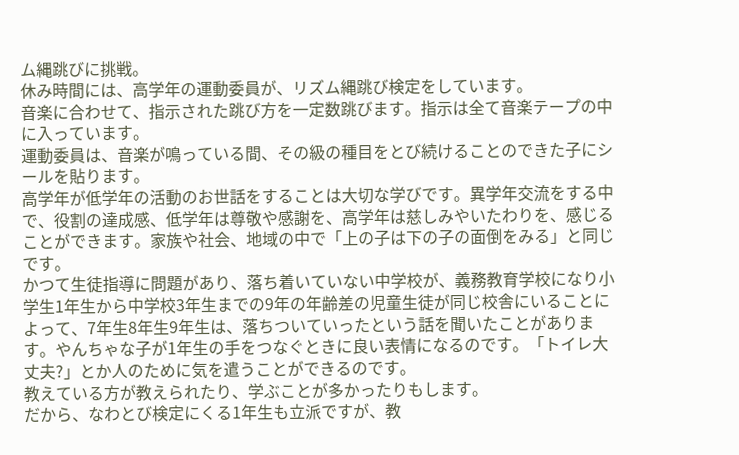ム縄跳びに挑戦。
休み時間には、高学年の運動委員が、リズム縄跳び検定をしています。
音楽に合わせて、指示された跳び方を一定数跳びます。指示は全て音楽テープの中に入っています。
運動委員は、音楽が鳴っている間、その級の種目をとび続けることのできた子にシールを貼ります。
高学年が低学年の活動のお世話をすることは大切な学びです。異学年交流をする中で、役割の達成感、低学年は尊敬や感謝を、高学年は慈しみやいたわりを、感じることができます。家族や社会、地域の中で「上の子は下の子の面倒をみる」と同じです。
かつて生徒指導に問題があり、落ち着いていない中学校が、義務教育学校になり小学生1年生から中学校3年生までの9年の年齢差の児童生徒が同じ校舎にいることによって、7年生8年生9年生は、落ちついていったという話を聞いたことがあります。やんちゃな子が1年生の手をつなぐときに良い表情になるのです。「トイレ大丈夫?」とか人のために気を遣うことができるのです。
教えている方が教えられたり、学ぶことが多かったりもします。
だから、なわとび検定にくる1年生も立派ですが、教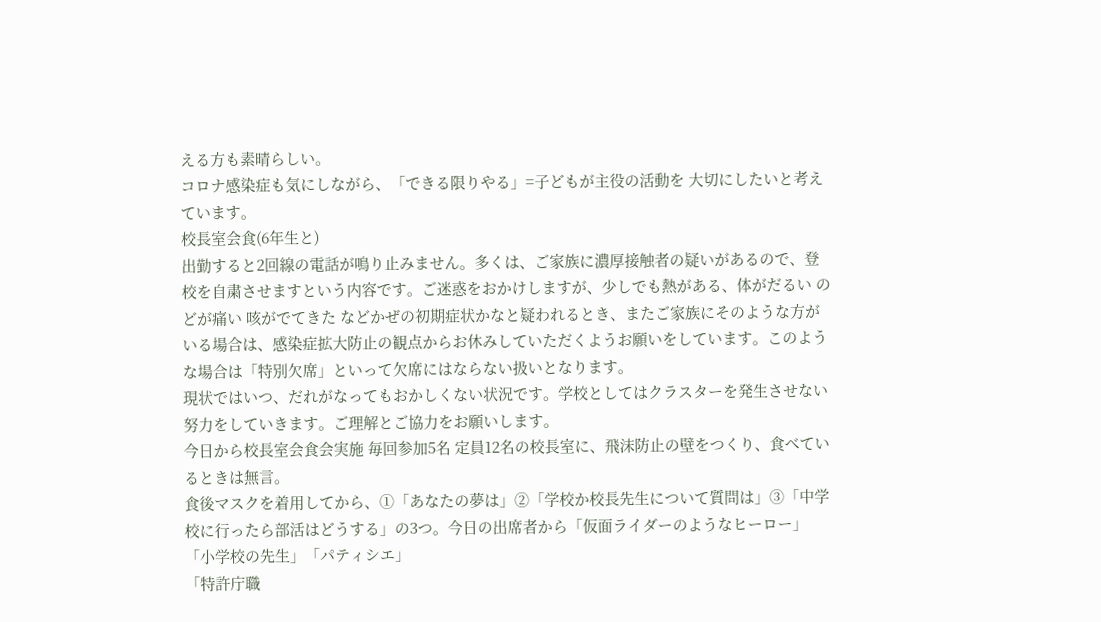える方も素晴らしい。
コロナ感染症も気にしながら、「できる限りやる」=子どもが主役の活動を 大切にしたいと考えています。
校長室会食(6年生と)
出勤すると2回線の電話が鳴り止みません。多くは、ご家族に濃厚接触者の疑いがあるので、登校を自粛させますという内容です。ご迷惑をおかけしますが、少しでも熱がある、体がだるい のどが痛い 咳がでてきた などかぜの初期症状かなと疑われるとき、またご家族にそのような方がいる場合は、感染症拡大防止の観点からお休みしていただくようお願いをしています。このような場合は「特別欠席」といって欠席にはならない扱いとなります。
現状ではいつ、だれがなってもおかしくない状況です。学校としてはクラスターを発生させない努力をしていきます。ご理解とご協力をお願いします。
今日から校長室会食会実施 毎回参加5名 定員12名の校長室に、飛沫防止の壁をつくり、食べているときは無言。
食後マスクを着用してから、①「あなたの夢は」②「学校か校長先生について質問は」③「中学校に行ったら部活はどうする」の3つ。今日の出席者から「仮面ライダーのようなヒーロー」「小学校の先生」「パティシエ」
「特許庁職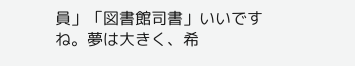員」「図書館司書」いいですね。夢は大きく、希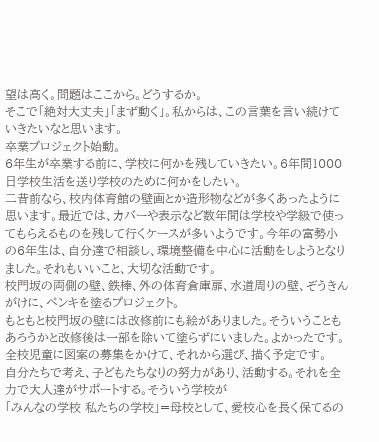望は高く。問題はここから。どうするか。
そこで「絶対大丈夫」「まず動く」。私からは、この言葉を言い続けていきたいなと思います。
卒業プロジェクト始動。
6年生が卒業する前に、学校に何かを残していきたい。6年間1000日学校生活を送り学校のために何かをしたい。
二昔前なら、校内体育館の壁画とか造形物などが多くあったように思います。最近では、カバーや表示など数年間は学校や学級で使ってもらえるものを残して行くケースが多いようです。今年の富勢小の6年生は、自分達で相談し、環境整備を中心に活動をしようとなりました。それもいいこと、大切な活動です。
校門坂の両側の壁、鉄棒、外の体育倉庫扉、水道周りの壁、ぞうきんがけに、ペンキを塗るプロジェクト。
もともと校門坂の壁には改修前にも絵がありました。そういうこともあろうかと改修後は一部を除いて塗らずにいました。よかったです。
全校児童に図案の募集をかけて、それから選び、描く予定です。
自分たちで考え、子どもたちなりの努力があり、活動する。それを全力で大人達がサポートする。そういう学校が
「みんなの学校 私たちの学校」=母校として、愛校心を長く保てるの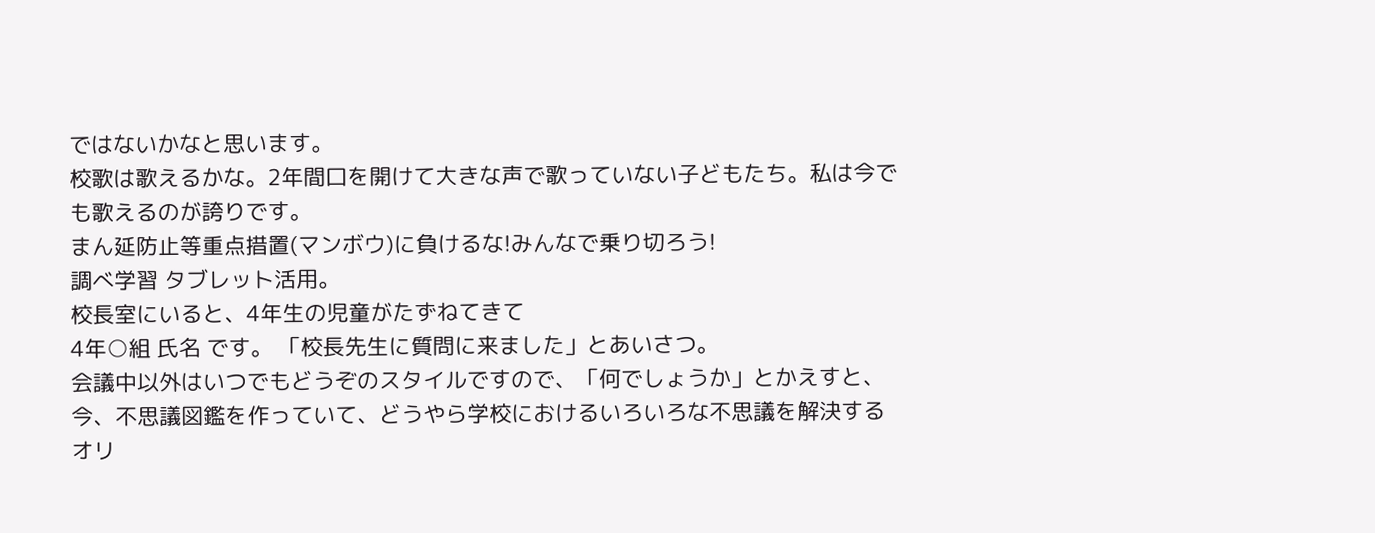ではないかなと思います。
校歌は歌えるかな。2年間口を開けて大きな声で歌っていない子どもたち。私は今でも歌えるのが誇りです。
まん延防止等重点措置(マンボウ)に負けるな!みんなで乗り切ろう!
調べ学習 タブレット活用。
校長室にいると、4年生の児童がたずねてきて
4年○組 氏名 です。 「校長先生に質問に来ました」とあいさつ。
会議中以外はいつでもどうぞのスタイルですので、「何でしょうか」とかえすと、
今、不思議図鑑を作っていて、どうやら学校におけるいろいろな不思議を解決するオリ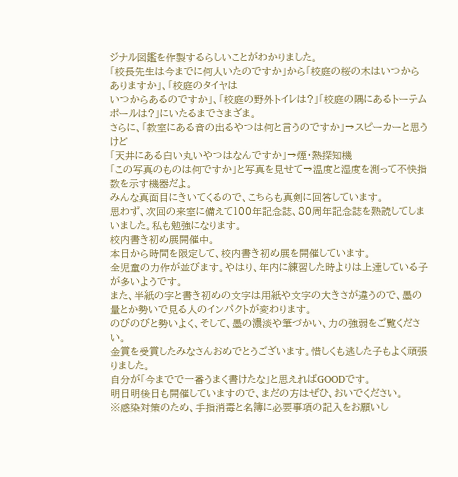ジナル図鑑を作製するらしいことがわかりました。
「校長先生は今までに何人いたのですか」から「校庭の桜の木はいつからありますか」、「校庭のタイヤは
いつからあるのですか」、「校庭の野外トイレは?」「校庭の隅にあるトーテムポールは?」にいたるまでさまざま。
さらに、「教室にある音の出るやつは何と言うのですか」→スピーカーと思うけど
「天井にある白い丸いやつはなんですか」→煙・熱探知機
「この写真のものは何ですか」と写真を見せて→温度と湿度を測って不快指数を示す機器だよ。
みんな真面目にきいてくるので、こちらも真剣に回答しています。
思わず、次回の来室に備えて100年記念誌、80周年記念誌を熟読してしまいました。私も勉強になります。
校内書き初め展開催中。
本日から時間を限定して、校内書き初め展を開催しています。
全児童の力作が並びます。やはり、年内に練習した時よりは上達している子が多いようです。
また、半紙の字と書き初めの文字は用紙や文字の大きさが違うので、墨の量とか勢いで見る人のインパクトが変わります。
のびのびと勢いよく、そして、墨の濃淡や筆づかい、力の強弱をご覧ください。
金賞を受賞したみなさんおめでとうございます。惜しくも逃した子もよく頑張りました。
自分が「今までで一番うまく書けたな」と思えればGOODです。
明日明後日も開催していますので、まだの方はぜひ、おいでください。
※感染対策のため、手指消毒と名簿に必要事項の記入をお願いし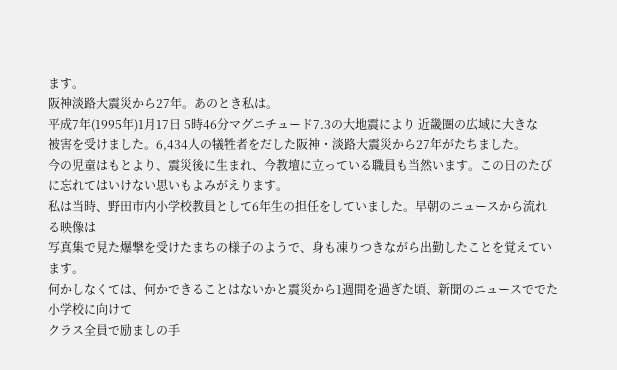ます。
阪神淡路大震災から27年。あのとき私は。
平成7年(1995年)1月17日 5時46分マグニチュード7.3の大地震により 近畿圏の広域に大きな
被害を受けました。6,434人の犠牲者をだした阪神・淡路大震災から27年がたちました。
今の児童はもとより、震災後に生まれ、今教壇に立っている職員も当然います。この日のたびに忘れてはいけない思いもよみがえります。
私は当時、野田市内小学校教員として6年生の担任をしていました。早朝のニュースから流れる映像は
写真集で見た爆撃を受けたまちの様子のようで、身も凍りつきながら出勤したことを覚えています。
何かしなくては、何かできることはないかと震災から1週間を過ぎた頃、新聞のニュースででた小学校に向けて
クラス全員で励ましの手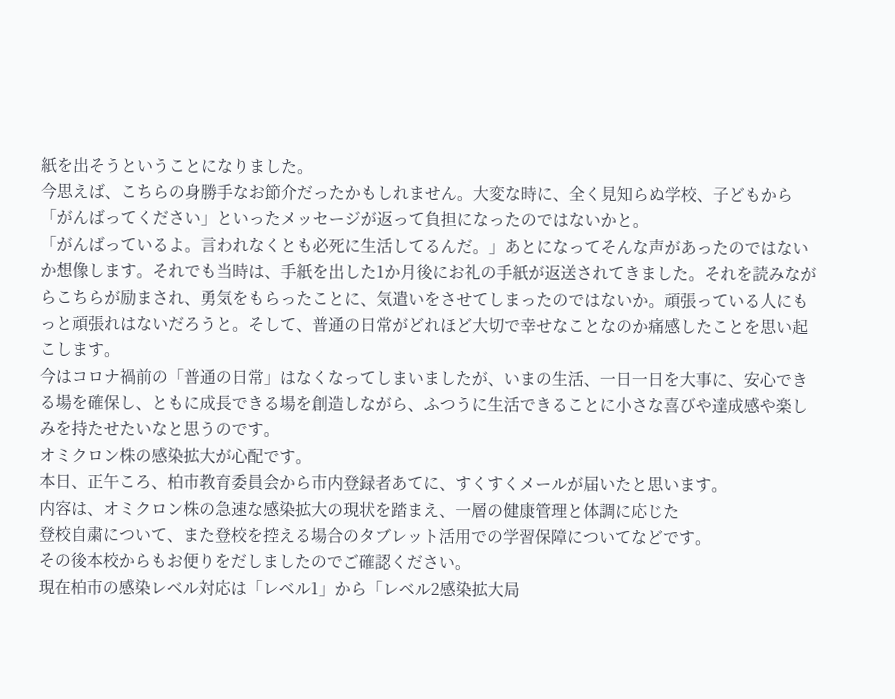紙を出そうということになりました。
今思えば、こちらの身勝手なお節介だったかもしれません。大変な時に、全く見知らぬ学校、子どもから
「がんばってください」といったメッセージが返って負担になったのではないかと。
「がんばっているよ。言われなくとも必死に生活してるんだ。」あとになってそんな声があったのではないか想像します。それでも当時は、手紙を出した1か月後にお礼の手紙が返送されてきました。それを読みながらこちらが励まされ、勇気をもらったことに、気遣いをさせてしまったのではないか。頑張っている人にもっと頑張れはないだろうと。そして、普通の日常がどれほど大切で幸せなことなのか痛感したことを思い起こします。
今はコロナ禍前の「普通の日常」はなくなってしまいましたが、いまの生活、一日一日を大事に、安心できる場を確保し、ともに成長できる場を創造しながら、ふつうに生活できることに小さな喜びや達成感や楽しみを持たせたいなと思うのです。
オミクロン株の感染拡大が心配です。
本日、正午ころ、柏市教育委員会から市内登録者あてに、すくすくメールが届いたと思います。
内容は、オミクロン株の急速な感染拡大の現状を踏まえ、一層の健康管理と体調に応じた
登校自粛について、また登校を控える場合のタブレット活用での学習保障についてなどです。
その後本校からもお便りをだしましたのでご確認ください。
現在柏市の感染レベル対応は「レベル1」から「レベル2感染拡大局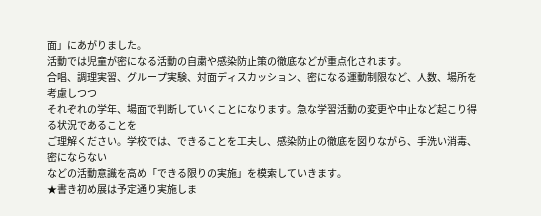面」にあがりました。
活動では児童が密になる活動の自粛や感染防止策の徹底などが重点化されます。
合唱、調理実習、グループ実験、対面ディスカッション、密になる運動制限など、人数、場所を考慮しつつ
それぞれの学年、場面で判断していくことになります。急な学習活動の変更や中止など起こり得る状況であることを
ご理解ください。学校では、できることを工夫し、感染防止の徹底を図りながら、手洗い消毒、密にならない
などの活動意識を高め「できる限りの実施」を模索していきます。
★書き初め展は予定通り実施しま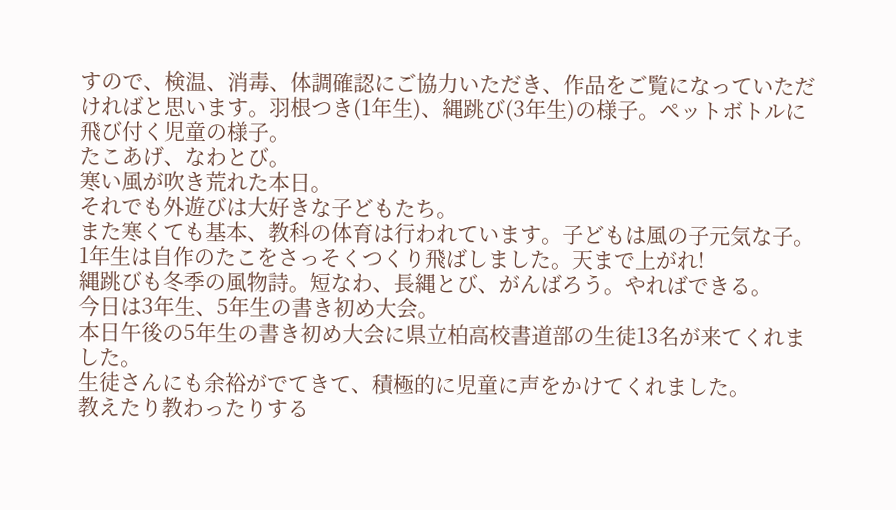すので、検温、消毒、体調確認にご協力いただき、作品をご覧になっていただければと思います。羽根つき(1年生)、縄跳び(3年生)の様子。ペットボトルに飛び付く児童の様子。
たこあげ、なわとび。
寒い風が吹き荒れた本日。
それでも外遊びは大好きな子どもたち。
また寒くても基本、教科の体育は行われています。子どもは風の子元気な子。
1年生は自作のたこをさっそくつくり飛ばしました。天まで上がれ!
縄跳びも冬季の風物詩。短なわ、長縄とび、がんばろう。やればできる。
今日は3年生、5年生の書き初め大会。
本日午後の5年生の書き初め大会に県立柏高校書道部の生徒13名が来てくれました。
生徒さんにも余裕がでてきて、積極的に児童に声をかけてくれました。
教えたり教わったりする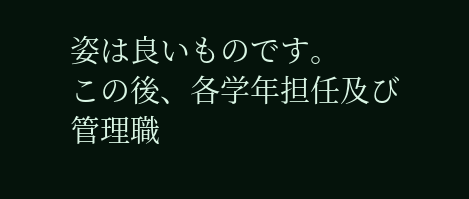姿は良いものです。
この後、各学年担任及び管理職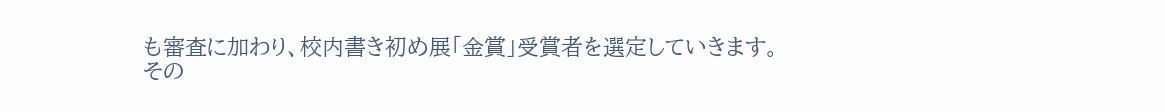も審査に加わり、校内書き初め展「金賞」受賞者を選定していきます。
その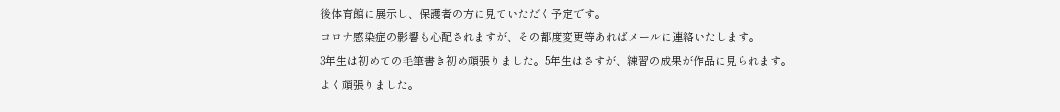後体育館に展示し、保護者の方に見ていただく予定です。
コロナ感染症の影響も心配されますが、その都度変更等あればメールに連絡いたします。
3年生は初めての毛筆書き初め頑張りました。5年生はさすが、練習の成果が作品に見られます。
よく頑張りました。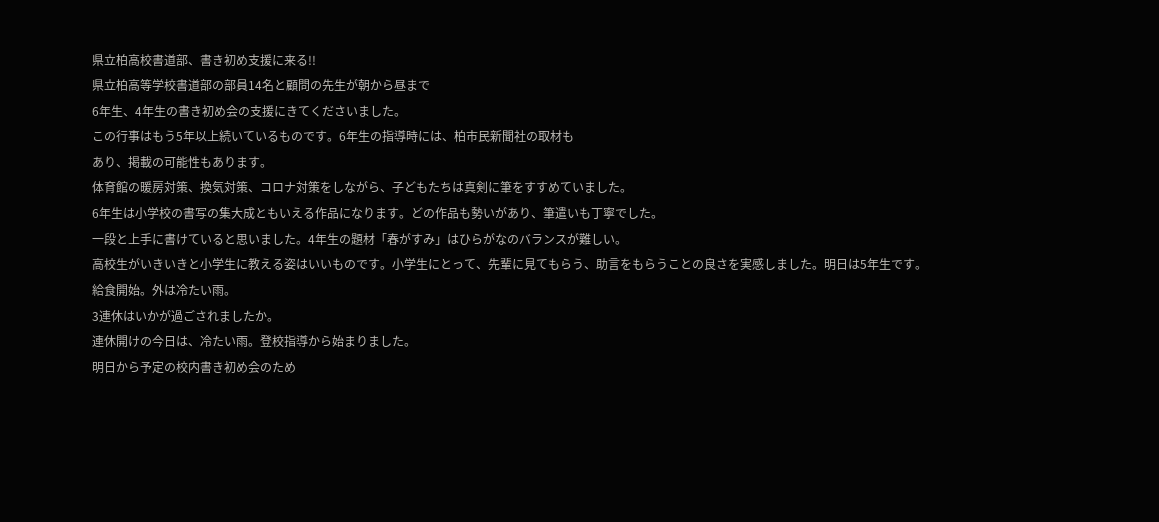県立柏高校書道部、書き初め支援に来る!!
県立柏高等学校書道部の部員14名と顧問の先生が朝から昼まで
6年生、4年生の書き初め会の支援にきてくださいました。
この行事はもう5年以上続いているものです。6年生の指導時には、柏市民新聞社の取材も
あり、掲載の可能性もあります。
体育館の暖房対策、換気対策、コロナ対策をしながら、子どもたちは真剣に筆をすすめていました。
6年生は小学校の書写の集大成ともいえる作品になります。どの作品も勢いがあり、筆遣いも丁寧でした。
一段と上手に書けていると思いました。4年生の題材「春がすみ」はひらがなのバランスが難しい。
高校生がいきいきと小学生に教える姿はいいものです。小学生にとって、先輩に見てもらう、助言をもらうことの良さを実感しました。明日は5年生です。
給食開始。外は冷たい雨。
3連休はいかが過ごされましたか。
連休開けの今日は、冷たい雨。登校指導から始まりました。
明日から予定の校内書き初め会のため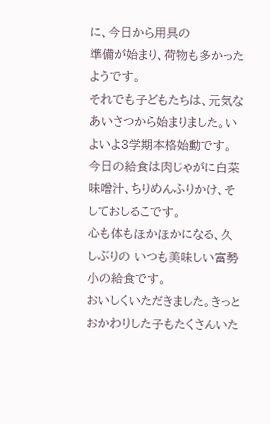に、今日から用具の
準備が始まり、荷物も多かったようです。
それでも子どもたちは、元気なあいさつから始まりました。いよいよ3学期本格始動です。
今日の給食は肉じゃがに白菜味噌汁、ちりめんふりかけ、そしておしるこです。
心も体もほかほかになる、久しぶりの いつも美味しい富勢小の給食です。
おいしくいただきました。きっとおかわりした子もたくさんいた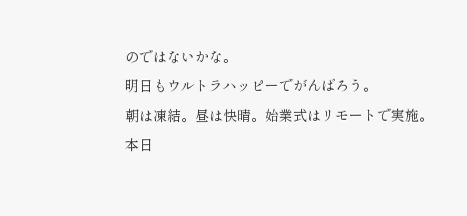のではないかな。
明日もウルトラハッピーでがんばろう。
朝は凍結。昼は快晴。始業式はリモートで実施。
本日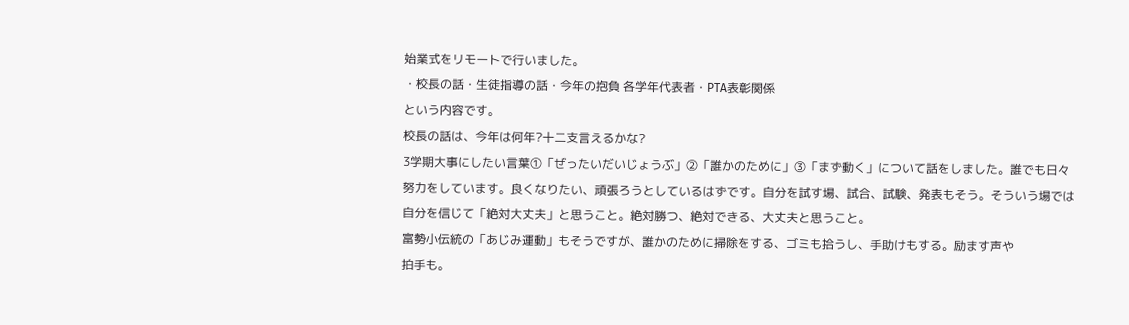始業式をリモートで行いました。
・校長の話・生徒指導の話・今年の抱負 各学年代表者・PTA表彰関係
という内容です。
校長の話は、今年は何年?十二支言えるかな?
3学期大事にしたい言葉①「ぜったいだいじょうぶ」②「誰かのために」③「まず動く」について話をしました。誰でも日々努力をしています。良くなりたい、頑張ろうとしているはずです。自分を試す場、試合、試験、発表もそう。そういう場では自分を信じて「絶対大丈夫」と思うこと。絶対勝つ、絶対できる、大丈夫と思うこと。
富勢小伝統の「あじみ運動」もそうですが、誰かのために掃除をする、ゴミも拾うし、手助けもする。励ます声や
拍手も。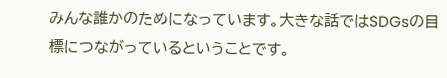みんな誰かのためになっています。大きな話ではSDGsの目標につながっているということです。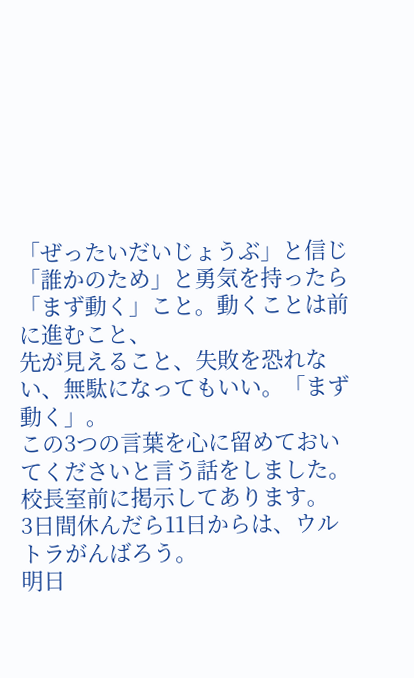「ぜったいだいじょうぶ」と信じ「誰かのため」と勇気を持ったら「まず動く」こと。動くことは前に進むこと、
先が見えること、失敗を恐れない、無駄になってもいい。「まず動く」。
この3つの言葉を心に留めておいてくださいと言う話をしました。校長室前に掲示してあります。
3日間休んだら11日からは、ウルトラがんばろう。
明日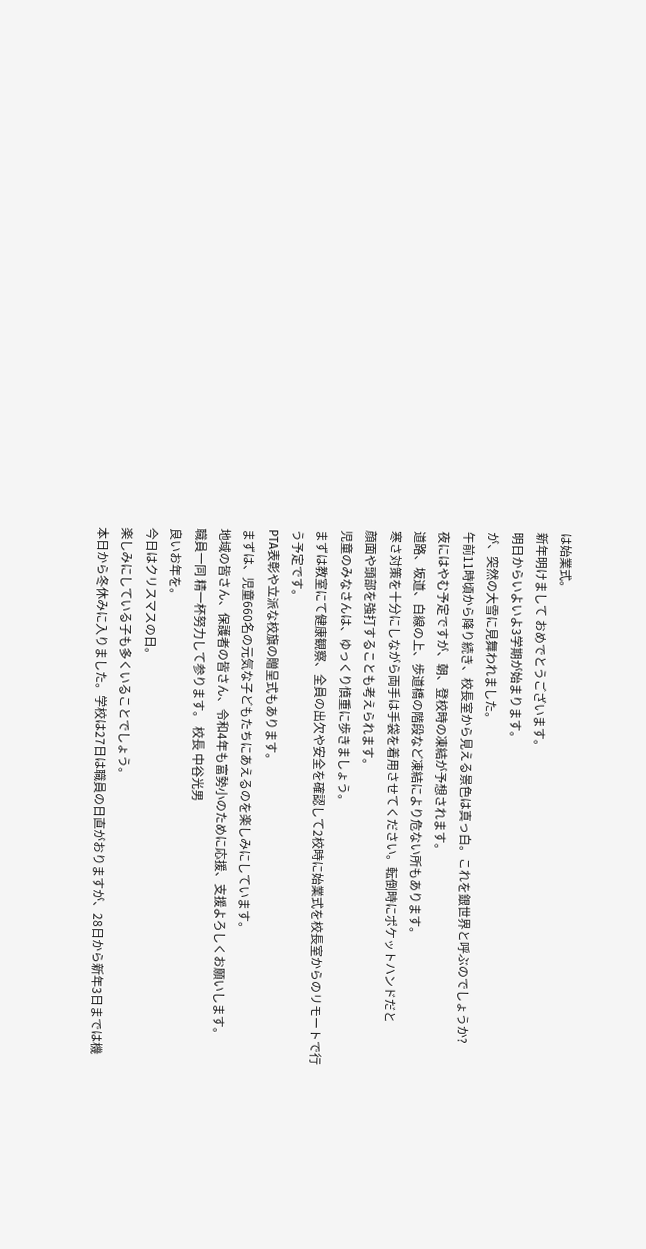は始業式。
新年明けまして おめでとうございます。
明日からいよいよ3学期が始まります。
が、突然の大雪に見舞われました。
午前11時頃から降り続き、校長室から見える景色は真っ白。これを銀世界と呼ぶのでしょうか?
夜にはやむ予定ですが、朝、登校時の凍結が予想されます。
道路、坂道、白線の上、歩道橋の階段など凍結により危ない所もあります。
寒さ対策を十分にしながら両手は手袋を着用させてください。転倒時にポケットハンドだと
顔面や頭部を強打することも考えられます。
児童のみなさんは、ゆっくり慎重に歩きましょう。
まずは教室にて健康観察、全員の出欠や安全を確認して2校時に始業式を校長室からのリモートで行う予定です。
PTA表彰や立派な校旗の贈呈式もあります。
まずは、児童660名の元気な子どもたちにあえるのを楽しみにしています。
地域の皆さん、保護者の皆さん、令和4年も富勢小のために応援、支援よろしくお願いします。
職員一同 精一杯努力して参ります。 校長 中谷光男
良いお年を。
今日はクリスマスの日。
楽しみにしている子も多くいることでしょう。
本日から冬休みに入りました。学校は27日は職員の日直がおりますが、28日から新年3日までは機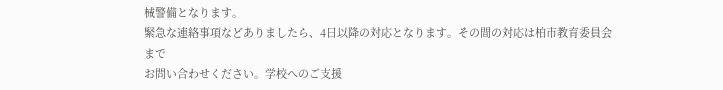械警備となります。
緊急な連絡事項などありましたら、4日以降の対応となります。その間の対応は柏市教育委員会まで
お問い合わせください。学校へのご支援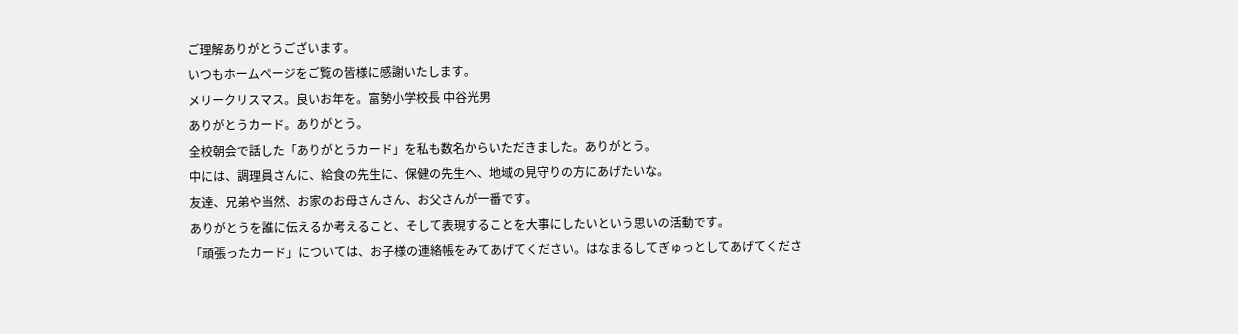ご理解ありがとうございます。
いつもホームページをご覧の皆様に感謝いたします。
メリークリスマス。良いお年を。富勢小学校長 中谷光男
ありがとうカード。ありがとう。
全校朝会で話した「ありがとうカード」を私も数名からいただきました。ありがとう。
中には、調理員さんに、給食の先生に、保健の先生へ、地域の見守りの方にあげたいな。
友達、兄弟や当然、お家のお母さんさん、お父さんが一番です。
ありがとうを誰に伝えるか考えること、そして表現することを大事にしたいという思いの活動です。
「頑張ったカード」については、お子様の連絡帳をみてあげてください。はなまるしてぎゅっとしてあげてくださ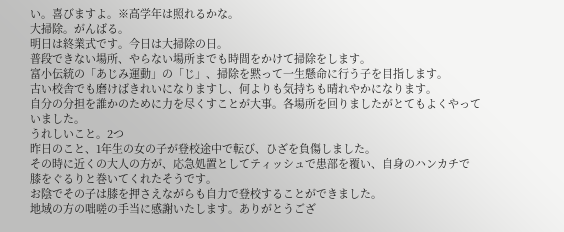い。喜びますよ。※高学年は照れるかな。
大掃除。がんばる。
明日は終業式です。今日は大掃除の日。
普段できない場所、やらない場所までも時間をかけて掃除をします。
富小伝統の「あじみ運動」の「じ」、掃除を黙って一生懸命に行う子を目指します。
古い校舎でも磨けばきれいになりますし、何よりも気持ちも晴れやかになります。
自分の分担を誰かのために力を尽くすことが大事。各場所を回りましたがとてもよくやっていました。
うれしいこと。2つ
昨日のこと、1年生の女の子が登校途中で転び、ひざを負傷しました。
その時に近くの大人の方が、応急処置としてティッシュで患部を覆い、自身のハンカチで
膝をぐるりと巻いてくれたそうです。
お陰でその子は膝を押さえながらも自力で登校することができました。
地域の方の咄嗟の手当に感謝いたします。ありがとうござ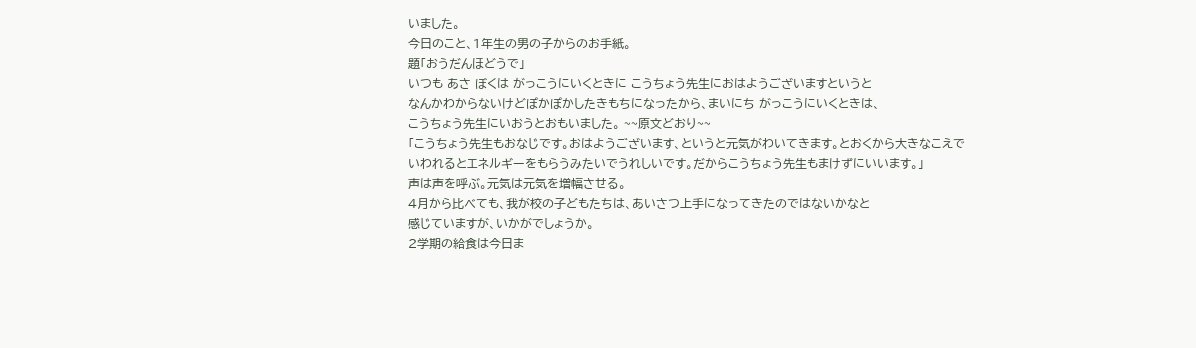いました。
今日のこと、1年生の男の子からのお手紙。
題「おうだんほどうで」
いつも あさ ぼくは がっこうにいくときに こうちょう先生におはようございますというと
なんかわからないけどぽかぽかしたきもちになったから、まいにち がっこうにいくときは、
こうちょう先生にいおうとおもいました。 ~~原文どおり~~
「こうちょう先生もおなじです。おはようございます、というと元気がわいてきます。とおくから大きなこえで
いわれるとエネルギーをもらうみたいでうれしいです。だからこうちょう先生もまけずにいいます。」
声は声を呼ぶ。元気は元気を増幅させる。
4月から比べても、我が校の子どもたちは、あいさつ上手になってきたのではないかなと
感じていますが、いかがでしょうか。
2学期の給食は今日ま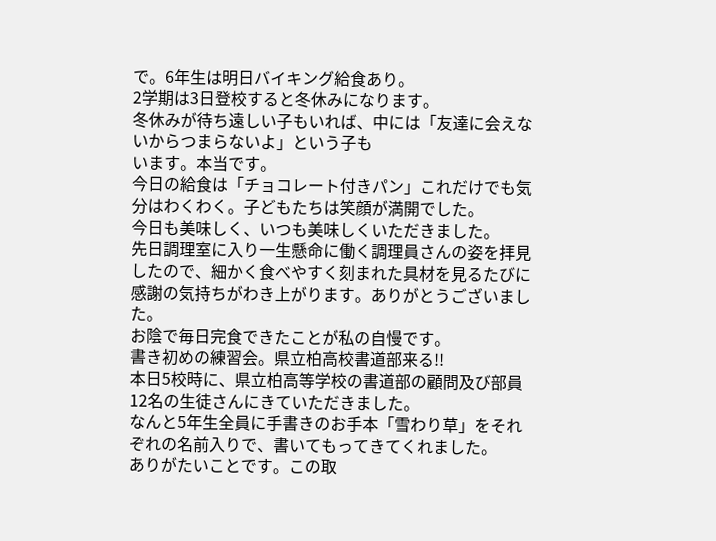で。6年生は明日バイキング給食あり。
2学期は3日登校すると冬休みになります。
冬休みが待ち遠しい子もいれば、中には「友達に会えないからつまらないよ」という子も
います。本当です。
今日の給食は「チョコレート付きパン」これだけでも気分はわくわく。子どもたちは笑顔が満開でした。
今日も美味しく、いつも美味しくいただきました。
先日調理室に入り一生懸命に働く調理員さんの姿を拝見したので、細かく食べやすく刻まれた具材を見るたびに
感謝の気持ちがわき上がります。ありがとうございました。
お陰で毎日完食できたことが私の自慢です。
書き初めの練習会。県立柏高校書道部来る!!
本日5校時に、県立柏高等学校の書道部の顧問及び部員12名の生徒さんにきていただきました。
なんと5年生全員に手書きのお手本「雪わり草」をそれぞれの名前入りで、書いてもってきてくれました。
ありがたいことです。この取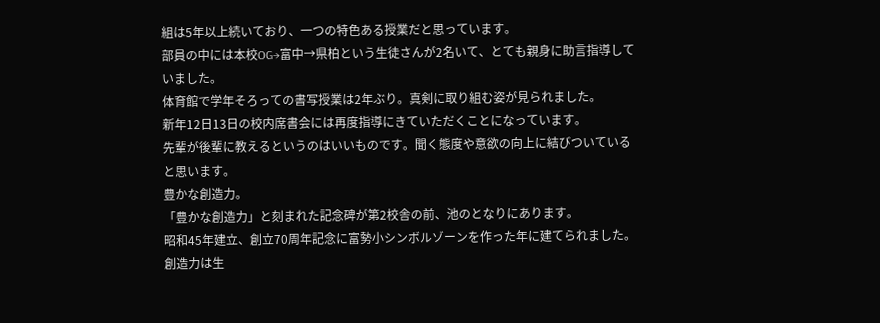組は5年以上続いており、一つの特色ある授業だと思っています。
部員の中には本校OG→富中→県柏という生徒さんが2名いて、とても親身に助言指導していました。
体育館で学年そろっての書写授業は2年ぶり。真剣に取り組む姿が見られました。
新年12日13日の校内席書会には再度指導にきていただくことになっています。
先輩が後輩に教えるというのはいいものです。聞く態度や意欲の向上に結びついていると思います。
豊かな創造力。
「豊かな創造力」と刻まれた記念碑が第2校舎の前、池のとなりにあります。
昭和45年建立、創立70周年記念に富勢小シンボルゾーンを作った年に建てられました。
創造力は生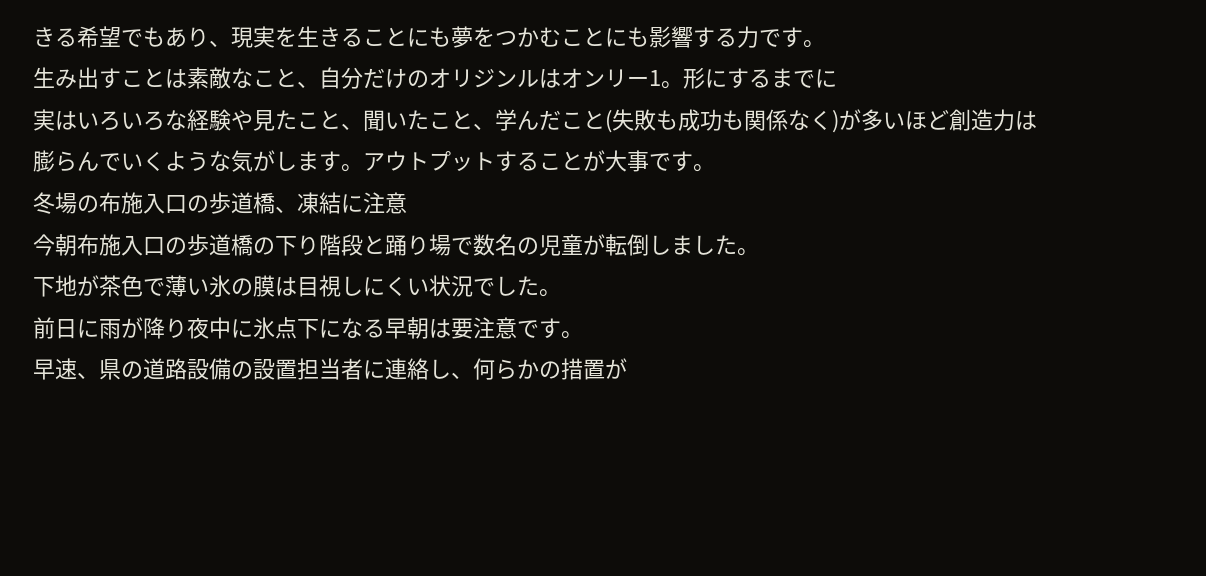きる希望でもあり、現実を生きることにも夢をつかむことにも影響する力です。
生み出すことは素敵なこと、自分だけのオリジンルはオンリー1。形にするまでに
実はいろいろな経験や見たこと、聞いたこと、学んだこと(失敗も成功も関係なく)が多いほど創造力は
膨らんでいくような気がします。アウトプットすることが大事です。
冬場の布施入口の歩道橋、凍結に注意
今朝布施入口の歩道橋の下り階段と踊り場で数名の児童が転倒しました。
下地が茶色で薄い氷の膜は目視しにくい状況でした。
前日に雨が降り夜中に氷点下になる早朝は要注意です。
早速、県の道路設備の設置担当者に連絡し、何らかの措置が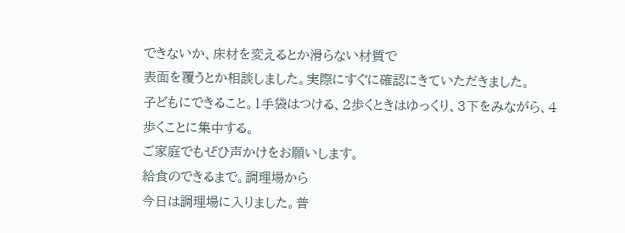できないか、床材を変えるとか滑らない材質で
表面を覆うとか相談しました。実際にすぐに確認にきていただきました。
子どもにできること。1手袋はつける、2歩くときはゆっくり、3下をみながら、4歩くことに集中する。
ご家庭でもぜひ声かけをお願いします。
給食のできるまで。調理場から
今日は調理場に入りました。普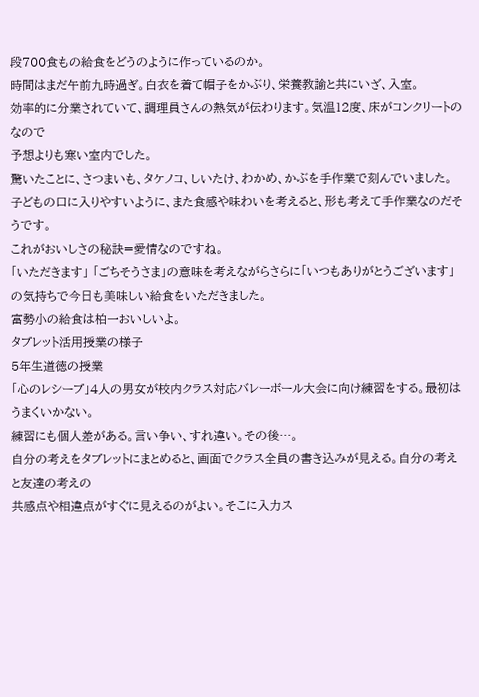段700食もの給食をどうのように作っているのか。
時間はまだ午前九時過ぎ。白衣を着て帽子をかぶり、栄養教諭と共にいざ、入室。
効率的に分業されていて、調理員さんの熱気が伝わります。気温12度、床がコンクリートのなので
予想よりも寒い室内でした。
驚いたことに、さつまいも、タケノコ、しいたけ、わかめ、かぶを手作業で刻んでいました。子どもの口に入りやすいように、また食感や味わいを考えると、形も考えて手作業なのだそうです。
これがおいしさの秘訣=愛情なのですね。
「いただきます」 「ごちそうさま」の意味を考えながらさらに「いつもありがとうございます」の気持ちで今日も美味しい給食をいただきました。
富勢小の給食は柏一おいしいよ。
タブレット活用授業の様子
5年生道徳の授業
「心のレシーブ」4人の男女が校内クラス対応バレーボール大会に向け練習をする。最初はうまくいかない。
練習にも個人差がある。言い争い、すれ違い。その後…。
自分の考えをタブレットにまとめると、画面でクラス全員の書き込みが見える。自分の考えと友達の考えの
共感点や相違点がすぐに見えるのがよい。そこに入力ス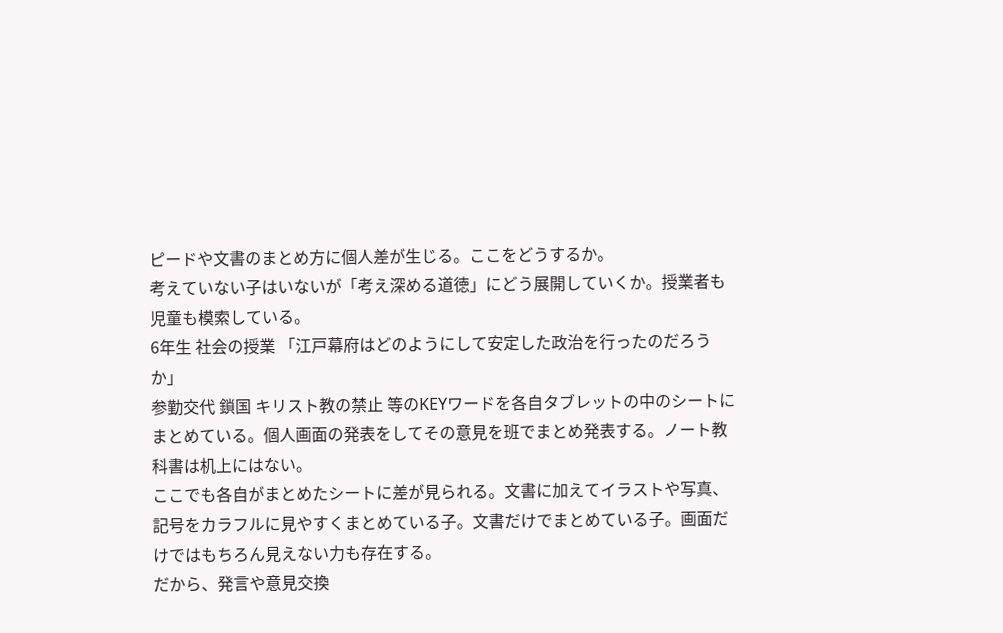ピードや文書のまとめ方に個人差が生じる。ここをどうするか。
考えていない子はいないが「考え深める道徳」にどう展開していくか。授業者も児童も模索している。
6年生 社会の授業 「江戸幕府はどのようにして安定した政治を行ったのだろうか」
参勤交代 鎖国 キリスト教の禁止 等のKEYワードを各自タブレットの中のシートにまとめている。個人画面の発表をしてその意見を班でまとめ発表する。ノート教科書は机上にはない。
ここでも各自がまとめたシートに差が見られる。文書に加えてイラストや写真、記号をカラフルに見やすくまとめている子。文書だけでまとめている子。画面だけではもちろん見えない力も存在する。
だから、発言や意見交換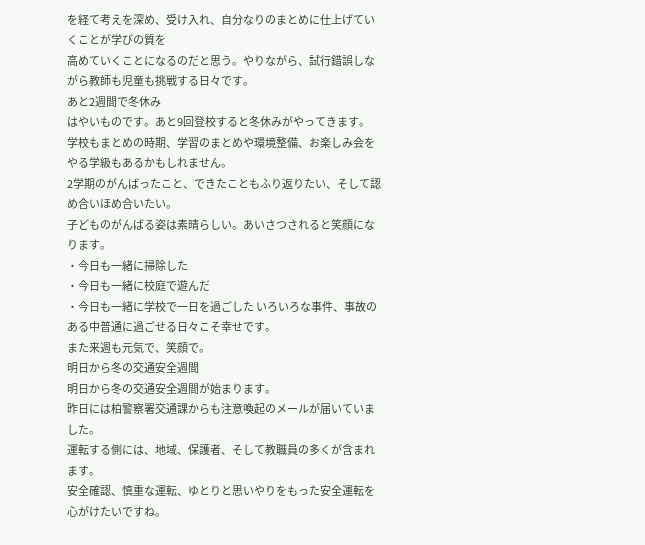を経て考えを深め、受け入れ、自分なりのまとめに仕上げていくことが学びの質を
高めていくことになるのだと思う。やりながら、試行錯誤しながら教師も児童も挑戦する日々です。
あと2週間で冬休み
はやいものです。あと9回登校すると冬休みがやってきます。
学校もまとめの時期、学習のまとめや環境整備、お楽しみ会をやる学級もあるかもしれません。
2学期のがんばったこと、できたこともふり返りたい、そして認め合いほめ合いたい。
子どものがんばる姿は素晴らしい。あいさつされると笑顔になります。
・今日も一緒に掃除した
・今日も一緒に校庭で遊んだ
・今日も一緒に学校で一日を過ごした いろいろな事件、事故のある中普通に過ごせる日々こそ幸せです。
また来週も元気で、笑顔で。
明日から冬の交通安全週間
明日から冬の交通安全週間が始まります。
昨日には柏警察署交通課からも注意喚起のメールが届いていました。
運転する側には、地域、保護者、そして教職員の多くが含まれます。
安全確認、慎重な運転、ゆとりと思いやりをもった安全運転を心がけたいですね。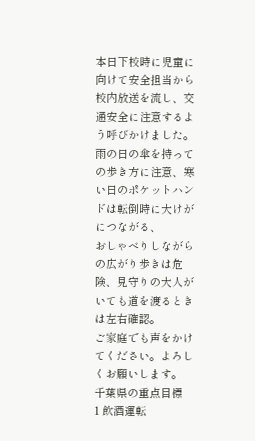本日下校時に児童に向けて安全担当から校内放送を流し、交通安全に注意するよう呼びかけました。
雨の日の傘を持っての歩き方に注意、寒い日のポケットハンドは転倒時に大けがにつながる、
おしゃべりしながらの広がり歩きは危険、見守りの大人がいても道を渡るときは左右確認。
ご家庭でも声をかけてください。よろしくお願いします。
千葉県の重点目標
1 飲酒運転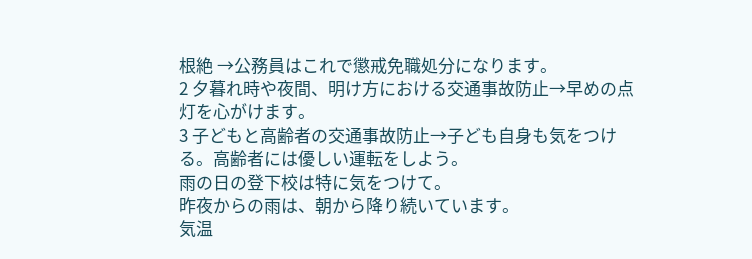根絶 →公務員はこれで懲戒免職処分になります。
2 夕暮れ時や夜間、明け方における交通事故防止→早めの点灯を心がけます。
3 子どもと高齢者の交通事故防止→子ども自身も気をつける。高齢者には優しい運転をしよう。
雨の日の登下校は特に気をつけて。
昨夜からの雨は、朝から降り続いています。
気温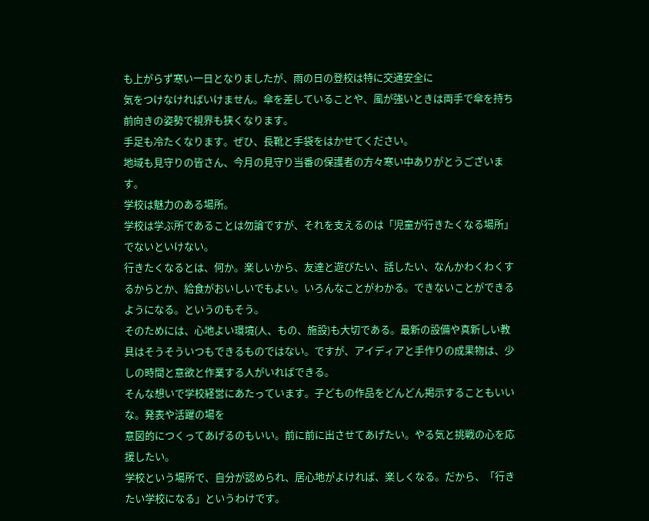も上がらず寒い一日となりましたが、雨の日の登校は特に交通安全に
気をつけなければいけません。傘を差していることや、風が強いときは両手で傘を持ち
前向きの姿勢で視界も狭くなります。
手足も冷たくなります。ぜひ、長靴と手袋をはかせてください。
地域も見守りの皆さん、今月の見守り当番の保護者の方々寒い中ありがとうございます。
学校は魅力のある場所。
学校は学ぶ所であることは勿論ですが、それを支えるのは「児童が行きたくなる場所」でないといけない。
行きたくなるとは、何か。楽しいから、友達と遊びたい、話したい、なんかわくわくするからとか、給食がおいしいでもよい。いろんなことがわかる。できないことができるようになる。というのもそう。
そのためには、心地よい環境(人、もの、施設)も大切である。最新の設備や真新しい教具はそうそういつもできるものではない。ですが、アイディアと手作りの成果物は、少しの時間と意欲と作業する人がいればできる。
そんな想いで学校経営にあたっています。子どもの作品をどんどん掲示することもいいな。発表や活躍の場を
意図的につくってあげるのもいい。前に前に出させてあげたい。やる気と挑戦の心を応援したい。
学校という場所で、自分が認められ、居心地がよければ、楽しくなる。だから、「行きたい学校になる」というわけです。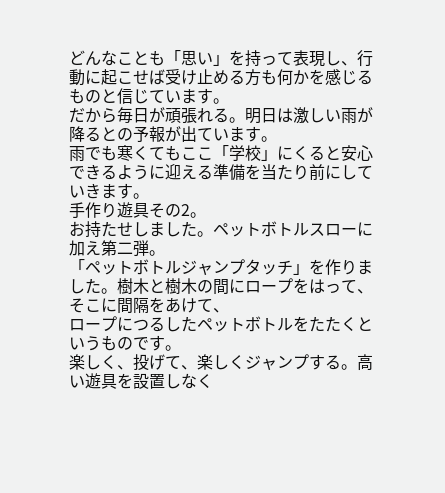どんなことも「思い」を持って表現し、行動に起こせば受け止める方も何かを感じるものと信じています。
だから毎日が頑張れる。明日は激しい雨が降るとの予報が出ています。
雨でも寒くてもここ「学校」にくると安心できるように迎える準備を当たり前にしていきます。
手作り遊具その2。
お持たせしました。ペットボトルスローに加え第二弾。
「ペットボトルジャンプタッチ」を作りました。樹木と樹木の間にロープをはって、そこに間隔をあけて、
ロープにつるしたペットボトルをたたくというものです。
楽しく、投げて、楽しくジャンプする。高い遊具を設置しなく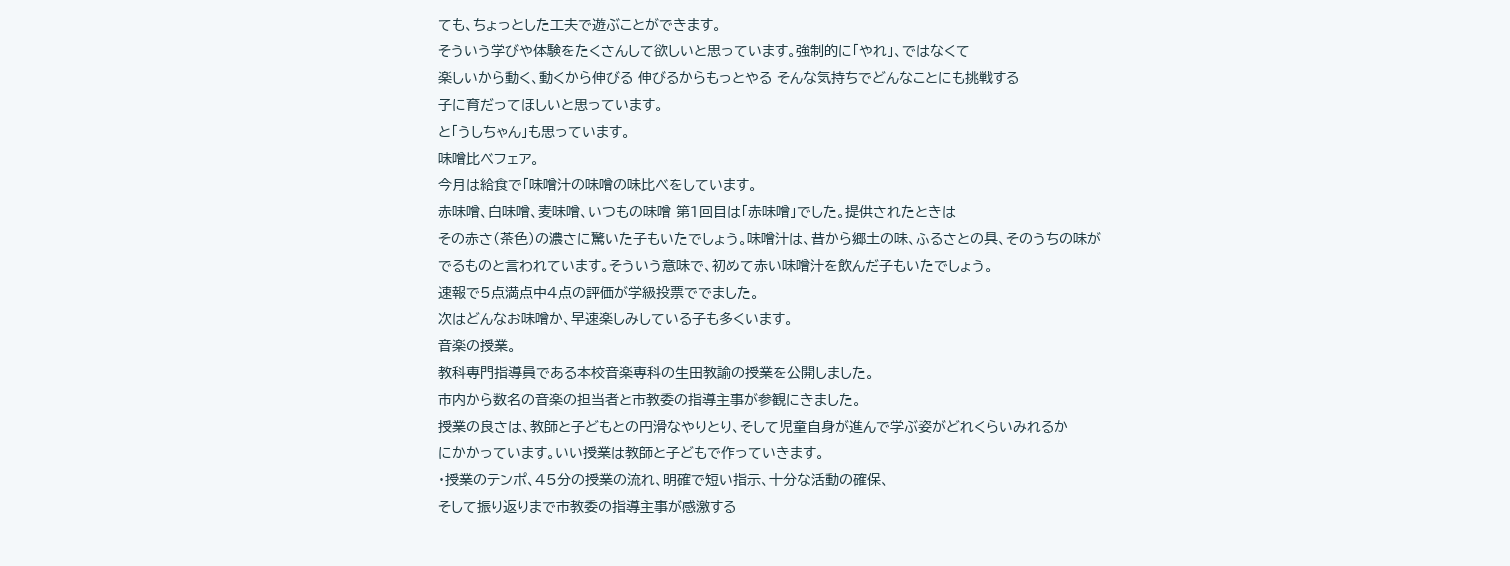ても、ちょっとした工夫で遊ぶことができます。
そういう学びや体験をたくさんして欲しいと思っています。強制的に「やれ」、ではなくて
楽しいから動く、動くから伸びる 伸びるからもっとやる そんな気持ちでどんなことにも挑戦する
子に育だってほしいと思っています。
と「うしちゃん」も思っています。
味噌比べフェア。
今月は給食で「味噌汁の味噌の味比べをしています。
赤味噌、白味噌、麦味噌、いつもの味噌 第1回目は「赤味噌」でした。提供されたときは
その赤さ(茶色)の濃さに驚いた子もいたでしょう。味噌汁は、昔から郷土の味、ふるさとの具、そのうちの味が
でるものと言われています。そういう意味で、初めて赤い味噌汁を飲んだ子もいたでしょう。
速報で5点満点中4点の評価が学級投票ででました。
次はどんなお味噌か、早速楽しみしている子も多くいます。
音楽の授業。
教科専門指導員である本校音楽専科の生田教諭の授業を公開しました。
市内から数名の音楽の担当者と市教委の指導主事が参観にきました。
授業の良さは、教師と子どもとの円滑なやりとり、そして児童自身が進んで学ぶ姿がどれくらいみれるか
にかかっています。いい授業は教師と子どもで作っていきます。
・授業のテンポ、45分の授業の流れ、明確で短い指示、十分な活動の確保、
そして振り返りまで市教委の指導主事が感激する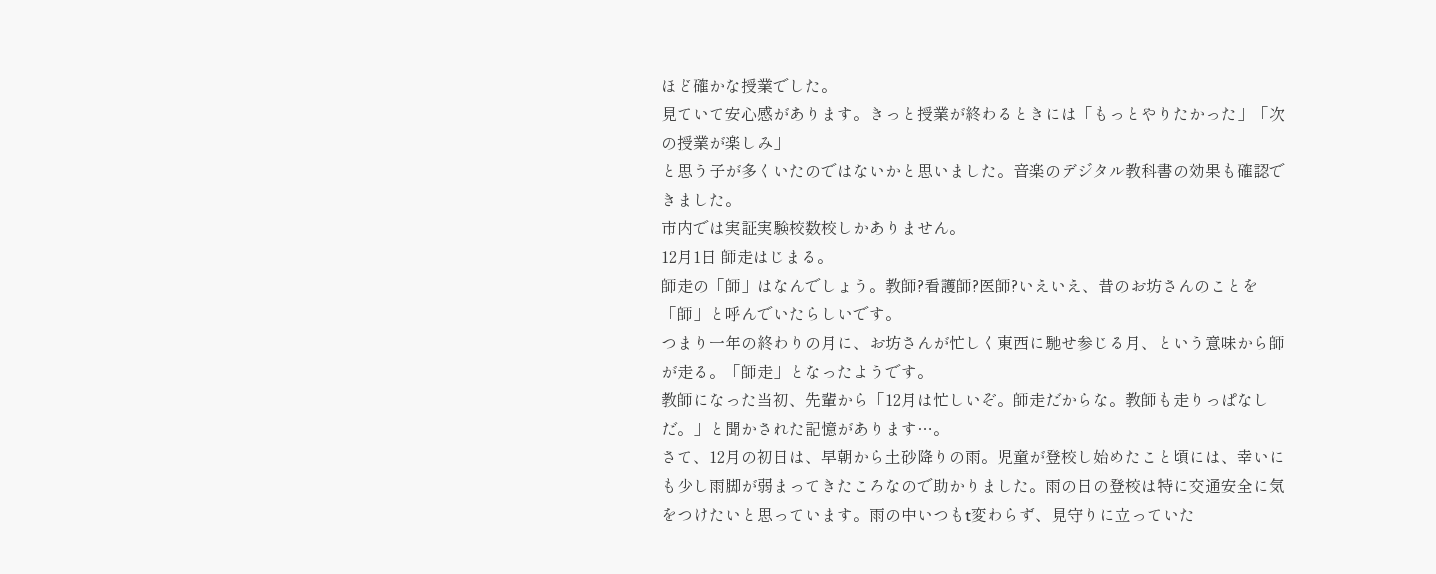ほど確かな授業でした。
見ていて安心感があります。きっと授業が終わるときには「もっとやりたかった」「次の授業が楽しみ」
と思う子が多くいたのではないかと思いました。音楽のデジタル教科書の効果も確認できました。
市内では実証実験校数校しかありません。
12月1日 師走はじまる。
師走の「師」はなんでしょう。教師?看護師?医師?いえいえ、昔のお坊さんのことを「師」と呼んでいたらしいです。
つまり一年の終わりの月に、お坊さんが忙しく東西に馳せ参じる月、という意味から師が走る。「師走」となったようです。
教師になった当初、先輩から「12月は忙しいぞ。師走だからな。教師も走りっぱなしだ。」と聞かされた記憶があります…。
さて、12月の初日は、早朝から土砂降りの雨。児童が登校し始めたこと頃には、幸いにも少し雨脚が弱まってきたころなので助かりました。雨の日の登校は特に交通安全に気をつけたいと思っています。雨の中いつもt変わらず、見守りに立っていた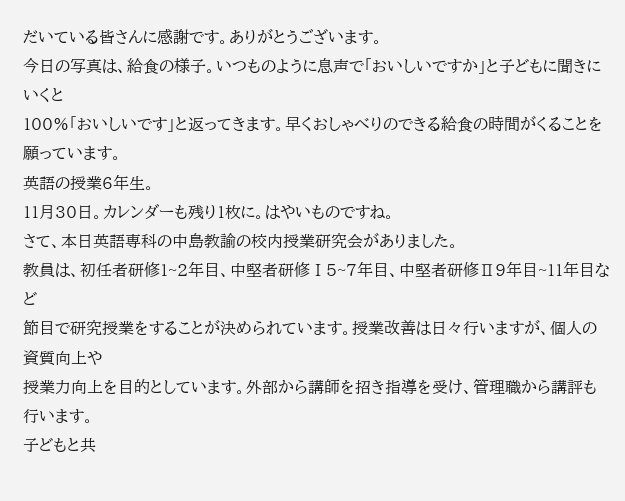だいている皆さんに感謝です。ありがとうございます。
今日の写真は、給食の様子。いつものように息声で「おいしいですか」と子どもに聞きにいくと
100%「おいしいです」と返ってきます。早くおしゃべりのできる給食の時間がくることを願っています。
英語の授業6年生。
11月30日。カレンダーも残り1枚に。はやいものですね。
さて、本日英語専科の中島教諭の校内授業研究会がありました。
教員は、初任者研修1~2年目、中堅者研修Ⅰ5~7年目、中堅者研修Ⅱ9年目~11年目など
節目で研究授業をすることが決められています。授業改善は日々行いますが、個人の資質向上や
授業力向上を目的としています。外部から講師を招き指導を受け、管理職から講評も行います。
子どもと共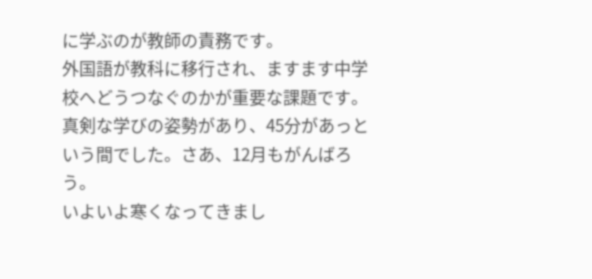に学ぶのが教師の責務です。
外国語が教科に移行され、ますます中学校へどうつなぐのかが重要な課題です。
真剣な学びの姿勢があり、45分があっという間でした。さあ、12月もがんばろう。
いよいよ寒くなってきまし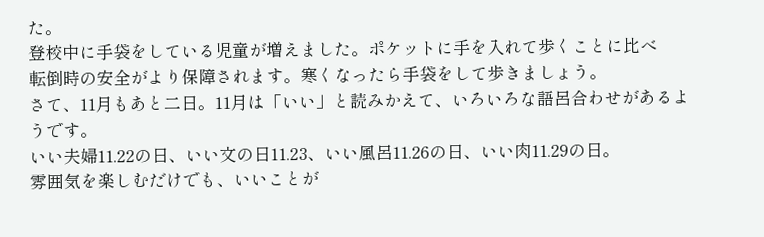た。
登校中に手袋をしている児童が増えました。ポケットに手を入れて歩くことに比べ
転倒時の安全がより保障されます。寒くなったら手袋をして歩きましょう。
さて、11月もあと二日。11月は「いい」と読みかえて、いろいろな語呂合わせがあるようです。
いい夫婦11.22の日、いい文の日11.23、いい風呂11.26の日、いい肉11.29の日。
雰囲気を楽しむだけでも、いいことが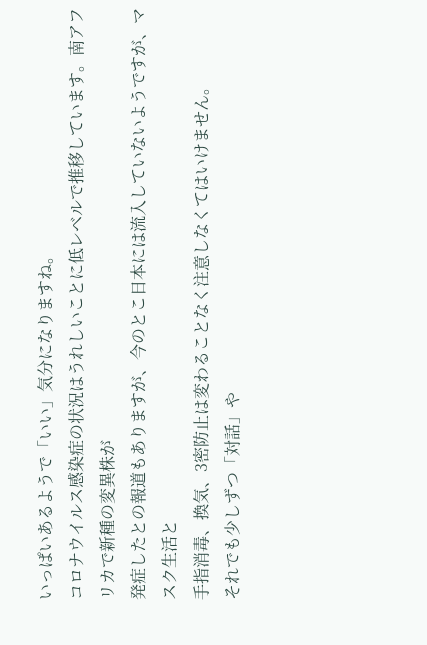いっぱいあるようで「いい」気分になりますね。
コロナウイルス感染症の状況はうれしいことに低レベルで推移しています。南アフリカで新種の変異株が
発症したとの報道もありますが、今のとこ日本には流入していないようですが、マスク生活と
手指消毒、換気、3密防止は変わることなく注意しなくてはいけません。
それでも少しずつ「対話」や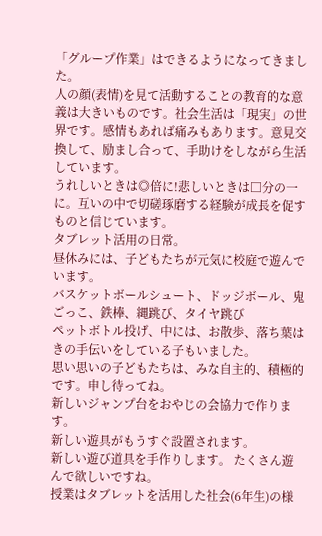「グループ作業」はできるようになってきました。
人の顔(表情)を見て活動することの教育的な意義は大きいものです。社会生活は「現実」の世界です。感情もあれば痛みもあります。意見交換して、励まし合って、手助けをしながら生活しています。
うれしいときは◎倍に!悲しいときは□分の一に。互いの中で切磋琢磨する経験が成長を促すものと信じています。
タブレット活用の日常。
昼休みには、子どもたちが元気に校庭で遊んでいます。
バスケットボールシュート、ドッジボール、鬼ごっこ、鉄棒、縄跳び、タイヤ跳び
ペットボトル投げ、中には、お散歩、落ち葉はきの手伝いをしている子もいました。
思い思いの子どもたちは、みな自主的、積極的です。申し待ってね。
新しいジャンプ台をおやじの会協力で作ります。
新しい遊具がもうすぐ設置されます。
新しい遊び道具を手作りします。 たくさん遊んで欲しいですね。
授業はタブレットを活用した社会(6年生)の様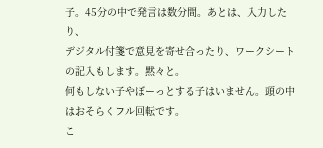子。45分の中で発言は数分間。あとは、入力したり、
デジタル付箋で意見を寄せ合ったり、ワークシートの記入もします。黙々と。
何もしない子やぼーっとする子はいません。頭の中はおそらくフル回転です。
こ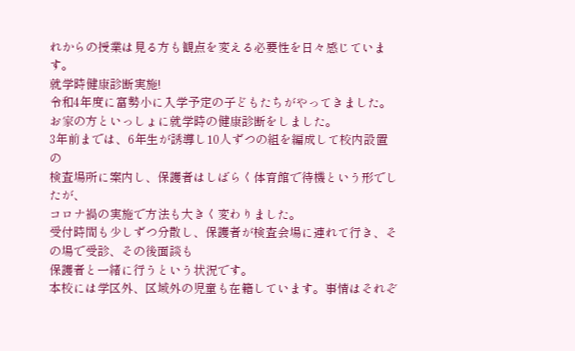れからの授業は見る方も観点を変える必要性を日々感じています。
就学時健康診断実施!
令和4年度に富勢小に入学予定の子どもたちがやってきました。
お家の方といっしょに就学時の健康診断をしました。
3年前までは、6年生が誘導し10人ずつの組を編成して校内設置の
検査場所に案内し、保護者はしばらく体育館で待機という形でしたが、
コロナ禍の実施で方法も大きく変わりました。
受付時間も少しずつ分散し、保護者が検査会場に連れて行き、その場で受診、その後面談も
保護者と一緒に行うという状況です。
本校には学区外、区域外の児童も在籍しています。事情はそれぞ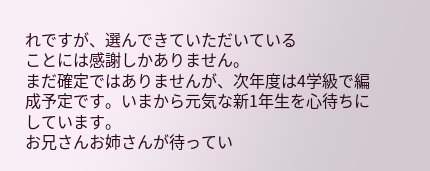れですが、選んできていただいている
ことには感謝しかありません。
まだ確定ではありませんが、次年度は4学級で編成予定です。いまから元気な新1年生を心待ちにしています。
お兄さんお姉さんが待ってい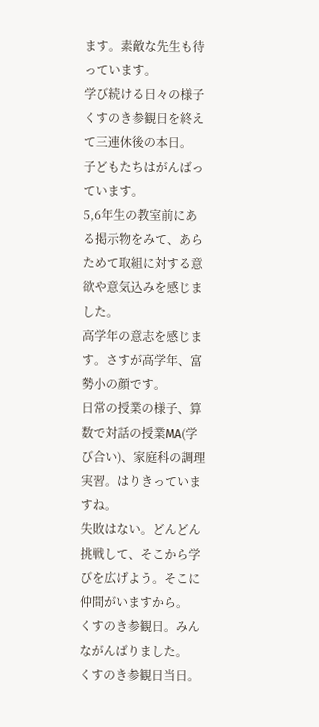ます。素敵な先生も待っています。
学び続ける日々の様子
くすのき参観日を終えて三連休後の本日。
子どもたちはがんばっています。
5,6年生の教室前にある掲示物をみて、あらためて取組に対する意欲や意気込みを感じました。
高学年の意志を感じます。さすが高学年、富勢小の顔です。
日常の授業の様子、算数で対話の授業MA(学び合い)、家庭科の調理実習。はりきっていますね。
失敗はない。どんどん挑戦して、そこから学びを広げよう。そこに仲間がいますから。
くすのき参観日。みんながんばりました。
くすのき参観日当日。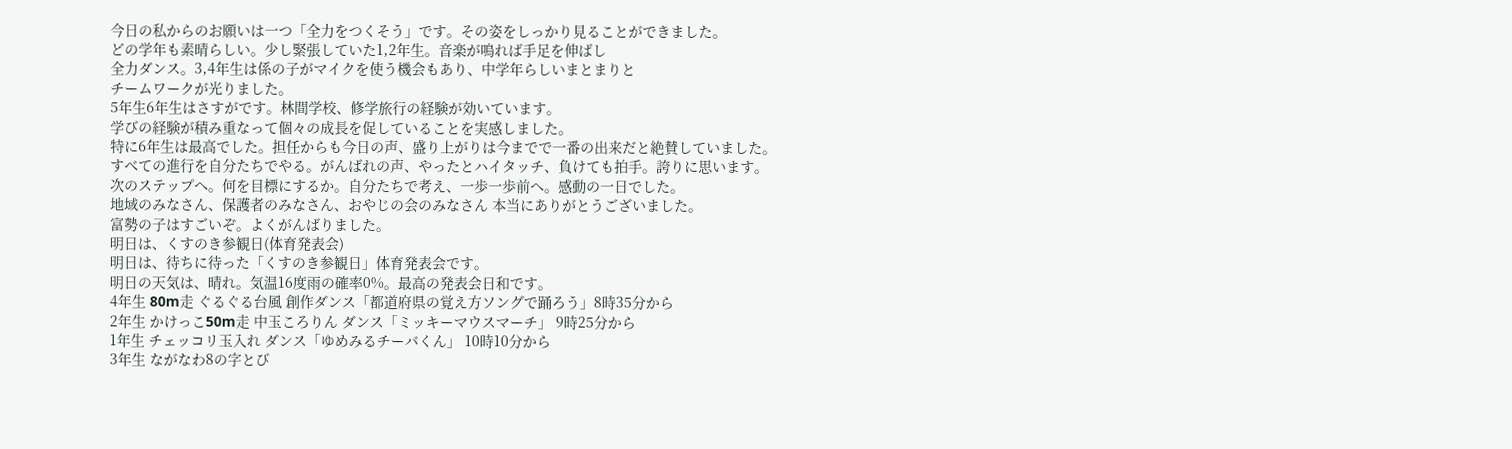今日の私からのお願いは一つ「全力をつくそう」です。その姿をしっかり見ることができました。
どの学年も素晴らしい。少し緊張していた1,2年生。音楽が鳴れば手足を伸ばし
全力ダンス。3,4年生は係の子がマイクを使う機会もあり、中学年らしいまとまりと
チームワークが光りました。
5年生6年生はさすがです。林間学校、修学旅行の経験が効いています。
学びの経験が積み重なって個々の成長を促していることを実感しました。
特に6年生は最高でした。担任からも今日の声、盛り上がりは今までで一番の出来だと絶賛していました。
すべての進行を自分たちでやる。がんばれの声、やったとハイタッチ、負けても拍手。誇りに思います。
次のステップへ。何を目標にするか。自分たちで考え、一歩一歩前へ。感動の一日でした。
地域のみなさん、保護者のみなさん、おやじの会のみなさん 本当にありがとうございました。
富勢の子はすごいぞ。よくがんばりました。
明日は、くすのき参観日(体育発表会)
明日は、待ちに待った「くすのき参観日」体育発表会です。
明日の天気は、晴れ。気温16度雨の確率0%。最高の発表会日和です。
4年生 80m走 ぐるぐる台風 創作ダンス「都道府県の覚え方ソングで踊ろう」8時35分から
2年生 かけっこ50m走 中玉ころりん ダンス「ミッキーマウスマーチ」 9時25分から
1年生 チェッコリ玉入れ ダンス「ゆめみるチーバくん」 10時10分から
3年生 ながなわ8の字とび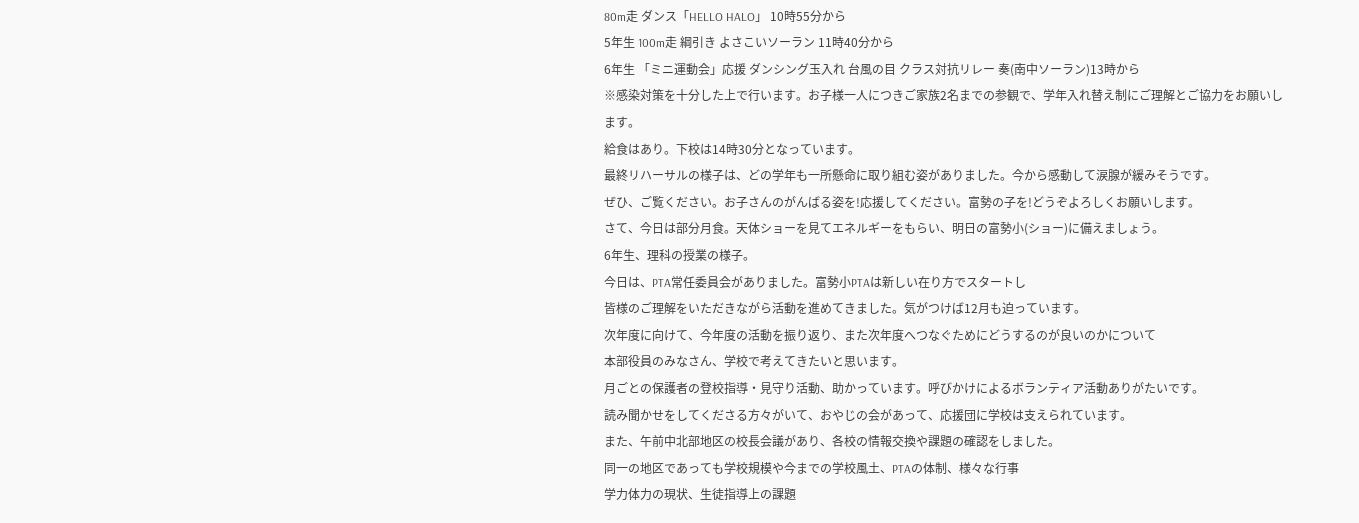80m走 ダンス「HELLO HALO」 10時55分から
5年生 100m走 綱引き よさこいソーラン 11時40分から
6年生 「ミニ運動会」応援 ダンシング玉入れ 台風の目 クラス対抗リレー 奏(南中ソーラン)13時から
※感染対策を十分した上で行います。お子様一人につきご家族2名までの参観で、学年入れ替え制にご理解とご協力をお願いします。
給食はあり。下校は14時30分となっています。
最終リハーサルの様子は、どの学年も一所懸命に取り組む姿がありました。今から感動して涙腺が緩みそうです。
ぜひ、ご覧ください。お子さんのがんばる姿を!応援してください。富勢の子を!どうぞよろしくお願いします。
さて、今日は部分月食。天体ショーを見てエネルギーをもらい、明日の富勢小(ショー)に備えましょう。
6年生、理科の授業の様子。
今日は、PTA常任委員会がありました。富勢小PTAは新しい在り方でスタートし
皆様のご理解をいただきながら活動を進めてきました。気がつけば12月も迫っています。
次年度に向けて、今年度の活動を振り返り、また次年度へつなぐためにどうするのが良いのかについて
本部役員のみなさん、学校で考えてきたいと思います。
月ごとの保護者の登校指導・見守り活動、助かっています。呼びかけによるボランティア活動ありがたいです。
読み聞かせをしてくださる方々がいて、おやじの会があって、応援団に学校は支えられています。
また、午前中北部地区の校長会議があり、各校の情報交換や課題の確認をしました。
同一の地区であっても学校規模や今までの学校風土、PTAの体制、様々な行事
学力体力の現状、生徒指導上の課題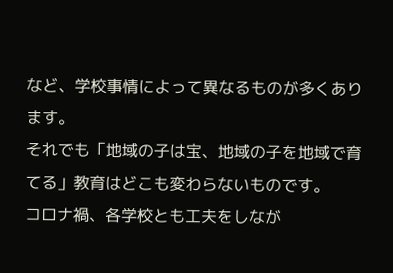など、学校事情によって異なるものが多くあります。
それでも「地域の子は宝、地域の子を地域で育てる」教育はどこも変わらないものです。
コロナ禍、各学校とも工夫をしなが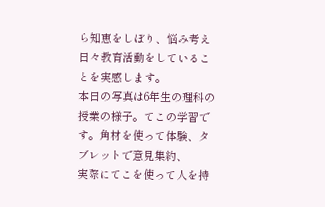ら知恵をしぼり、悩み考え日々教育活動をしていることを実感します。
本日の写真は6年生の理科の授業の様子。てこの学習です。角材を使って体験、タブレットで意見集約、
実際にてこを使って人を持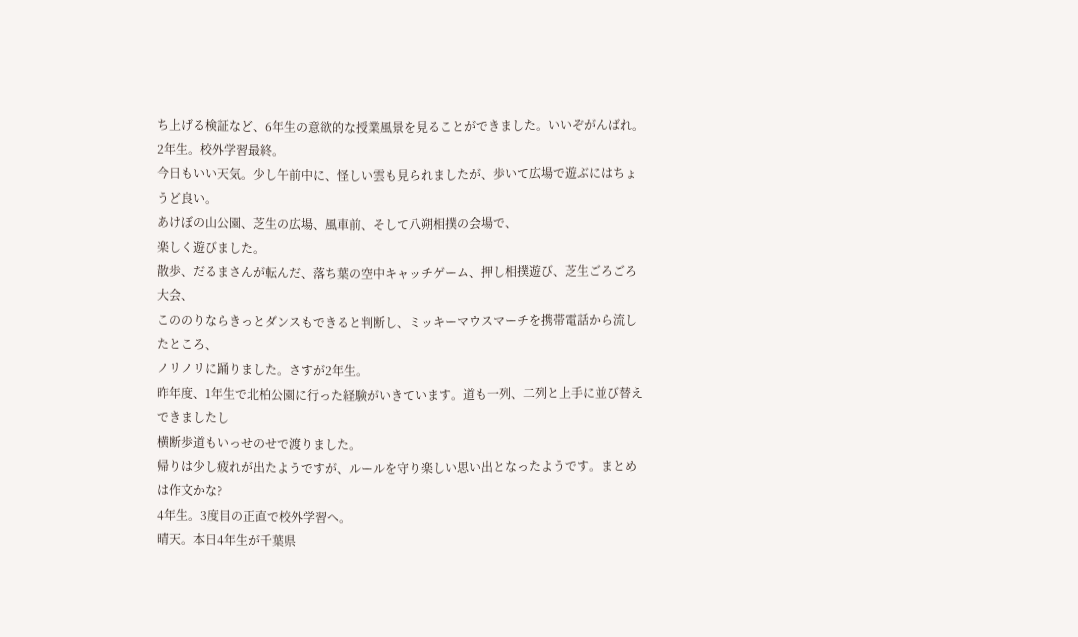ち上げる検証など、6年生の意欲的な授業風景を見ることができました。いいぞがんばれ。
2年生。校外学習最終。
今日もいい天気。少し午前中に、怪しい雲も見られましたが、歩いて広場で遊ぶにはちょうど良い。
あけぼの山公園、芝生の広場、風車前、そして八朔相撲の会場で、
楽しく遊びました。
散歩、だるまさんが転んだ、落ち葉の空中キャッチゲーム、押し相撲遊び、芝生ごろごろ大会、
こののりならきっとダンスもできると判断し、ミッキーマウスマーチを携帯電話から流したところ、
ノリノリに踊りました。さすが2年生。
昨年度、1年生で北柏公園に行った経験がいきています。道も一列、二列と上手に並び替えできましたし
横断歩道もいっせのせで渡りました。
帰りは少し疲れが出たようですが、ルールを守り楽しい思い出となったようです。まとめは作文かな?
4年生。3度目の正直で校外学習へ。
晴天。本日4年生が千葉県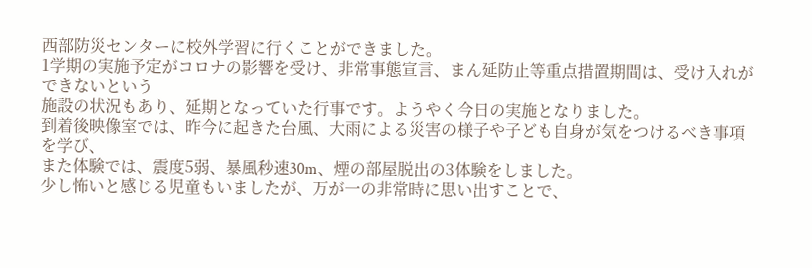西部防災センターに校外学習に行くことができました。
1学期の実施予定がコロナの影響を受け、非常事態宣言、まん延防止等重点措置期間は、受け入れができないという
施設の状況もあり、延期となっていた行事です。ようやく今日の実施となりました。
到着後映像室では、昨今に起きた台風、大雨による災害の様子や子ども自身が気をつけるべき事項を学び、
また体験では、震度5弱、暴風秒速30m、煙の部屋脱出の3体験をしました。
少し怖いと感じる児童もいましたが、万が一の非常時に思い出すことで、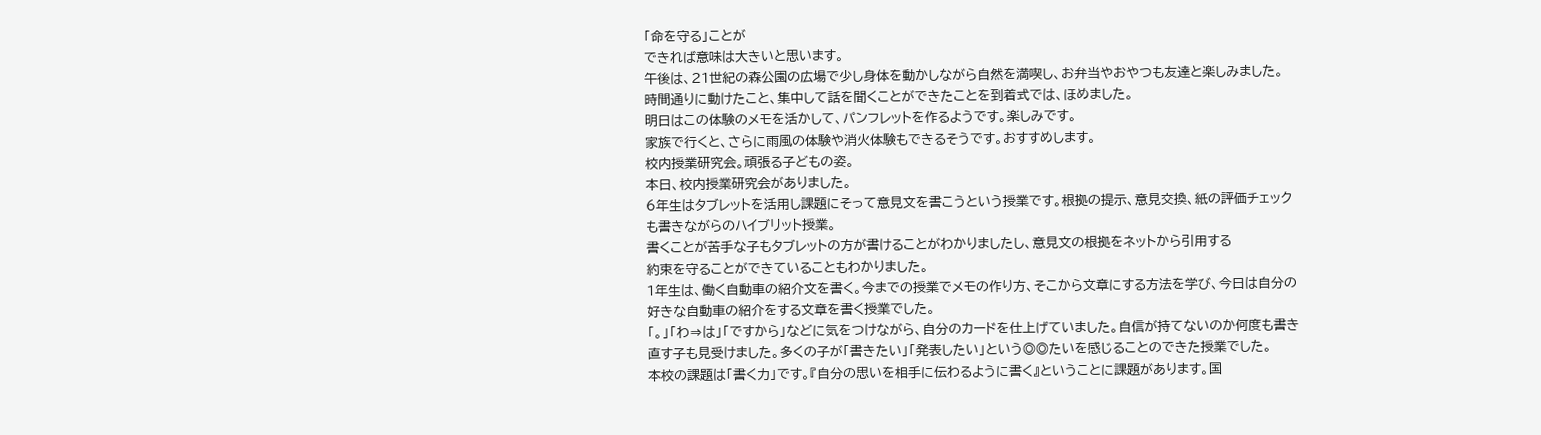「命を守る」ことが
できれば意味は大きいと思います。
午後は、21世紀の森公園の広場で少し身体を動かしながら自然を満喫し、お弁当やおやつも友達と楽しみました。
時間通りに動けたこと、集中して話を聞くことができたことを到着式では、ほめました。
明日はこの体験のメモを活かして、パンフレットを作るようです。楽しみです。
家族で行くと、さらに雨風の体験や消火体験もできるそうです。おすすめします。
校内授業研究会。頑張る子どもの姿。
本日、校内授業研究会がありました。
6年生はタブレットを活用し課題にそって意見文を書こうという授業です。根拠の提示、意見交換、紙の評価チェックも書きながらのハイブリット授業。
書くことが苦手な子もタブレットの方が書けることがわかりましたし、意見文の根拠をネットから引用する
約束を守ることができていることもわかりました。
1年生は、働く自動車の紹介文を書く。今までの授業でメモの作り方、そこから文章にする方法を学び、今日は自分の好きな自動車の紹介をする文章を書く授業でした。
「。」「わ⇒は」「ですから」などに気をつけながら、自分のカードを仕上げていました。自信が持てないのか何度も書き直す子も見受けました。多くの子が「書きたい」「発表したい」という◎◎たいを感じることのできた授業でした。
本校の課題は「書く力」です。『自分の思いを相手に伝わるように書く』ということに課題があります。国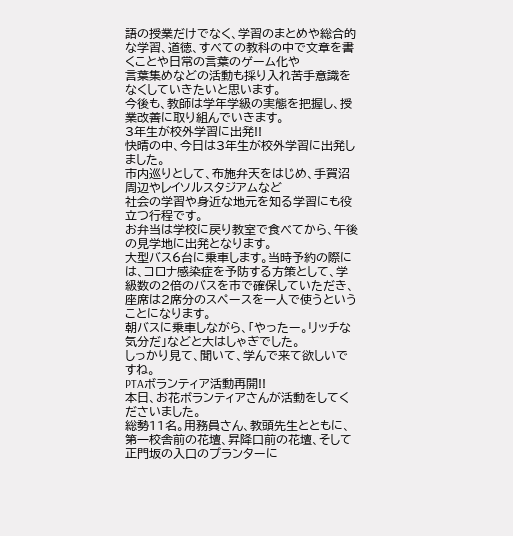語の授業だけでなく、学習のまとめや総合的な学習、道徳、すべての教科の中で文章を書くことや日常の言葉のゲーム化や
言葉集めなどの活動も採り入れ苦手意識をなくしていきたいと思います。
今後も、教師は学年学級の実態を把握し、授業改善に取り組んでいきます。
3年生が校外学習に出発!!
快晴の中、今日は3年生が校外学習に出発しました。
市内巡りとして、布施弁天をはじめ、手賀沼周辺やレイソルスタジアムなど
社会の学習や身近な地元を知る学習にも役立つ行程です。
お弁当は学校に戻り教室で食べてから、午後の見学地に出発となります。
大型バス6台に乗車します。当時予約の際には、コロナ感染症を予防する方策として、学級数の2倍のバスを市で確保していただき、座席は2席分のスペースを一人で使うということになります。
朝バスに乗車しながら、「やったー。リッチな気分だ」などと大はしゃぎでした。
しっかり見て、聞いて、学んで来て欲しいですね。
PTAボランティア活動再開!!
本日、お花ボランティアさんが活動をしてくださいました。
総勢11名。用務員さん、教頭先生とともに、第一校舎前の花壇、昇降口前の花壇、そして正門坂の入口のプランターに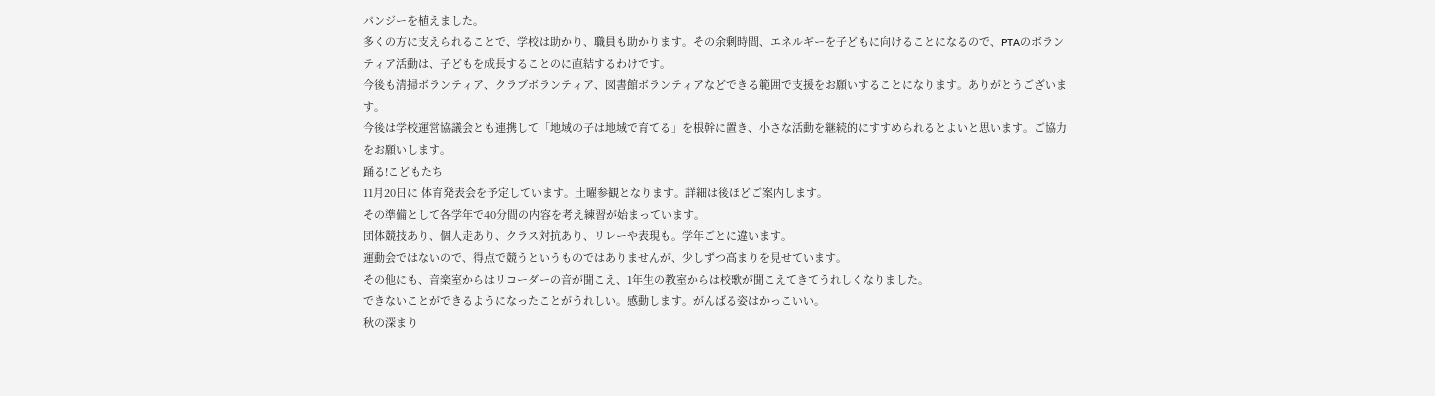パンジーを植えました。
多くの方に支えられることで、学校は助かり、職員も助かります。その余剰時間、エネルギーを子どもに向けることになるので、PTAのボランティア活動は、子どもを成長することのに直結するわけです。
今後も清掃ボランティア、クラブボランティア、図書館ボランティアなどできる範囲で支援をお願いすることになります。ありがとうございます。
今後は学校運営協議会とも連携して「地域の子は地域で育てる」を根幹に置き、小さな活動を継続的にすすめられるとよいと思います。ご協力をお願いします。
踊る!こどもたち
11月20日に 体育発表会を予定しています。土曜参観となります。詳細は後ほどご案内します。
その準備として各学年で40分間の内容を考え練習が始まっています。
団体競技あり、個人走あり、クラス対抗あり、リレーや表現も。学年ごとに違います。
運動会ではないので、得点で競うというものではありませんが、少しずつ高まりを見せています。
その他にも、音楽室からはリコーダーの音が聞こえ、1年生の教室からは校歌が聞こえてきてうれしくなりました。
できないことができるようになったことがうれしい。感動します。がんばる姿はかっこいい。
秋の深まり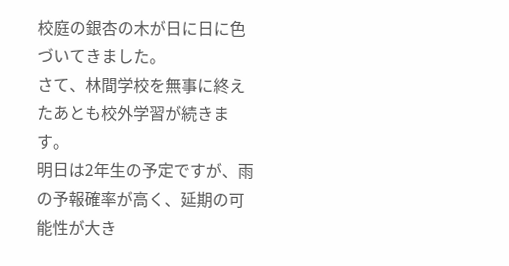校庭の銀杏の木が日に日に色づいてきました。
さて、林間学校を無事に終えたあとも校外学習が続きます。
明日は2年生の予定ですが、雨の予報確率が高く、延期の可能性が大き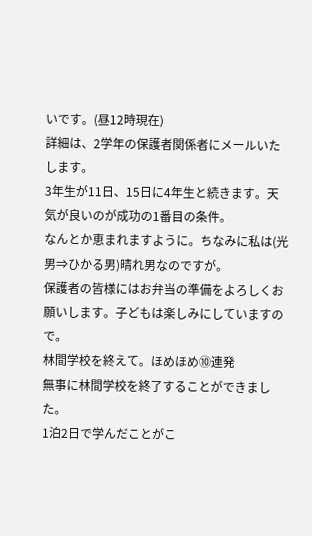いです。(昼12時現在)
詳細は、2学年の保護者関係者にメールいたします。
3年生が11日、15日に4年生と続きます。天気が良いのが成功の1番目の条件。
なんとか恵まれますように。ちなみに私は(光男⇒ひかる男)晴れ男なのですが。
保護者の皆様にはお弁当の準備をよろしくお願いします。子どもは楽しみにしていますので。
林間学校を終えて。ほめほめ⑩連発
無事に林間学校を終了することができました。
1泊2日で学んだことがこ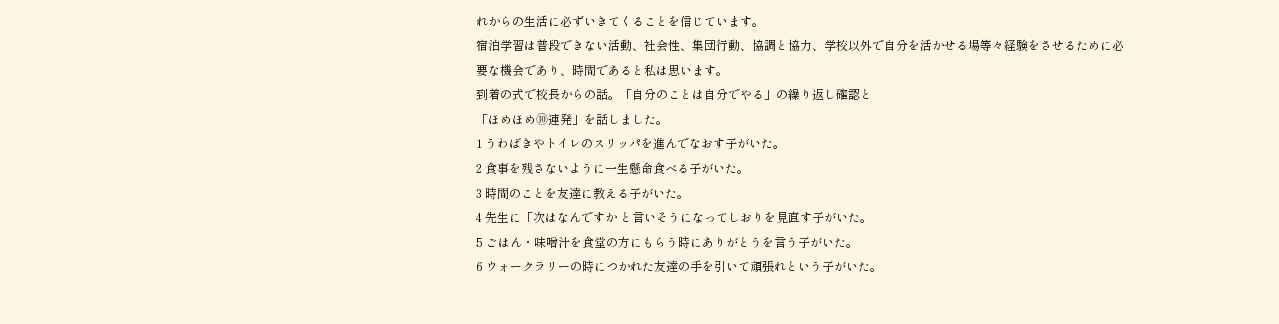れからの生活に必ずいきてくることを信じています。
宿泊学習は普段できない活動、社会性、集団行動、協調と協力、学校以外で自分を活かせる場等々経験をさせるために必要な機会であり、時間であると私は思います。
到着の式で校長からの話。「自分のことは自分でやる」の繰り返し確認と
「ほめほめ⑩連発」を話しました。
1 うわばきやトイレのスリッパを進んでなおす子がいた。
2 食事を残さないように一生懸命食べる子がいた。
3 時間のことを友達に教える子がいた。
4 先生に「次はなんですか と言いそうになってしおりを見直す子がいた。
5 ごはん・味噌汁を食堂の方にもらう時にありがとうを言う子がいた。
6 ウォークラリーの時につかれた友達の手を引いて頑張れという子がいた。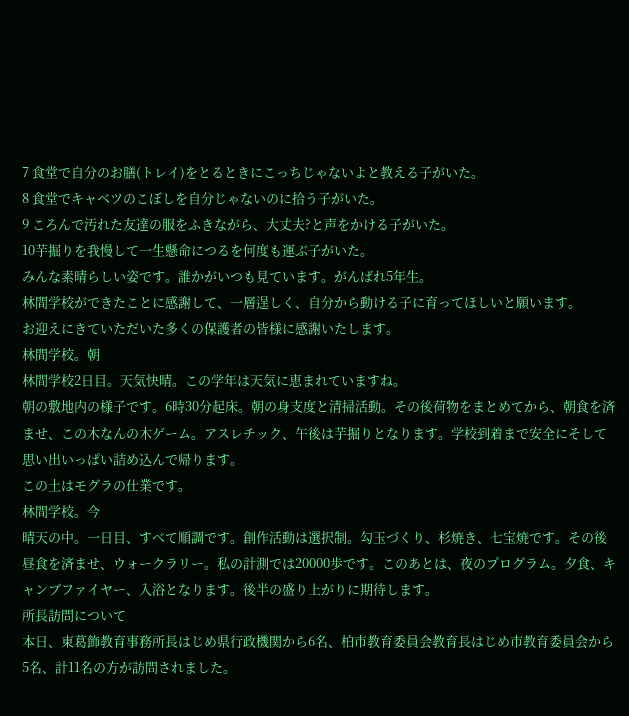7 食堂で自分のお膳(トレイ)をとるときにこっちじゃないよと教える子がいた。
8 食堂でキャベツのこぼしを自分じゃないのに拾う子がいた。
9 ころんで汚れた友達の服をふきながら、大丈夫?と声をかける子がいた。
10芋掘りを我慢して一生懸命につるを何度も運ぶ子がいた。
みんな素晴らしい姿です。誰かがいつも見ています。がんばれ5年生。
林間学校ができたことに感謝して、一層逞しく、自分から動ける子に育ってほしいと願います。
お迎えにきていただいた多くの保護者の皆様に感謝いたします。
林間学校。朝
林間学校2日目。天気快晴。この学年は天気に恵まれていますね。
朝の敷地内の様子です。6時30分起床。朝の身支度と清掃活動。その後荷物をまとめてから、朝食を済ませ、この木なんの木ゲーム。アスレチック、午後は芋掘りとなります。学校到着まで安全にそして思い出いっぱい詰め込んで帰ります。
この土はモグラの仕業です。
林間学校。今
晴天の中。一日目、すべて順調です。創作活動は選択制。勾玉づくり、杉焼き、七宝焼です。その後昼食を済ませ、ウォークラリー。私の計測では20000歩です。このあとは、夜のプログラム。夕食、キャンブファイヤー、入浴となります。後半の盛り上がりに期待します。
所長訪問について
本日、東葛飾教育事務所長はじめ県行政機関から6名、柏市教育委員会教育長はじめ市教育委員会から5名、計11名の方が訪問されました。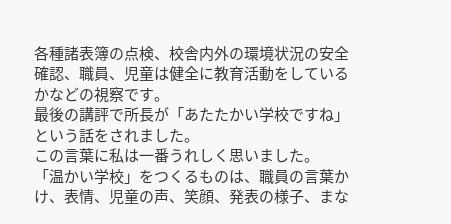各種諸表簿の点検、校舎内外の環境状況の安全確認、職員、児童は健全に教育活動をしているかなどの視察です。
最後の講評で所長が「あたたかい学校ですね」という話をされました。
この言葉に私は一番うれしく思いました。
「温かい学校」をつくるものは、職員の言葉かけ、表情、児童の声、笑顔、発表の様子、まな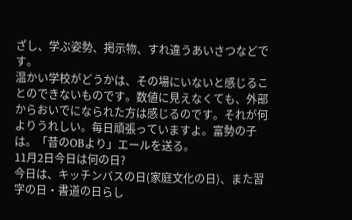ざし、学ぶ姿勢、掲示物、すれ違うあいさつなどです。
温かい学校がどうかは、その場にいないと感じることのできないものです。数値に見えなくても、外部からおいでになられた方は感じるのです。それが何よりうれしい。毎日頑張っていますよ。富勢の子は。「昔のOBより」エールを送る。
11月2日今日は何の日?
今日は、キッチンバスの日(家庭文化の日)、また習字の日・書道の日らし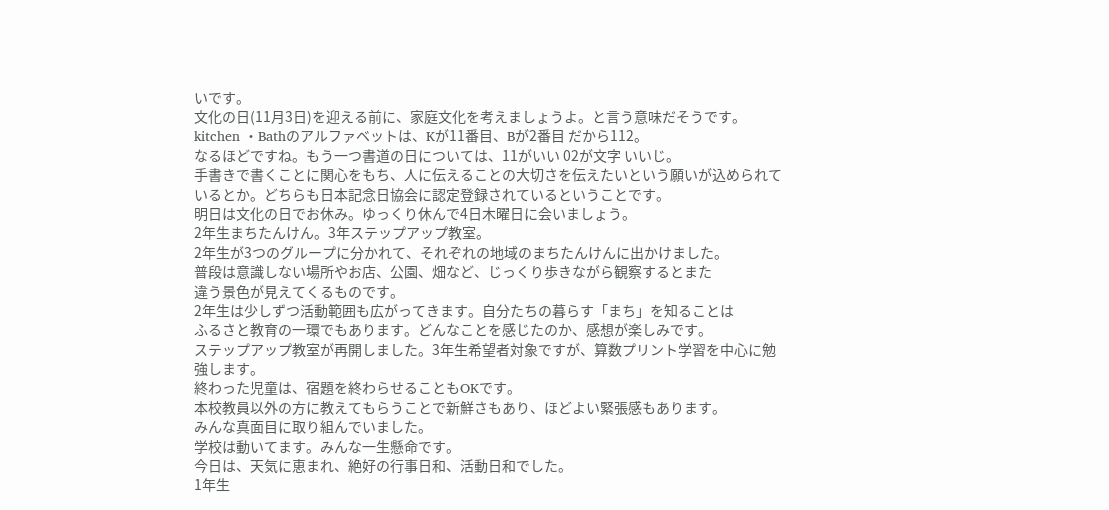いです。
文化の日(11月3日)を迎える前に、家庭文化を考えましょうよ。と言う意味だそうです。
kitchen ・Bathのアルファベットは、Kが11番目、Bが2番目 だから112。
なるほどですね。もう一つ書道の日については、11がいい 02が文字 いいじ。
手書きで書くことに関心をもち、人に伝えることの大切さを伝えたいという願いが込められているとか。どちらも日本記念日協会に認定登録されているということです。
明日は文化の日でお休み。ゆっくり休んで4日木曜日に会いましょう。
2年生まちたんけん。3年ステップアップ教室。
2年生が3つのグループに分かれて、それぞれの地域のまちたんけんに出かけました。
普段は意識しない場所やお店、公園、畑など、じっくり歩きながら観察するとまた
違う景色が見えてくるものです。
2年生は少しずつ活動範囲も広がってきます。自分たちの暮らす「まち」を知ることは
ふるさと教育の一環でもあります。どんなことを感じたのか、感想が楽しみです。
ステップアップ教室が再開しました。3年生希望者対象ですが、算数プリント学習を中心に勉強します。
終わった児童は、宿題を終わらせることもOKです。
本校教員以外の方に教えてもらうことで新鮮さもあり、ほどよい緊張感もあります。
みんな真面目に取り組んでいました。
学校は動いてます。みんな一生懸命です。
今日は、天気に恵まれ、絶好の行事日和、活動日和でした。
1年生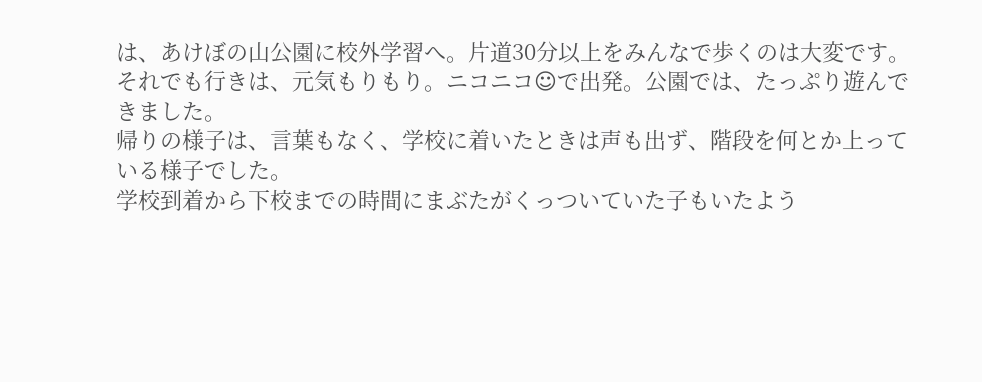は、あけぼの山公園に校外学習へ。片道30分以上をみんなで歩くのは大変です。
それでも行きは、元気もりもり。ニコニコ☺で出発。公園では、たっぷり遊んできました。
帰りの様子は、言葉もなく、学校に着いたときは声も出ず、階段を何とか上っている様子でした。
学校到着から下校までの時間にまぶたがくっついていた子もいたよう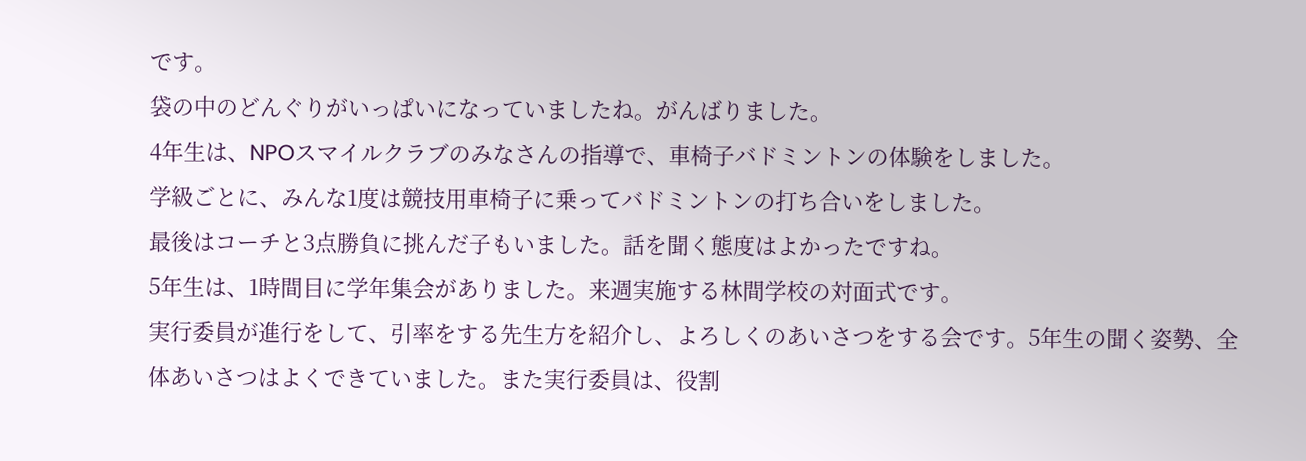です。
袋の中のどんぐりがいっぱいになっていましたね。がんばりました。
4年生は、NPOスマイルクラブのみなさんの指導で、車椅子バドミントンの体験をしました。
学級ごとに、みんな1度は競技用車椅子に乗ってバドミントンの打ち合いをしました。
最後はコーチと3点勝負に挑んだ子もいました。話を聞く態度はよかったですね。
5年生は、1時間目に学年集会がありました。来週実施する林間学校の対面式です。
実行委員が進行をして、引率をする先生方を紹介し、よろしくのあいさつをする会です。5年生の聞く姿勢、全体あいさつはよくできていました。また実行委員は、役割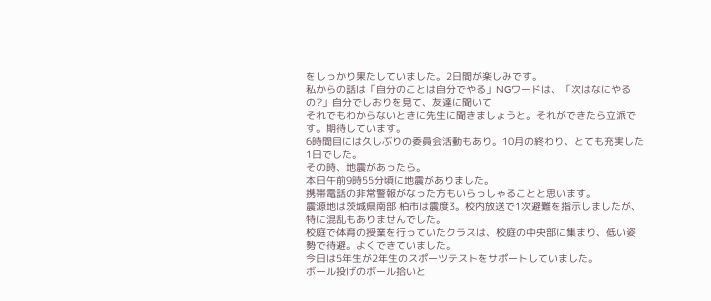をしっかり果たしていました。2日間が楽しみです。
私からの話は「自分のことは自分でやる」NGワードは、「次はなにやるの?」自分でしおりを見て、友達に聞いて
それでもわからないときに先生に聞きましょうと。それができたら立派です。期待しています。
6時間目には久しぶりの委員会活動もあり。10月の終わり、とても充実した1日でした。
その時、地震があったら。
本日午前9時55分頃に地震がありました。
携帯電話の非常警報がなった方もいらっしゃることと思います。
震源地は茨城県南部 柏市は震度3。校内放送で1次避難を指示しましたが、特に混乱もありませんでした。
校庭で体育の授業を行っていたクラスは、校庭の中央部に集まり、低い姿勢で待避。よくできていました。
今日は5年生が2年生のスポーツテストをサポートしていました。
ボール投げのボール拾いと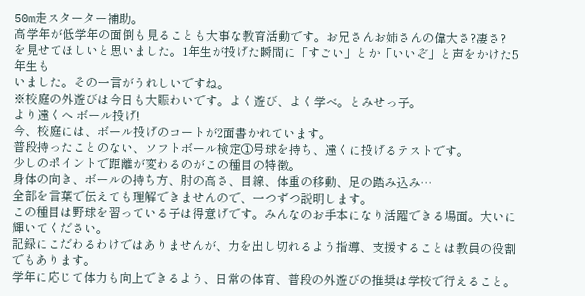50m走スターター補助。
高学年が低学年の面倒も見ることも大事な教育活動です。お兄さんお姉さんの偉大さ?凄さ?
を見せてほしいと思いました。1年生が投げた瞬間に「すごい」とか「いいぞ」と声をかけた5年生も
いました。その一言がうれしいですね。
※校庭の外遊びは今日も大賑わいです。よく遊び、よく学べ。とみせっ子。
より遠くへ ボール投げ!
今、校庭には、ボール投げのコートが2面書かれています。
普段持ったことのない、ソフトボール検定①号球を持ち、遠くに投げるテストです。
少しのポイントで距離が変わるのがこの種目の特徴。
身体の向き、ボールの持ち方、肘の高さ、目線、体重の移動、足の踏み込み…
全部を言葉で伝えても理解できませんので、一つずつ説明します。
この種目は野球を習っている子は得意げです。みんなのお手本になり活躍できる場面。大いに輝いてください。
記録にこだわるわけではありませんが、力を出し切れるよう指導、支援することは教員の役割でもあります。
学年に応じて体力も向上できるよう、日常の体育、普段の外遊びの推奨は学校で行えること。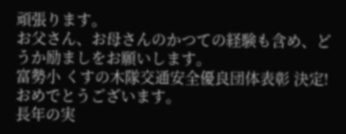頑張ります。
お父さん、お母さんのかつての経験も含め、どうか励ましをお願いします。
富勢小 くすの木隊交通安全優良団体表彰 決定!
おめでとうございます。
長年の実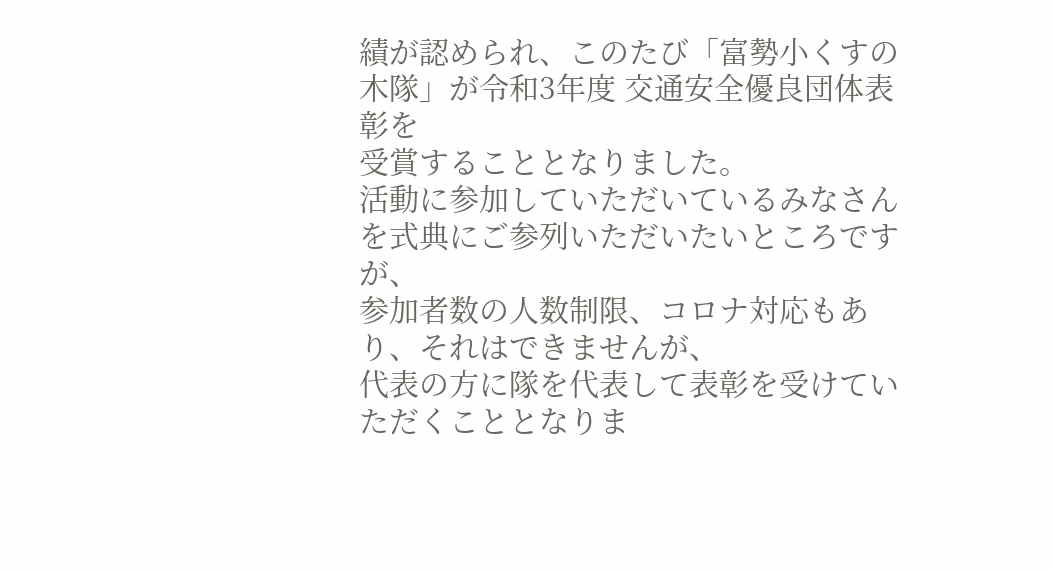績が認められ、このたび「富勢小くすの木隊」が令和3年度 交通安全優良団体表彰を
受賞することとなりました。
活動に参加していただいているみなさんを式典にご参列いただいたいところですが、
参加者数の人数制限、コロナ対応もあり、それはできませんが、
代表の方に隊を代表して表彰を受けていただくこととなりま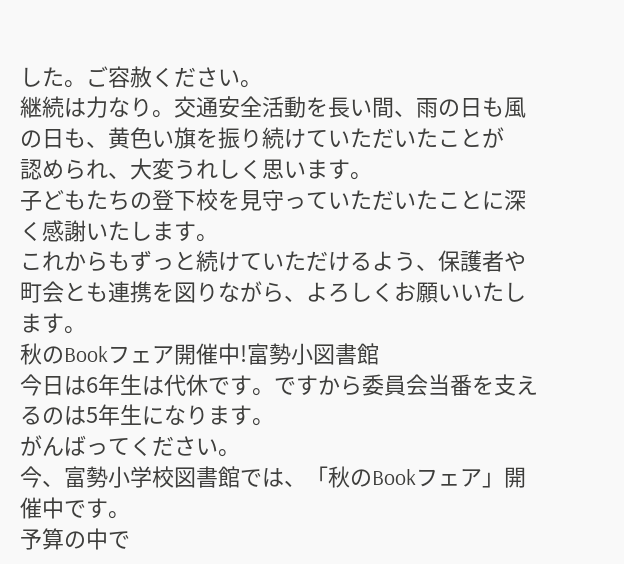した。ご容赦ください。
継続は力なり。交通安全活動を長い間、雨の日も風の日も、黄色い旗を振り続けていただいたことが
認められ、大変うれしく思います。
子どもたちの登下校を見守っていただいたことに深く感謝いたします。
これからもずっと続けていただけるよう、保護者や町会とも連携を図りながら、よろしくお願いいたします。
秋のBookフェア開催中!富勢小図書館
今日は6年生は代休です。ですから委員会当番を支えるのは5年生になります。
がんばってください。
今、富勢小学校図書館では、「秋のBookフェア」開催中です。
予算の中で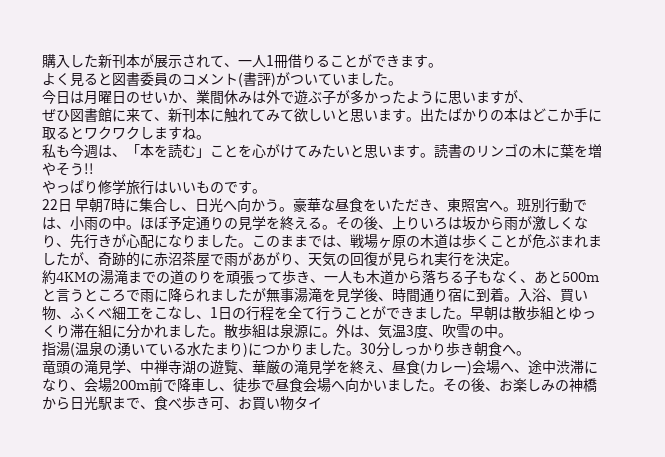購入した新刊本が展示されて、一人1冊借りることができます。
よく見ると図書委員のコメント(書評)がついていました。
今日は月曜日のせいか、業間休みは外で遊ぶ子が多かったように思いますが、
ぜひ図書館に来て、新刊本に触れてみて欲しいと思います。出たばかりの本はどこか手に取るとワクワクしますね。
私も今週は、「本を読む」ことを心がけてみたいと思います。読書のリンゴの木に葉を増やそう!!
やっぱり修学旅行はいいものです。
22日 早朝7時に集合し、日光へ向かう。豪華な昼食をいただき、東照宮へ。班別行動では、小雨の中。ほぼ予定通りの見学を終える。その後、上りいろは坂から雨が激しくなり、先行きが心配になりました。このままでは、戦場ヶ原の木道は歩くことが危ぶまれましたが、奇跡的に赤沼茶屋で雨があがり、天気の回復が見られ実行を決定。
約4KMの湯滝までの道のりを頑張って歩き、一人も木道から落ちる子もなく、あと500mと言うところで雨に降られましたが無事湯滝を見学後、時間通り宿に到着。入浴、買い物、ふくべ細工をこなし、1日の行程を全て行うことができました。早朝は散歩組とゆっくり滞在組に分かれました。散歩組は泉源に。外は、気温3度、吹雪の中。
指湯(温泉の湧いている水たまり)につかりました。30分しっかり歩き朝食へ。
竜頭の滝見学、中禅寺湖の遊覧、華厳の滝見学を終え、昼食(カレー)会場へ、途中渋滞になり、会場200m前で降車し、徒歩で昼食会場へ向かいました。その後、お楽しみの神橋から日光駅まで、食べ歩き可、お買い物タイ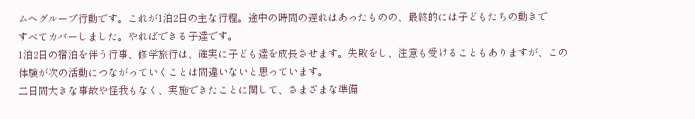ムへグループ行動です。これが1泊2日の主な行程。途中の時間の遅れはあったものの、最終的には子どもたちの動きで
すべてカバーしました。やればできる子達です。
1泊2日の宿泊を伴う行事、修学旅行は、確実に子ども達を成長させます。失敗をし、注意も受けることもありますが、この体験が次の活動につながっていくことは間違いないと思っています。
二日間大きな事故や怪我もなく、実施できたことに関して、さまざまな準備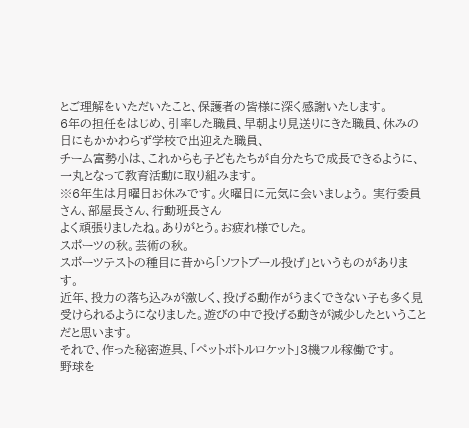とご理解をいただいたこと、保護者の皆様に深く感謝いたします。
6年の担任をはじめ、引率した職員、早朝より見送りにきた職員、休みの日にもかかわらず学校で出迎えた職員、
チーム富勢小は、これからも子どもたちが自分たちで成長できるように、一丸となって教育活動に取り組みます。
※6年生は月曜日お休みです。火曜日に元気に会いましょう。 実行委員さん、部屋長さん、行動班長さん
よく頑張りましたね。ありがとう。お疲れ様でした。
スポーツの秋。芸術の秋。
スポーツテストの種目に昔から「ソフトブール投げ」というものがあります。
近年、投力の落ち込みが激しく、投げる動作がうまくできない子も多く見受けられるようになりました。遊びの中で投げる動きが減少したということだと思います。
それで、作った秘密遊具、「ペットボトルロケット」3機フル稼働です。
野球を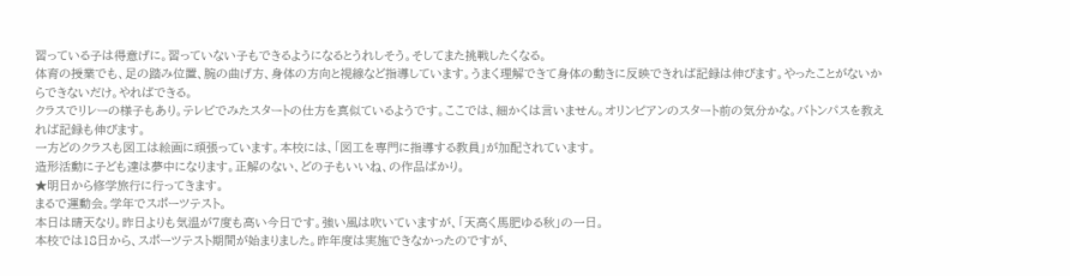習っている子は得意げに。習っていない子もできるようになるとうれしそう。そしてまた挑戦したくなる。
体育の授業でも、足の踏み位置、腕の曲げ方、身体の方向と視線など指導しています。うまく理解できて身体の動きに反映できれば記録は伸びます。やったことがないからできないだけ。やればできる。
クラスでリレーの様子もあり。テレビでみたスタートの仕方を真似ているようです。ここでは、細かくは言いません。オリンピアンのスタート前の気分かな。バトンパスを教えれば記録も伸びます。
一方どのクラスも図工は絵画に頑張っています。本校には、「図工を専門に指導する教員」が加配されています。
造形活動に子ども達は夢中になります。正解のない、どの子もいいね、の作品ばかり。
★明日から修学旅行に行ってきます。
まるで運動会。学年でスポーツテスト。
本日は晴天なり。昨日よりも気温が7度も高い今日です。強い風は吹いていますが、「天高く馬肥ゆる秋」の一日。
本校では18日から、スポーツテスト期間が始まりました。昨年度は実施できなかったのですが、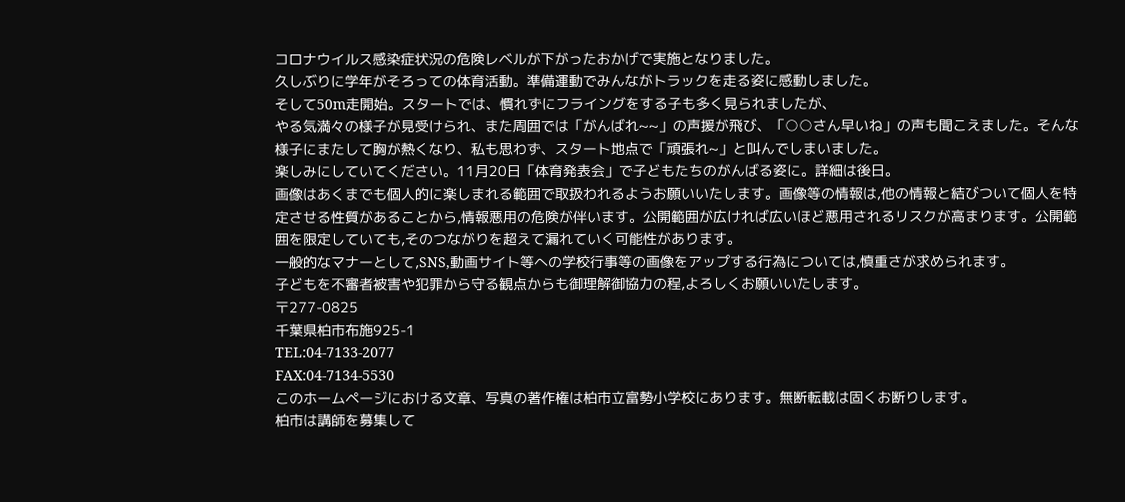コロナウイルス感染症状況の危険レベルが下がったおかげで実施となりました。
久しぶりに学年がそろっての体育活動。準備運動でみんながトラックを走る姿に感動しました。
そして50m走開始。スタートでは、慣れずにフライングをする子も多く見られましたが、
やる気満々の様子が見受けられ、また周囲では「がんばれ~~」の声援が飛び、「○○さん早いね」の声も聞こえました。そんな様子にまたして胸が熱くなり、私も思わず、スタート地点で「頑張れ~」と叫んでしまいました。
楽しみにしていてください。11月20日「体育発表会」で子どもたちのがんばる姿に。詳細は後日。
画像はあくまでも個人的に楽しまれる範囲で取扱われるようお願いいたします。画像等の情報は,他の情報と結びついて個人を特定させる性質があることから,情報悪用の危険が伴います。公開範囲が広ければ広いほど悪用されるリスクが高まります。公開範囲を限定していても,そのつながりを超えて漏れていく可能性があります。
一般的なマナーとして,SNS,動画サイト等への学校行事等の画像をアップする行為については,慎重さが求められます。
子どもを不審者被害や犯罪から守る観点からも御理解御協力の程,よろしくお願いいたします。
〒277-0825
千葉県柏市布施925-1
TEL:04-7133-2077
FAX:04-7134-5530
このホームページにおける文章、写真の著作権は柏市立富勢小学校にあります。無断転載は固くお断りします。
柏市は講師を募集して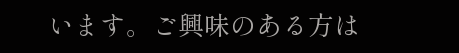います。ご興味のある方は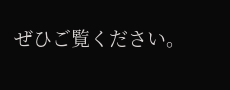ぜひご覧ください。